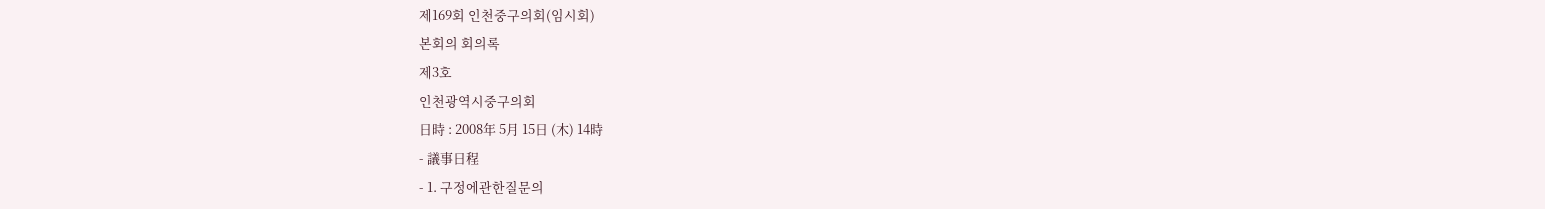제169회 인천중구의회(임시회)
본회의 회의록
제3호
인천광역시중구의회
日時 : 2008年 5月 15日 (木) 14時
- 議事日程
- 1. 구정에관한질문의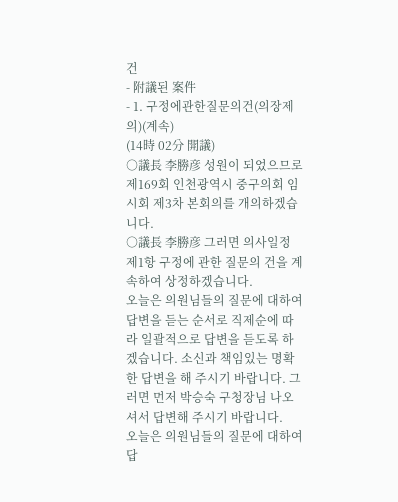건
- 附議된 案件
- 1. 구정에관한질문의건(의장제의)(계속)
(14時 02分 開議)
○議長 李勝彦 성원이 되었으므로 제169회 인천광역시 중구의회 임시회 제3차 본회의를 개의하겠습니다.
○議長 李勝彦 그러면 의사일정 제1항 구정에 관한 질문의 건을 계속하여 상정하겠습니다.
오늘은 의원님들의 질문에 대하여 답변을 듣는 순서로 직제순에 따라 일괄적으로 답변을 듣도록 하겠습니다. 소신과 책임있는 명확한 답변을 해 주시기 바랍니다. 그러면 먼저 박승숙 구청장님 나오셔서 답변해 주시기 바랍니다.
오늘은 의원님들의 질문에 대하여 답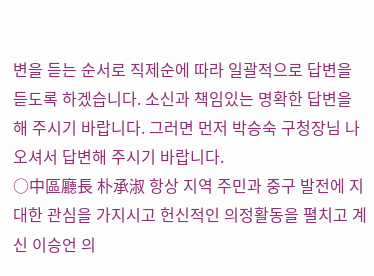변을 듣는 순서로 직제순에 따라 일괄적으로 답변을 듣도록 하겠습니다. 소신과 책임있는 명확한 답변을 해 주시기 바랍니다. 그러면 먼저 박승숙 구청장님 나오셔서 답변해 주시기 바랍니다.
○中區廳長 朴承淑 항상 지역 주민과 중구 발전에 지대한 관심을 가지시고 헌신적인 의정활동을 펼치고 계신 이승언 의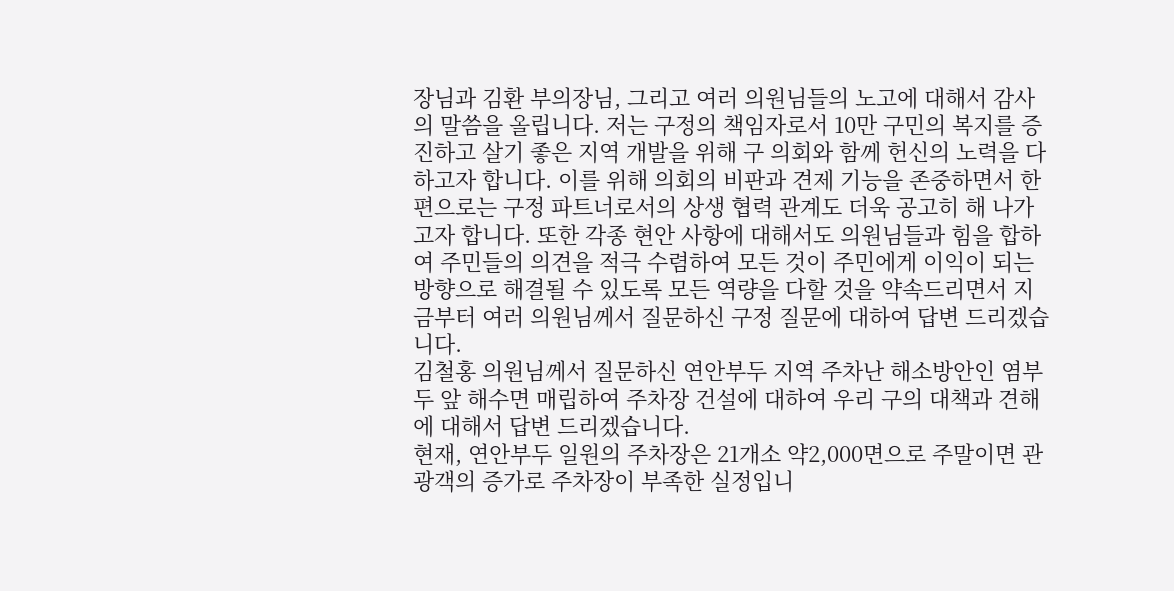장님과 김환 부의장님, 그리고 여러 의원님들의 노고에 대해서 감사의 말씀을 올립니다. 저는 구정의 책임자로서 10만 구민의 복지를 증진하고 살기 좋은 지역 개발을 위해 구 의회와 함께 헌신의 노력을 다하고자 합니다. 이를 위해 의회의 비판과 견제 기능을 존중하면서 한편으로는 구정 파트너로서의 상생 협력 관계도 더욱 공고히 해 나가고자 합니다. 또한 각종 현안 사항에 대해서도 의원님들과 힘을 합하여 주민들의 의견을 적극 수렴하여 모든 것이 주민에게 이익이 되는 방향으로 해결될 수 있도록 모든 역량을 다할 것을 약속드리면서 지금부터 여러 의원님께서 질문하신 구정 질문에 대하여 답변 드리겠습니다.
김철홍 의원님께서 질문하신 연안부두 지역 주차난 해소방안인 염부두 앞 해수면 매립하여 주차장 건설에 대하여 우리 구의 대책과 견해에 대해서 답변 드리겠습니다.
현재, 연안부두 일원의 주차장은 21개소 약2,000면으로 주말이면 관광객의 증가로 주차장이 부족한 실정입니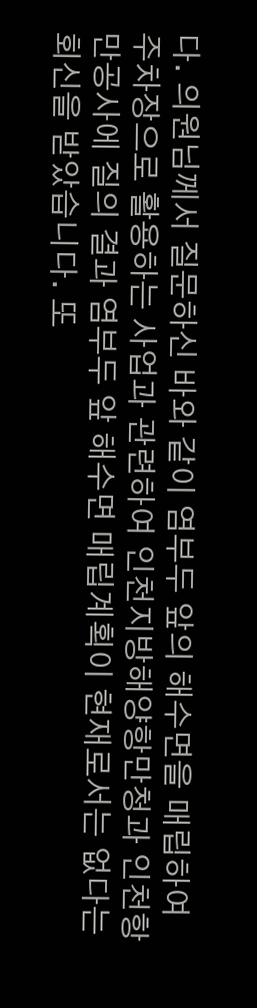다. 의원님께서 질문하신 바와 같이 염부두 앞의 해수면을 매립하여 주차장으로 활용하는 사업과 관련하여 인천지방해양항만청과 인천항만공사에 질의 결과 염부두 앞 해수면 매립계획이 현재로서는 없다는 회신을 받았습니다. 또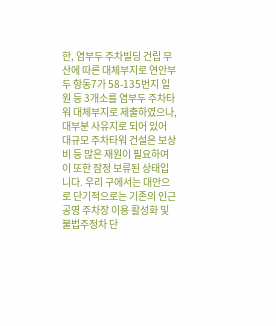한, 염부두 주차빌딩 건립 무산에 따른 대체부지로 연안부두 항동7가 58-135번지 일원 등 3개소를 염부두 주차타워 대체부지로 제출하였으나, 대부분 사유지로 되어 있어 대규모 주차타워 건설은 보상비 등 많은 재원이 필요하여 이 또한 잠정 보류된 상태입니다. 우리 구에서는 대안으로 단기적으로는 기존의 인근 공영 주차장 이용 활성화 및 불법주정차 단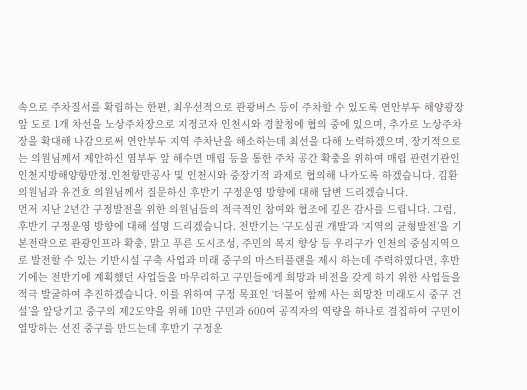속으로 주차질서를 확립하는 한편, 최우선적으로 관광버스 등이 주차할 수 있도록 연안부두 해양광장 앞 도로 1개 차선을 노상주차장으로 지정코자 인천시와 경찰청에 협의 중에 있으며, 추가로 노상주차장을 확대해 나감으로써 연안부두 지역 주차난을 해소하는데 최선을 다해 노력하겠으며, 장기적으로는 의원님께서 제안하신 염부두 앞 해수면 매립 등을 통한 주차 공간 확충을 위하여 매립 관련기관인 인천지방해양항만청․인천항만공사 및 인천시와 중장기적 과제로 협의해 나가도록 하겠습니다. 김환 의원님과 유건호 의원님께서 질문하신 후반기 구정운영 방향에 대해 답변 드리겠습니다.
먼저 지난 2년간 구정발전을 위한 의원님들의 적극적인 참여와 협조에 깊은 감사를 드립니다. 그럼, 후반기 구정운영 방향에 대해 설명 드리겠습니다. 전반기는 ‘구도심권 개발’과 ‘지역의 균형발전’을 기본전략으로 관광인프라 확충, 맑고 푸른 도시조성, 주민의 복지 향상 등 우리구가 인천의 중심지역으로 발전할 수 있는 기반시설 구축 사업과 미래 중구의 마스터플랜을 제시 하는데 주력하였다면, 후반기에는 전반기에 계획했던 사업들을 마무리하고 구민들에게 희망과 비전을 갖게 하기 위한 사업들을 적극 발굴하여 추진하겠습니다. 이를 위하여 구정 목표인 ‘더불어 함께 사는 희망찬 미래도시 중구 건설’을 앞당기고 중구의 제2도약을 위해 10만 구민과 600여 공직자의 역량을 하나로 결집하여 구민이 열망하는 선진 중구를 만드는데 후반기 구정운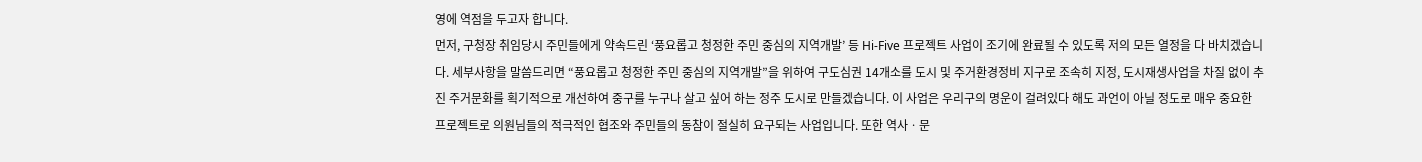영에 역점을 두고자 합니다.
먼저, 구청장 취임당시 주민들에게 약속드린 ‘풍요롭고 청정한 주민 중심의 지역개발’ 등 Hi-Five 프로젝트 사업이 조기에 완료될 수 있도록 저의 모든 열정을 다 바치겠습니다. 세부사항을 말씀드리면 “풍요롭고 청정한 주민 중심의 지역개발”을 위하여 구도심권 14개소를 도시 및 주거환경정비 지구로 조속히 지정, 도시재생사업을 차질 없이 추진 주거문화를 획기적으로 개선하여 중구를 누구나 살고 싶어 하는 정주 도시로 만들겠습니다. 이 사업은 우리구의 명운이 걸려있다 해도 과언이 아닐 정도로 매우 중요한 프로젝트로 의원님들의 적극적인 협조와 주민들의 동참이 절실히 요구되는 사업입니다. 또한 역사ㆍ문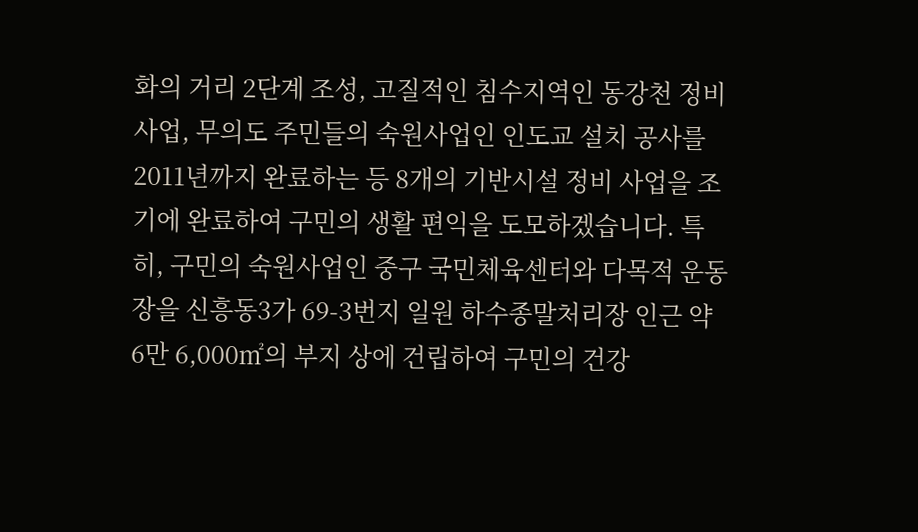화의 거리 2단계 조성, 고질적인 침수지역인 동강천 정비사업, 무의도 주민들의 숙원사업인 인도교 설치 공사를 2011년까지 완료하는 등 8개의 기반시설 정비 사업을 조기에 완료하여 구민의 생활 편익을 도모하겠습니다. 특히, 구민의 숙원사업인 중구 국민체육센터와 다목적 운동장을 신흥동3가 69-3번지 일원 하수종말처리장 인근 약 6만 6,000㎡의 부지 상에 건립하여 구민의 건강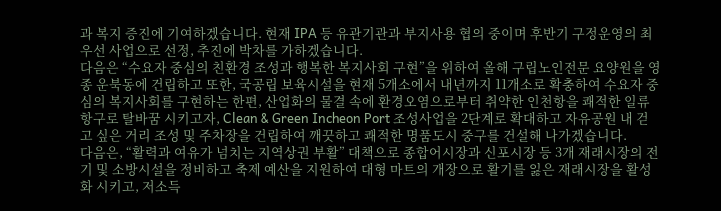과 복지 증진에 기여하겠습니다. 현재 IPA 등 유관기관과 부지사용 협의 중이며 후반기 구정운영의 최우선 사업으로 선정, 추진에 박차를 가하겠습니다.
다음은 “수요자 중심의 친환경 조성과 행복한 복지사회 구현”을 위하여 올해 구립노인전문 요양원을 영종 운북동에 건립하고 또한, 국공립 보육시설을 현재 5개소에서 내년까지 11개소로 확충하여 수요자 중심의 복지사회를 구현하는 한편, 산업화의 물결 속에 환경오염으로부터 취약한 인천항을 쾌적한 일류항구로 탈바꿈 시키고자, Clean & Green Incheon Port 조성사업을 2단계로 확대하고 자유공원 내 걷고 싶은 거리 조성 및 주차장을 건립하여 깨끗하고 쾌적한 명품도시 중구를 건설해 나가겠습니다.
다음은, “활력과 여유가 넘치는 지역상권 부활” 대책으로 종합어시장과 신포시장 등 3개 재래시장의 전기 및 소방시설을 정비하고 축제 예산을 지원하여 대형 마트의 개장으로 활기를 잃은 재래시장을 활성화 시키고, 저소득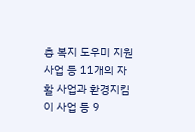층 복지 도우미 지원 사업 등 11개의 자활 사업과 환경지킴이 사업 등 9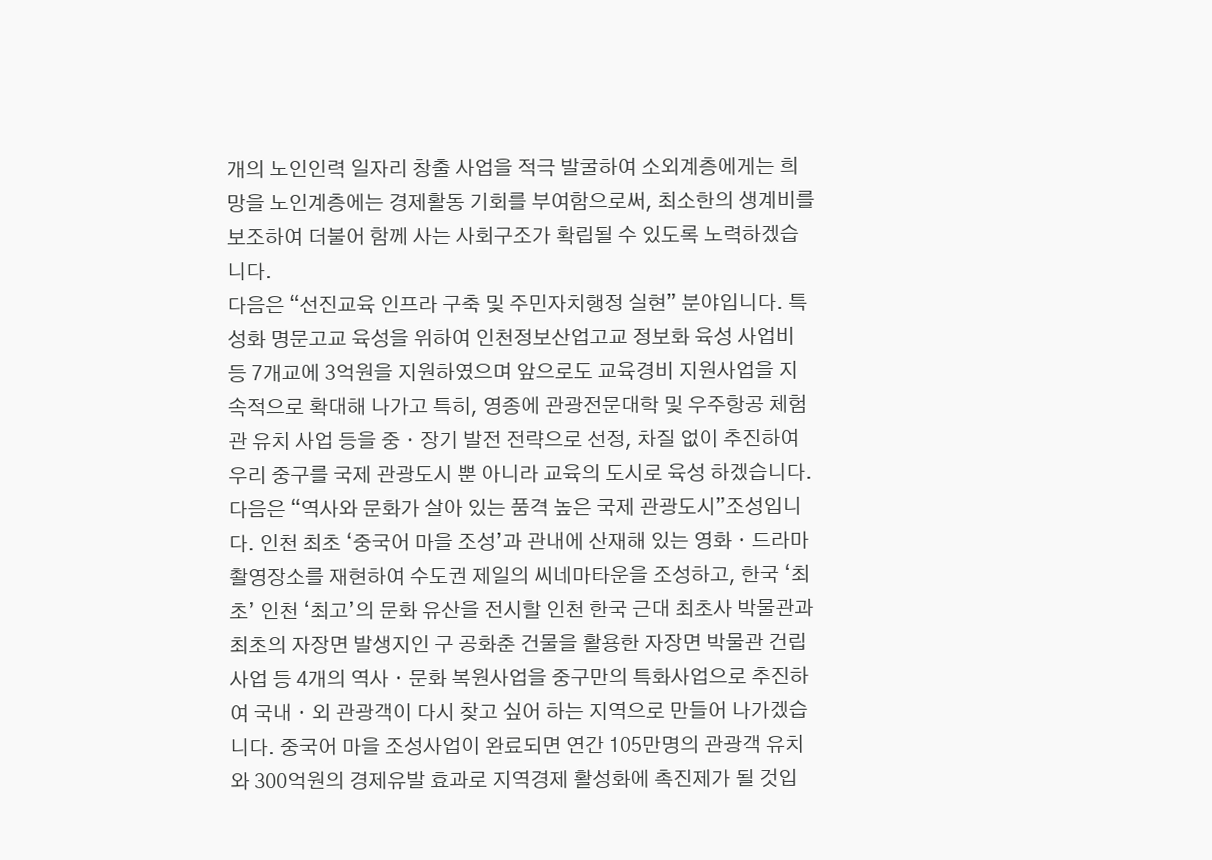개의 노인인력 일자리 창출 사업을 적극 발굴하여 소외계층에게는 희망을 노인계층에는 경제활동 기회를 부여함으로써, 최소한의 생계비를 보조하여 더불어 함께 사는 사회구조가 확립될 수 있도록 노력하겠습니다.
다음은 “선진교육 인프라 구축 및 주민자치행정 실현” 분야입니다. 특성화 명문고교 육성을 위하여 인천정보산업고교 정보화 육성 사업비 등 7개교에 3억원을 지원하였으며 앞으로도 교육경비 지원사업을 지속적으로 확대해 나가고 특히, 영종에 관광전문대학 및 우주항공 체험관 유치 사업 등을 중ㆍ장기 발전 전략으로 선정, 차질 없이 추진하여 우리 중구를 국제 관광도시 뿐 아니라 교육의 도시로 육성 하겠습니다.
다음은 “역사와 문화가 살아 있는 품격 높은 국제 관광도시”조성입니다. 인천 최초 ‘중국어 마을 조성’과 관내에 산재해 있는 영화ㆍ드라마 촬영장소를 재현하여 수도권 제일의 씨네마타운을 조성하고, 한국 ‘최초’ 인천 ‘최고’의 문화 유산을 전시할 인천 한국 근대 최초사 박물관과 최초의 자장면 발생지인 구 공화춘 건물을 활용한 자장면 박물관 건립 사업 등 4개의 역사ㆍ문화 복원사업을 중구만의 특화사업으로 추진하여 국내ㆍ외 관광객이 다시 찾고 싶어 하는 지역으로 만들어 나가겠습니다. 중국어 마을 조성사업이 완료되면 연간 105만명의 관광객 유치와 300억원의 경제유발 효과로 지역경제 활성화에 촉진제가 될 것입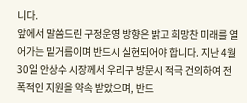니다.
앞에서 말씀드린 구정운영 방향은 밝고 희망찬 미래를 열어가는 밑거름이며 반드시 실현되어야 합니다. 지난 4월 30일 안상수 시장께서 우리구 방문시 적극 건의하여 전폭적인 지원을 약속 받았으며, 반드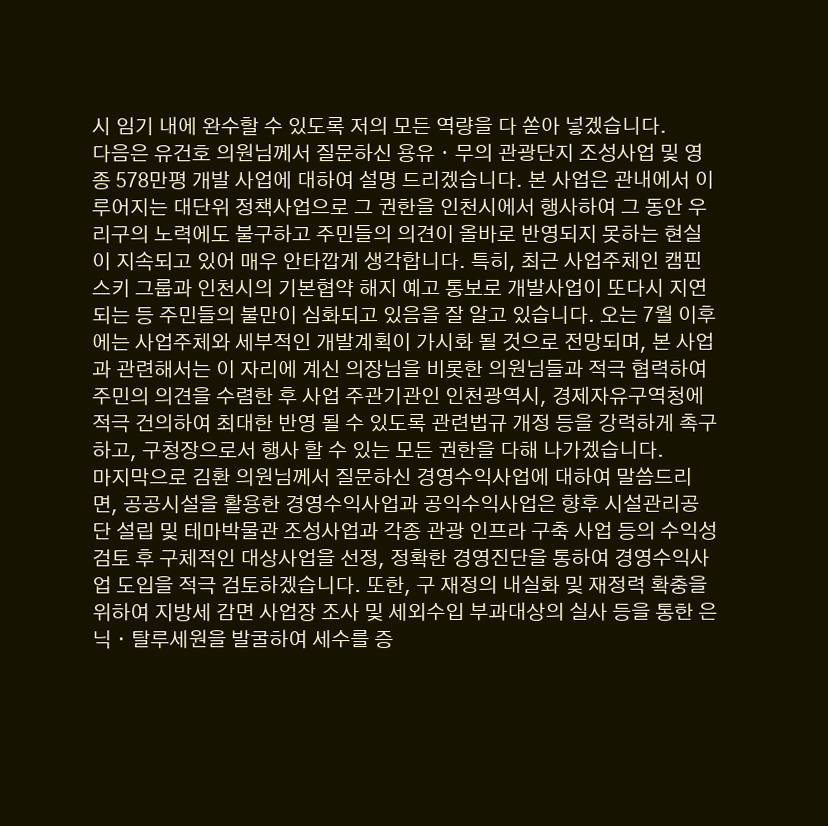시 임기 내에 완수할 수 있도록 저의 모든 역량을 다 쏟아 넣겠습니다.
다음은 유건호 의원님께서 질문하신 용유ㆍ무의 관광단지 조성사업 및 영종 578만평 개발 사업에 대하여 설명 드리겠습니다. 본 사업은 관내에서 이루어지는 대단위 정책사업으로 그 권한을 인천시에서 행사하여 그 동안 우리구의 노력에도 불구하고 주민들의 의견이 올바로 반영되지 못하는 현실이 지속되고 있어 매우 안타깝게 생각합니다. 특히, 최근 사업주체인 캠핀스키 그룹과 인천시의 기본협약 해지 예고 통보로 개발사업이 또다시 지연되는 등 주민들의 불만이 심화되고 있음을 잘 알고 있습니다. 오는 7월 이후에는 사업주체와 세부적인 개발계획이 가시화 될 것으로 전망되며, 본 사업과 관련해서는 이 자리에 계신 의장님을 비롯한 의원님들과 적극 협력하여 주민의 의견을 수렴한 후 사업 주관기관인 인천광역시, 경제자유구역청에 적극 건의하여 최대한 반영 될 수 있도록 관련법규 개정 등을 강력하게 촉구하고, 구청장으로서 행사 할 수 있는 모든 권한을 다해 나가겠습니다.
마지막으로 김환 의원님께서 질문하신 경영수익사업에 대하여 말씀드리면, 공공시설을 활용한 경영수익사업과 공익수익사업은 향후 시설관리공단 설립 및 테마박물관 조성사업과 각종 관광 인프라 구축 사업 등의 수익성 검토 후 구체적인 대상사업을 선정, 정확한 경영진단을 통하여 경영수익사업 도입을 적극 검토하겠습니다. 또한, 구 재정의 내실화 및 재정력 확충을 위하여 지방세 감면 사업장 조사 및 세외수입 부과대상의 실사 등을 통한 은닉ㆍ탈루세원을 발굴하여 세수를 증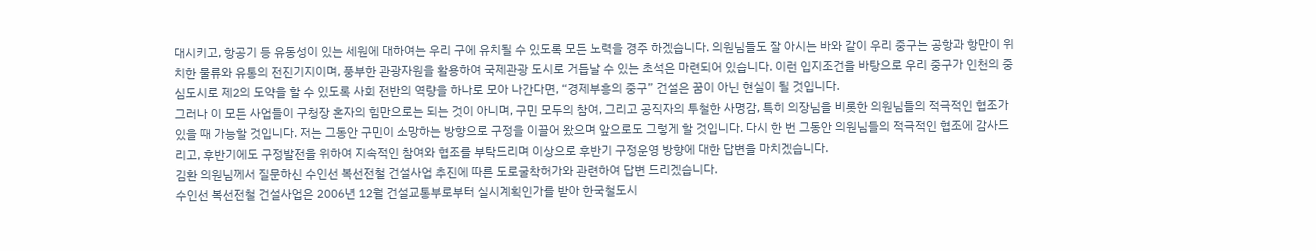대시키고, 항공기 등 유동성이 있는 세원에 대하여는 우리 구에 유치될 수 있도록 모든 노력을 경주 하겠습니다. 의원님들도 잘 아시는 바와 같이 우리 중구는 공항과 항만이 위치한 물류와 유통의 전진기지이며, 풍부한 관광자원을 활용하여 국제관광 도시로 거듭날 수 있는 초석은 마련되어 있습니다. 이런 입지조건을 바탕으로 우리 중구가 인천의 중심도시로 제2의 도약을 할 수 있도록 사회 전반의 역량을 하나로 모아 나간다면, “경제부흥의 중구” 건설은 꿈이 아닌 현실이 될 것입니다.
그러나 이 모든 사업들이 구청장 혼자의 힘만으로는 되는 것이 아니며, 구민 모두의 참여, 그리고 공직자의 투철한 사명감, 특히 의장님을 비롯한 의원님들의 적극적인 협조가 있을 때 가능할 것입니다. 저는 그동안 구민이 소망하는 방향으로 구정을 이끌어 왔으며 앞으로도 그렇게 할 것입니다. 다시 한 번 그동안 의원님들의 적극적인 협조에 감사드리고, 후반기에도 구정발전을 위하여 지속적인 참여와 협조를 부탁드리며 이상으로 후반기 구정운영 방향에 대한 답변을 마치겠습니다.
김환 의원님께서 질문하신 수인선 복선전철 건설사업 추진에 따른 도로굴착허가와 관련하여 답변 드리겠습니다.
수인선 복선전철 건설사업은 2006년 12월 건설교통부로부터 실시계획인가를 받아 한국철도시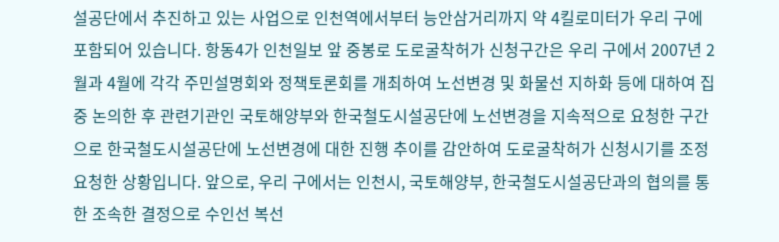설공단에서 추진하고 있는 사업으로 인천역에서부터 능안삼거리까지 약 4킬로미터가 우리 구에 포함되어 있습니다. 항동4가 인천일보 앞 중봉로 도로굴착허가 신청구간은 우리 구에서 2007년 2월과 4월에 각각 주민설명회와 정책토론회를 개최하여 노선변경 및 화물선 지하화 등에 대하여 집중 논의한 후 관련기관인 국토해양부와 한국철도시설공단에 노선변경을 지속적으로 요청한 구간으로 한국철도시설공단에 노선변경에 대한 진행 추이를 감안하여 도로굴착허가 신청시기를 조정 요청한 상황입니다. 앞으로, 우리 구에서는 인천시, 국토해양부, 한국철도시설공단과의 협의를 통한 조속한 결정으로 수인선 복선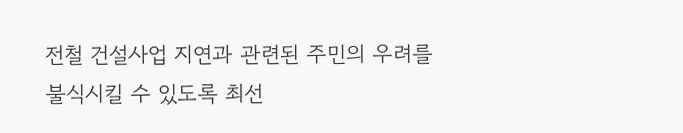전철 건설사업 지연과 관련된 주민의 우려를 불식시킬 수 있도록 최선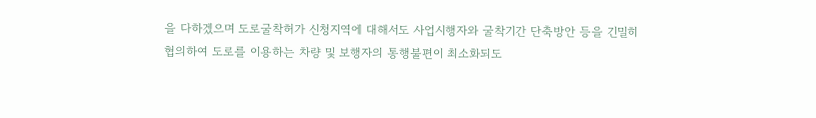을 다하겠으며 도로굴착허가 신청지역에 대해서도 사업시행자와 굴착기간 단축방안 등을 긴밀히 협의하여 도로를 이용하는 차량 및 보행자의 통행불편이 최소화되도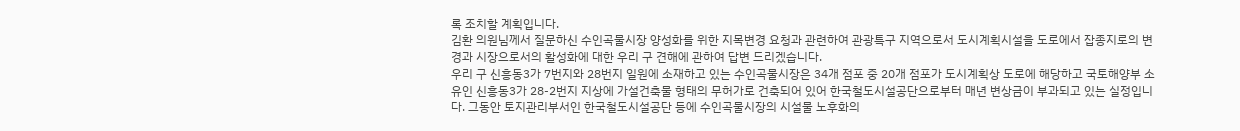록 조치할 계획입니다.
김환 의원님께서 질문하신 수인곡물시장 양성화를 위한 지목변경 요청과 관련하여 관광특구 지역으로서 도시계획시설을 도로에서 잡종지로의 변경과 시장으로서의 활성화에 대한 우리 구 견해에 관하여 답변 드리겠습니다.
우리 구 신흥동3가 7번지와 28번지 일원에 소재하고 있는 수인곡물시장은 34개 점포 중 20개 점포가 도시계획상 도로에 해당하고 국토해양부 소유인 신흥동3가 28-2번지 지상에 가설건축물 형태의 무허가로 건축되어 있어 한국철도시설공단으로부터 매년 변상금이 부과되고 있는 실정입니다. 그동안 토지관리부서인 한국철도시설공단 등에 수인곡물시장의 시설물 노후화의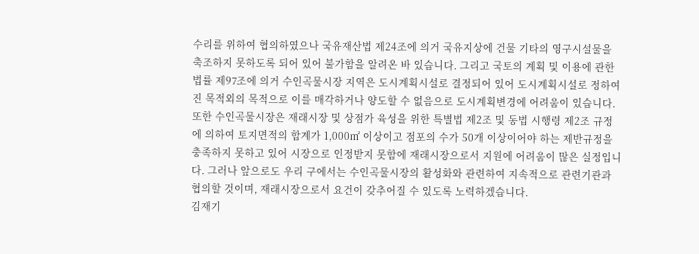수리를 위하여 협의하였으나 국유재산법 제24조에 의거 국유지상에 건물 기타의 영구시설물을 축조하지 못하도록 되어 있어 불가함을 알려온 바 있습니다. 그리고 국토의 계획 및 이용에 관한 법률 제97조에 의거 수인곡물시장 지역은 도시계획시설로 결정되어 있어 도시계획시설로 정하여진 목적외의 목적으로 이를 매각하거나 양도할 수 없음으로 도시계획변경에 어려움이 있습니다. 또한 수인곡물시장은 재래시장 및 상점가 육성을 위한 특별법 제2조 및 동법 시행령 제2조 규정에 의하여 토지면적의 합계가 1,000㎡ 이상이고 점포의 수가 50개 이상이어야 하는 제반규정을 충족하지 못하고 있어 시장으로 인정받지 못함에 재래시장으로서 지원에 어려움이 많은 실정입니다. 그러나 앞으로도 우리 구에서는 수인곡물시장의 활성화와 관련하여 지속적으로 관련기관과 협의할 것이며, 재래시장으로서 요건이 갖추어질 수 있도록 노력하겠습니다.
김재기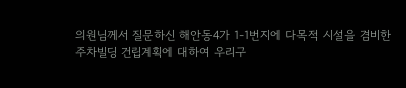의원님께서 질문하신 해안동4가 1-1번지에 다목적 시설을 겸비한 주차빌딩 건립계획에 대하여 우리구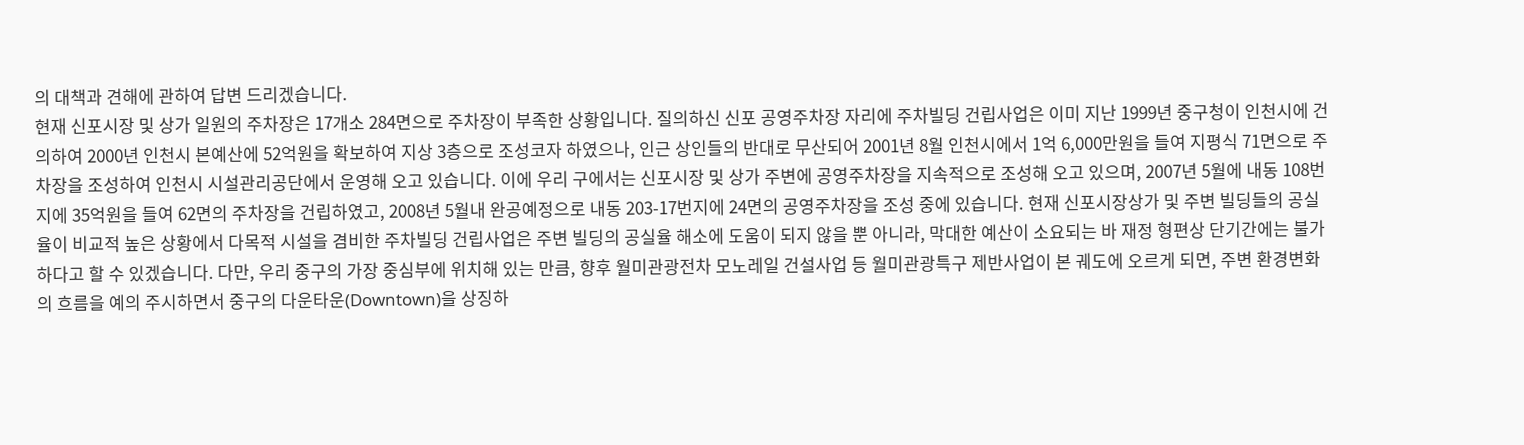의 대책과 견해에 관하여 답변 드리겠습니다.
현재 신포시장 및 상가 일원의 주차장은 17개소 284면으로 주차장이 부족한 상황입니다. 질의하신 신포 공영주차장 자리에 주차빌딩 건립사업은 이미 지난 1999년 중구청이 인천시에 건의하여 2000년 인천시 본예산에 52억원을 확보하여 지상 3층으로 조성코자 하였으나, 인근 상인들의 반대로 무산되어 2001년 8월 인천시에서 1억 6,000만원을 들여 지평식 71면으로 주차장을 조성하여 인천시 시설관리공단에서 운영해 오고 있습니다. 이에 우리 구에서는 신포시장 및 상가 주변에 공영주차장을 지속적으로 조성해 오고 있으며, 2007년 5월에 내동 108번지에 35억원을 들여 62면의 주차장을 건립하였고, 2008년 5월내 완공예정으로 내동 203-17번지에 24면의 공영주차장을 조성 중에 있습니다. 현재 신포시장상가 및 주변 빌딩들의 공실율이 비교적 높은 상황에서 다목적 시설을 겸비한 주차빌딩 건립사업은 주변 빌딩의 공실율 해소에 도움이 되지 않을 뿐 아니라, 막대한 예산이 소요되는 바 재정 형편상 단기간에는 불가하다고 할 수 있겠습니다. 다만, 우리 중구의 가장 중심부에 위치해 있는 만큼, 향후 월미관광전차 모노레일 건설사업 등 월미관광특구 제반사업이 본 궤도에 오르게 되면, 주변 환경변화의 흐름을 예의 주시하면서 중구의 다운타운(Downtown)을 상징하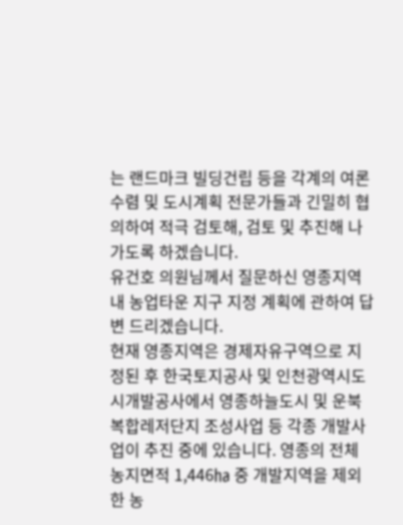는 랜드마크 빌딩건립 등을 각계의 여론수렴 및 도시계획 전문가들과 긴밀히 협의하여 적극 검토해, 검토 및 추진해 나가도록 하겠습니다.
유건호 의원님께서 질문하신 영종지역내 농업타운 지구 지정 계획에 관하여 답변 드리겠습니다.
현재 영종지역은 경제자유구역으로 지정된 후 한국토지공사 및 인천광역시도시개발공사에서 영종하늘도시 및 운북복합레저단지 조성사업 등 각종 개발사업이 추진 중에 있습니다. 영종의 전체 농지면적 1,446㏊ 중 개발지역을 제외한 농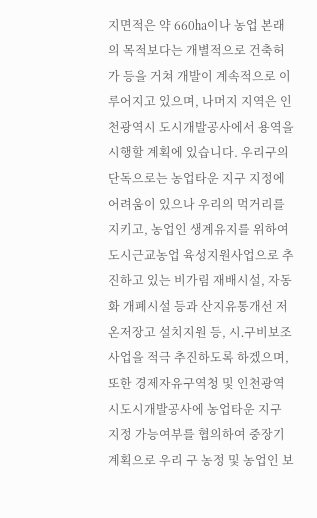지면적은 약 660㏊이나 농업 본래의 목적보다는 개별적으로 건축허가 등을 거쳐 개발이 계속적으로 이루어지고 있으며, 나머지 지역은 인천광역시 도시개발공사에서 용역을 시행할 계획에 있습니다. 우리구의 단독으로는 농업타운 지구 지정에 어려움이 있으나 우리의 먹거리를 지키고, 농업인 생계유지를 위하여 도시근교농업 육성지원사업으로 추진하고 있는 비가림 재배시설, 자동화 개폐시설 등과 산지유통개선 저온저장고 설치지원 등, 시․구비보조사업을 적극 추진하도록 하겠으며, 또한 경제자유구역청 및 인천광역시도시개발공사에 농업타운 지구 지정 가능여부를 협의하여 중장기계획으로 우리 구 농정 및 농업인 보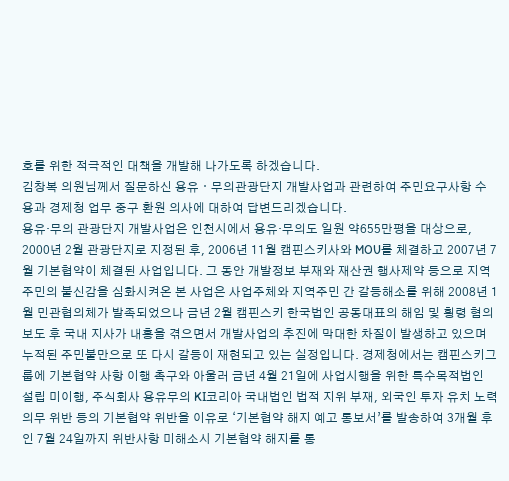호를 위한 적극적인 대책을 개발해 나가도록 하겠습니다.
김창복 의원님께서 질문하신 용유ㆍ무의관광단지 개발사업과 관련하여 주민요구사항 수용과 경제청 업무 중구 환원 의사에 대하여 답변드리겠습니다.
용유·무의 관광단지 개발사업은 인천시에서 용유·무의도 일원 약655만평을 대상으로, 2000년 2월 관광단지로 지정된 후, 2006년 11월 캠핀스키사와 MOU를 체결하고 2007년 7월 기본협약이 체결된 사업입니다. 그 동안 개발정보 부재와 재산권 행사제약 등으로 지역주민의 불신감을 심화시켜온 본 사업은 사업주체와 지역주민 간 갈등해소를 위해 2008년 1월 민관협의체가 발족되었으나 금년 2월 캠핀스키 한국법인 공동대표의 해임 및 횡령 혐의 보도 후 국내 지사가 내홍을 겪으면서 개발사업의 추진에 막대한 차질이 발생하고 있으며 누적된 주민불만으로 또 다시 갈등이 재현되고 있는 실정입니다. 경제청에서는 캠핀스키그룹에 기본협약 사항 이행 촉구와 아울러 금년 4월 21일에 사업시행을 위한 특수목적법인 설립 미이행, 주식회사 용유무의 KI코리아 국내법인 법적 지위 부재, 외국인 투자 유치 노력 의무 위반 등의 기본협약 위반을 이유로 ‘기본협약 해지 예고 통보서’를 발송하여 3개월 후인 7월 24일까지 위반사항 미해소시 기본협약 해지를 통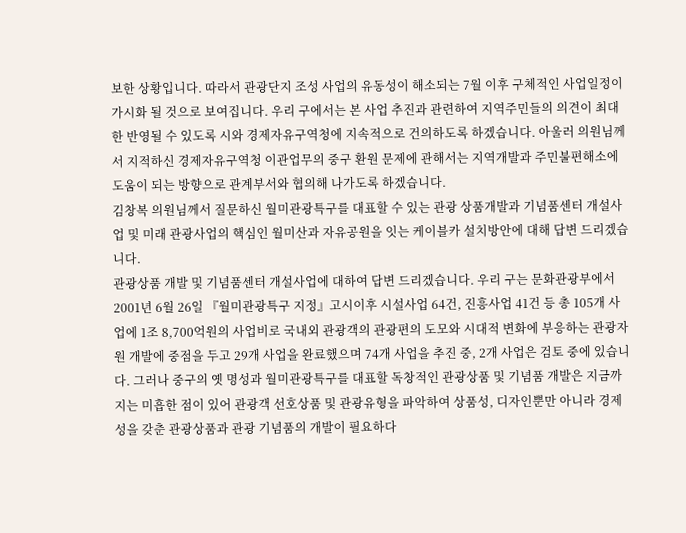보한 상황입니다. 따라서 관광단지 조성 사업의 유동성이 해소되는 7월 이후 구체적인 사업일정이 가시화 될 것으로 보여집니다. 우리 구에서는 본 사업 추진과 관련하여 지역주민들의 의견이 최대한 반영될 수 있도록 시와 경제자유구역청에 지속적으로 건의하도록 하겠습니다. 아울러 의원님께서 지적하신 경제자유구역청 이관업무의 중구 환원 문제에 관해서는 지역개발과 주민불편해소에 도움이 되는 방향으로 관계부서와 협의해 나가도록 하겠습니다.
김창복 의원님께서 질문하신 월미관광특구를 대표할 수 있는 관광 상품개발과 기념품센터 개설사업 및 미래 관광사업의 핵심인 월미산과 자유공원을 잇는 케이블카 설치방안에 대해 답변 드리겠습니다.
관광상품 개발 및 기념품센터 개설사업에 대하여 답변 드리겠습니다. 우리 구는 문화관광부에서 2001년 6월 26일 『월미관광특구 지정』고시이후 시설사업 64건, 진흥사업 41건 등 총 105개 사업에 1조 8,700억원의 사업비로 국내외 관광객의 관광편의 도모와 시대적 변화에 부응하는 관광자원 개발에 중점을 두고 29개 사업을 완료했으며 74개 사업을 추진 중, 2개 사업은 검토 중에 있습니다. 그러나 중구의 옛 명성과 월미관광특구를 대표할 독창적인 관광상품 및 기념품 개발은 지금까지는 미흡한 점이 있어 관광객 선호상품 및 관광유형을 파악하여 상품성, 디자인뿐만 아니라 경제성을 갖춘 관광상품과 관광 기념품의 개발이 필요하다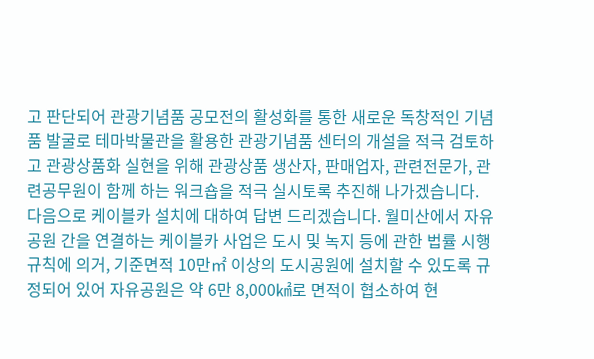고 판단되어 관광기념품 공모전의 활성화를 통한 새로운 독창적인 기념품 발굴로 테마박물관을 활용한 관광기념품 센터의 개설을 적극 검토하고 관광상품화 실현을 위해 관광상품 생산자, 판매업자, 관련전문가, 관련공무원이 함께 하는 워크숍을 적극 실시토록 추진해 나가겠습니다.
다음으로 케이블카 설치에 대하여 답변 드리겠습니다. 월미산에서 자유공원 간을 연결하는 케이블카 사업은 도시 및 녹지 등에 관한 법률 시행규칙에 의거, 기준면적 10만㎡ 이상의 도시공원에 설치할 수 있도록 규정되어 있어 자유공원은 약 6만 8,000㎢로 면적이 협소하여 현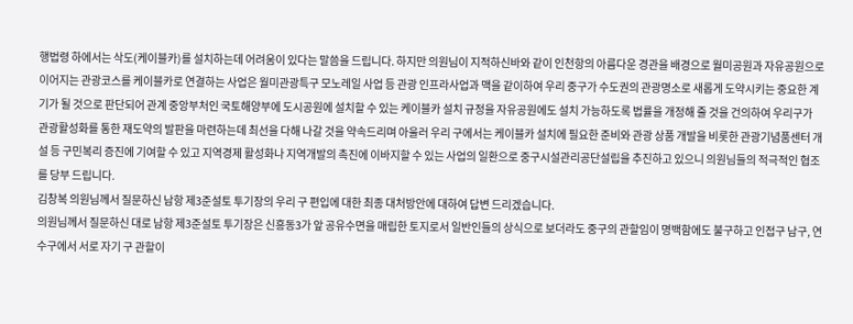행법령 하에서는 삭도(케이블카)를 설치하는데 어려움이 있다는 말씀을 드립니다. 하지만 의원님이 지적하신바와 같이 인천항의 아름다운 경관을 배경으로 월미공원과 자유공원으로 이어지는 관광코스를 케이블카로 연결하는 사업은 월미관광특구 모노레일 사업 등 관광 인프라사업과 맥을 같이하여 우리 중구가 수도권의 관광명소로 새롭게 도약시키는 중요한 계기가 될 것으로 판단되어 관계 중앙부처인 국토해양부에 도시공원에 설치할 수 있는 케이블카 설치 규정을 자유공원에도 설치 가능하도록 법률을 개정해 줄 것을 건의하여 우리구가 관광활성화를 통한 재도약의 발판을 마련하는데 최선을 다해 나갈 것을 약속드리며 아울러 우리 구에서는 케이블카 설치에 필요한 준비와 관광 상품 개발을 비롯한 관광기념품센터 개설 등 구민복리 증진에 기여할 수 있고 지역경제 활성화나 지역개발의 촉진에 이바지할 수 있는 사업의 일환으로 중구시설관리공단설립을 추진하고 있으니 의원님들의 적극적인 협조를 당부 드립니다.
김창복 의원님께서 질문하신 남항 제3준설토 투기장의 우리 구 편입에 대한 최종 대처방안에 대하여 답변 드리겠습니다.
의원님께서 질문하신 대로 남항 제3준설토 투기장은 신흥동3가 앞 공유수면을 매립한 토지로서 일반인들의 상식으로 보더라도 중구의 관할임이 명백함에도 불구하고 인접구 남구, 연수구에서 서로 자기 구 관할이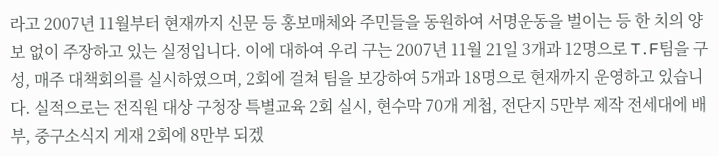라고 2007년 11월부터 현재까지 신문 등 홍보매체와 주민들을 동원하여 서명운동을 벌이는 등 한 치의 양보 없이 주장하고 있는 실정입니다. 이에 대하여 우리 구는 2007년 11월 21일 3개과 12명으로 T․F팀을 구성, 매주 대책회의를 실시하였으며, 2회에 걸쳐 팀을 보강하여 5개과 18명으로 현재까지 운영하고 있습니다. 실적으로는 전직원 대상 구청장 특별교육 2회 실시, 현수막 70개 게첩, 전단지 5만부 제작 전세대에 배부, 중구소식지 게재 2회에 8만부 되겠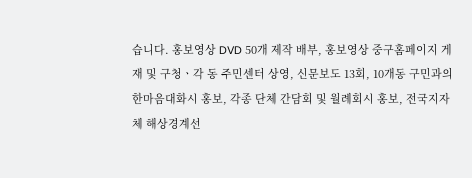습니다. 홍보영상 DVD 50개 제작 배부, 홍보영상 중구홈페이지 게재 및 구청ㆍ각 동 주민센터 상영, 신문보도 13회, 10개동 구민과의 한마음대화시 홍보, 각종 단체 간담회 및 월례회시 홍보, 전국지자체 해상경계선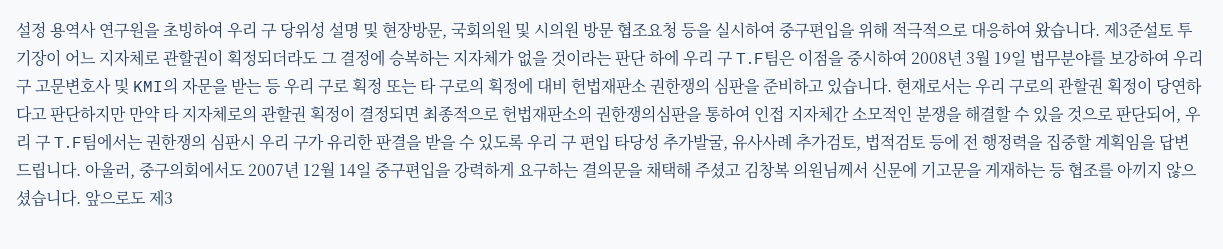설정 용역사 연구원을 초빙하여 우리 구 당위성 설명 및 현장방문, 국회의원 및 시의원 방문 협조요청 등을 실시하여 중구편입을 위해 적극적으로 대응하여 왔습니다. 제3준설토 투기장이 어느 지자체로 관할권이 획정되더라도 그 결정에 승복하는 지자체가 없을 것이라는 판단 하에 우리 구 T․F팀은 이점을 중시하여 2008년 3월 19일 법무분야를 보강하여 우리 구 고문변호사 및 KMI의 자문을 받는 등 우리 구로 획정 또는 타 구로의 획정에 대비 헌법재판소 권한쟁의 심판을 준비하고 있습니다. 현재로서는 우리 구로의 관할권 획정이 당연하다고 판단하지만 만약 타 지자체로의 관할권 획정이 결정되면 최종적으로 헌법재판소의 권한쟁의심판을 통하여 인접 지자체간 소모적인 분쟁을 해결할 수 있을 것으로 판단되어, 우리 구 T․F팀에서는 권한쟁의 심판시 우리 구가 유리한 판결을 받을 수 있도록 우리 구 편입 타당성 추가발굴, 유사사례 추가검토, 법적검토 등에 전 행정력을 집중할 계획임을 답변 드립니다. 아울러, 중구의회에서도 2007년 12월 14일 중구편입을 강력하게 요구하는 결의문을 채택해 주셨고 김창복 의원님께서 신문에 기고문을 게재하는 등 협조를 아끼지 않으셨습니다. 앞으로도 제3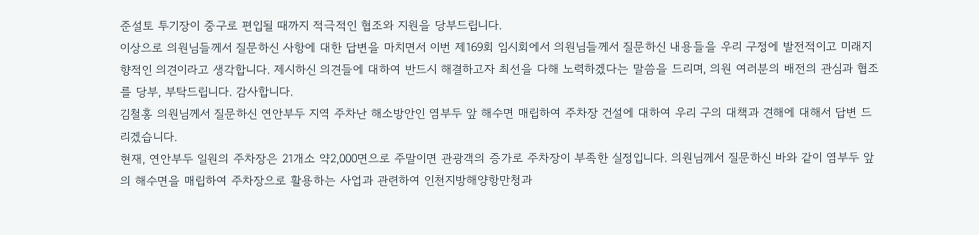준설토 투기장이 중구로 편입될 때까지 적극적인 협조와 지원을 당부드립니다.
이상으로 의원님들께서 질문하신 사항에 대한 답변을 마치면서 이번 제169회 임시회에서 의원님들께서 질문하신 내용들을 우리 구정에 발전적이고 미래지향적인 의견이라고 생각합니다. 제시하신 의견들에 대하여 반드시 해결하고자 최선을 다해 노력하겠다는 말씀을 드리며, 의원 여러분의 배전의 관심과 협조를 당부, 부탁드립니다. 감사합니다.
김철홍 의원님께서 질문하신 연안부두 지역 주차난 해소방안인 염부두 앞 해수면 매립하여 주차장 건설에 대하여 우리 구의 대책과 견해에 대해서 답변 드리겠습니다.
현재, 연안부두 일원의 주차장은 21개소 약2,000면으로 주말이면 관광객의 증가로 주차장이 부족한 실정입니다. 의원님께서 질문하신 바와 같이 염부두 앞의 해수면을 매립하여 주차장으로 활용하는 사업과 관련하여 인천지방해양항만청과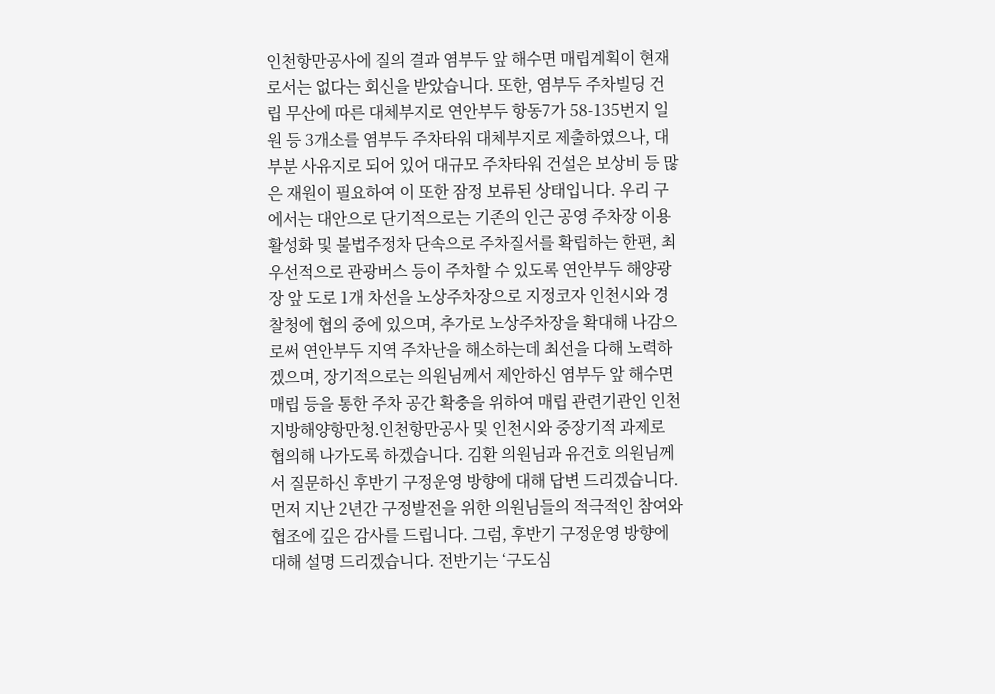인천항만공사에 질의 결과 염부두 앞 해수면 매립계획이 현재로서는 없다는 회신을 받았습니다. 또한, 염부두 주차빌딩 건립 무산에 따른 대체부지로 연안부두 항동7가 58-135번지 일원 등 3개소를 염부두 주차타워 대체부지로 제출하였으나, 대부분 사유지로 되어 있어 대규모 주차타워 건설은 보상비 등 많은 재원이 필요하여 이 또한 잠정 보류된 상태입니다. 우리 구에서는 대안으로 단기적으로는 기존의 인근 공영 주차장 이용 활성화 및 불법주정차 단속으로 주차질서를 확립하는 한편, 최우선적으로 관광버스 등이 주차할 수 있도록 연안부두 해양광장 앞 도로 1개 차선을 노상주차장으로 지정코자 인천시와 경찰청에 협의 중에 있으며, 추가로 노상주차장을 확대해 나감으로써 연안부두 지역 주차난을 해소하는데 최선을 다해 노력하겠으며, 장기적으로는 의원님께서 제안하신 염부두 앞 해수면 매립 등을 통한 주차 공간 확충을 위하여 매립 관련기관인 인천지방해양항만청․인천항만공사 및 인천시와 중장기적 과제로 협의해 나가도록 하겠습니다. 김환 의원님과 유건호 의원님께서 질문하신 후반기 구정운영 방향에 대해 답변 드리겠습니다.
먼저 지난 2년간 구정발전을 위한 의원님들의 적극적인 참여와 협조에 깊은 감사를 드립니다. 그럼, 후반기 구정운영 방향에 대해 설명 드리겠습니다. 전반기는 ‘구도심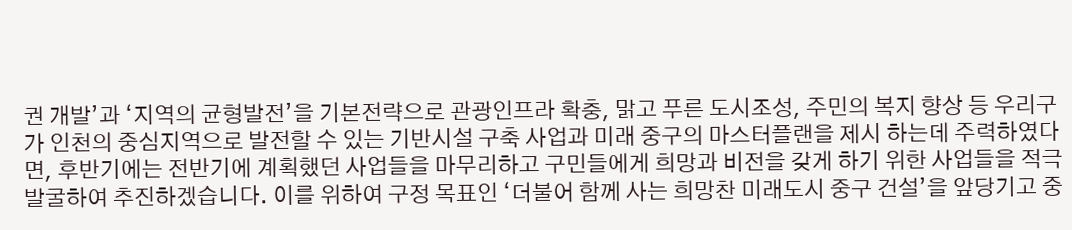권 개발’과 ‘지역의 균형발전’을 기본전략으로 관광인프라 확충, 맑고 푸른 도시조성, 주민의 복지 향상 등 우리구가 인천의 중심지역으로 발전할 수 있는 기반시설 구축 사업과 미래 중구의 마스터플랜을 제시 하는데 주력하였다면, 후반기에는 전반기에 계획했던 사업들을 마무리하고 구민들에게 희망과 비전을 갖게 하기 위한 사업들을 적극 발굴하여 추진하겠습니다. 이를 위하여 구정 목표인 ‘더불어 함께 사는 희망찬 미래도시 중구 건설’을 앞당기고 중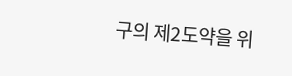구의 제2도약을 위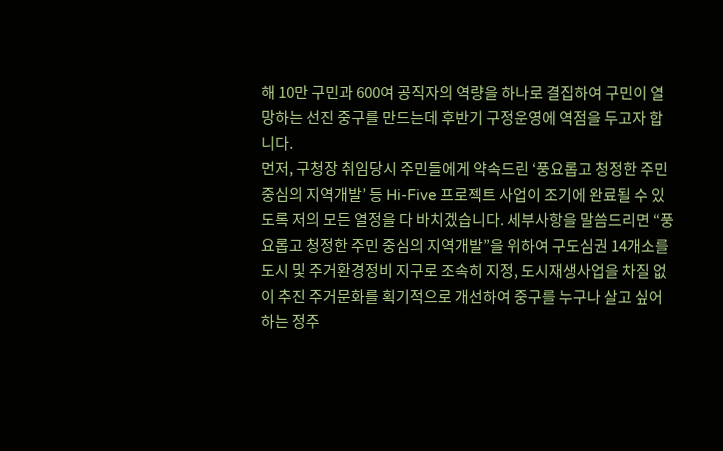해 10만 구민과 600여 공직자의 역량을 하나로 결집하여 구민이 열망하는 선진 중구를 만드는데 후반기 구정운영에 역점을 두고자 합니다.
먼저, 구청장 취임당시 주민들에게 약속드린 ‘풍요롭고 청정한 주민 중심의 지역개발’ 등 Hi-Five 프로젝트 사업이 조기에 완료될 수 있도록 저의 모든 열정을 다 바치겠습니다. 세부사항을 말씀드리면 “풍요롭고 청정한 주민 중심의 지역개발”을 위하여 구도심권 14개소를 도시 및 주거환경정비 지구로 조속히 지정, 도시재생사업을 차질 없이 추진 주거문화를 획기적으로 개선하여 중구를 누구나 살고 싶어 하는 정주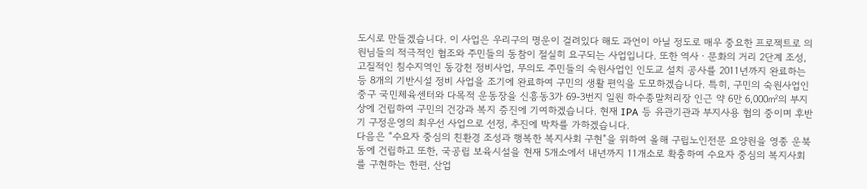도시로 만들겠습니다. 이 사업은 우리구의 명운이 걸려있다 해도 과언이 아닐 정도로 매우 중요한 프로젝트로 의원님들의 적극적인 협조와 주민들의 동참이 절실히 요구되는 사업입니다. 또한 역사ㆍ문화의 거리 2단계 조성, 고질적인 침수지역인 동강천 정비사업, 무의도 주민들의 숙원사업인 인도교 설치 공사를 2011년까지 완료하는 등 8개의 기반시설 정비 사업을 조기에 완료하여 구민의 생활 편익을 도모하겠습니다. 특히, 구민의 숙원사업인 중구 국민체육센터와 다목적 운동장을 신흥동3가 69-3번지 일원 하수종말처리장 인근 약 6만 6,000㎡의 부지 상에 건립하여 구민의 건강과 복지 증진에 기여하겠습니다. 현재 IPA 등 유관기관과 부지사용 협의 중이며 후반기 구정운영의 최우선 사업으로 선정, 추진에 박차를 가하겠습니다.
다음은 “수요자 중심의 친환경 조성과 행복한 복지사회 구현”을 위하여 올해 구립노인전문 요양원을 영종 운북동에 건립하고 또한, 국공립 보육시설을 현재 5개소에서 내년까지 11개소로 확충하여 수요자 중심의 복지사회를 구현하는 한편, 산업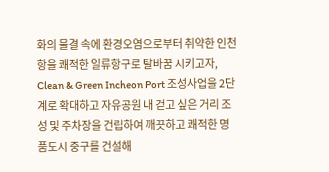화의 물결 속에 환경오염으로부터 취약한 인천항을 쾌적한 일류항구로 탈바꿈 시키고자, Clean & Green Incheon Port 조성사업을 2단계로 확대하고 자유공원 내 걷고 싶은 거리 조성 및 주차장을 건립하여 깨끗하고 쾌적한 명품도시 중구를 건설해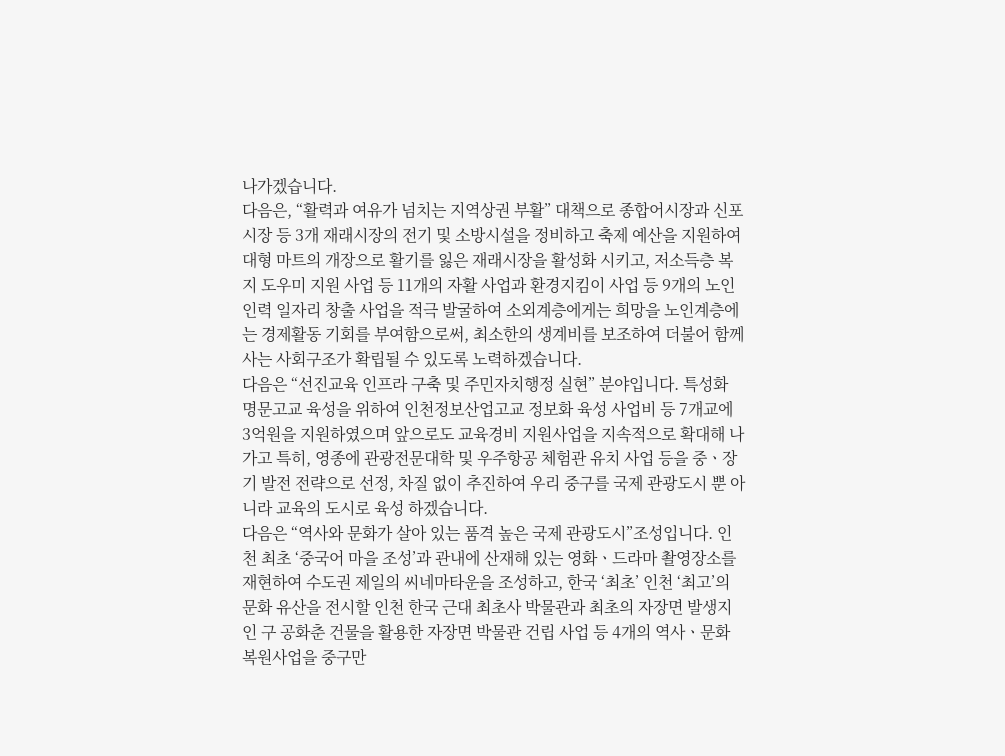나가겠습니다.
다음은, “활력과 여유가 넘치는 지역상권 부활” 대책으로 종합어시장과 신포시장 등 3개 재래시장의 전기 및 소방시설을 정비하고 축제 예산을 지원하여 대형 마트의 개장으로 활기를 잃은 재래시장을 활성화 시키고, 저소득층 복지 도우미 지원 사업 등 11개의 자활 사업과 환경지킴이 사업 등 9개의 노인인력 일자리 창출 사업을 적극 발굴하여 소외계층에게는 희망을 노인계층에는 경제활동 기회를 부여함으로써, 최소한의 생계비를 보조하여 더불어 함께 사는 사회구조가 확립될 수 있도록 노력하겠습니다.
다음은 “선진교육 인프라 구축 및 주민자치행정 실현” 분야입니다. 특성화 명문고교 육성을 위하여 인천정보산업고교 정보화 육성 사업비 등 7개교에 3억원을 지원하였으며 앞으로도 교육경비 지원사업을 지속적으로 확대해 나가고 특히, 영종에 관광전문대학 및 우주항공 체험관 유치 사업 등을 중ㆍ장기 발전 전략으로 선정, 차질 없이 추진하여 우리 중구를 국제 관광도시 뿐 아니라 교육의 도시로 육성 하겠습니다.
다음은 “역사와 문화가 살아 있는 품격 높은 국제 관광도시”조성입니다. 인천 최초 ‘중국어 마을 조성’과 관내에 산재해 있는 영화ㆍ드라마 촬영장소를 재현하여 수도권 제일의 씨네마타운을 조성하고, 한국 ‘최초’ 인천 ‘최고’의 문화 유산을 전시할 인천 한국 근대 최초사 박물관과 최초의 자장면 발생지인 구 공화춘 건물을 활용한 자장면 박물관 건립 사업 등 4개의 역사ㆍ문화 복원사업을 중구만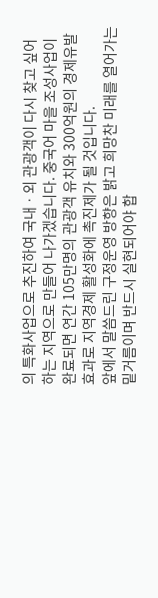의 특화사업으로 추진하여 국내ㆍ외 관광객이 다시 찾고 싶어 하는 지역으로 만들어 나가겠습니다. 중국어 마을 조성사업이 완료되면 연간 105만명의 관광객 유치와 300억원의 경제유발 효과로 지역경제 활성화에 촉진제가 될 것입니다.
앞에서 말씀드린 구정운영 방향은 밝고 희망찬 미래를 열어가는 밑거름이며 반드시 실현되어야 합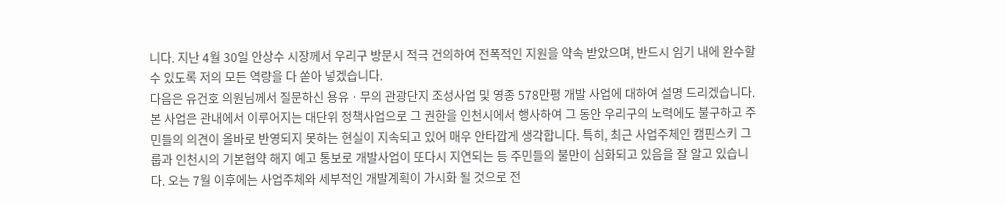니다. 지난 4월 30일 안상수 시장께서 우리구 방문시 적극 건의하여 전폭적인 지원을 약속 받았으며, 반드시 임기 내에 완수할 수 있도록 저의 모든 역량을 다 쏟아 넣겠습니다.
다음은 유건호 의원님께서 질문하신 용유ㆍ무의 관광단지 조성사업 및 영종 578만평 개발 사업에 대하여 설명 드리겠습니다. 본 사업은 관내에서 이루어지는 대단위 정책사업으로 그 권한을 인천시에서 행사하여 그 동안 우리구의 노력에도 불구하고 주민들의 의견이 올바로 반영되지 못하는 현실이 지속되고 있어 매우 안타깝게 생각합니다. 특히, 최근 사업주체인 캠핀스키 그룹과 인천시의 기본협약 해지 예고 통보로 개발사업이 또다시 지연되는 등 주민들의 불만이 심화되고 있음을 잘 알고 있습니다. 오는 7월 이후에는 사업주체와 세부적인 개발계획이 가시화 될 것으로 전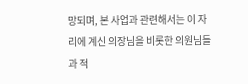망되며, 본 사업과 관련해서는 이 자리에 계신 의장님을 비롯한 의원님들과 적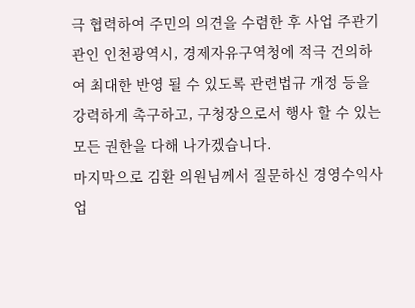극 협력하여 주민의 의견을 수렴한 후 사업 주관기관인 인천광역시, 경제자유구역청에 적극 건의하여 최대한 반영 될 수 있도록 관련법규 개정 등을 강력하게 촉구하고, 구청장으로서 행사 할 수 있는 모든 권한을 다해 나가겠습니다.
마지막으로 김환 의원님께서 질문하신 경영수익사업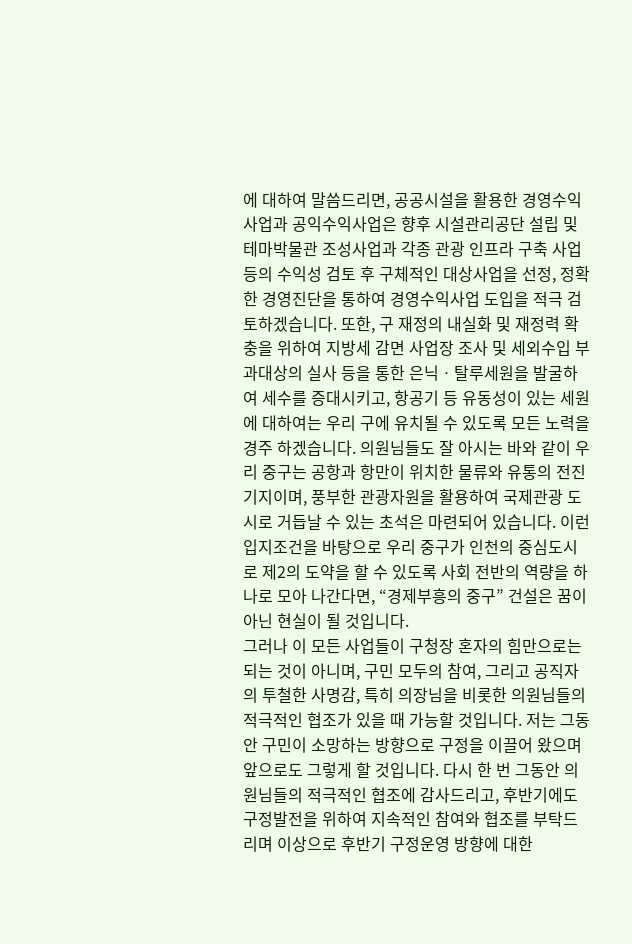에 대하여 말씀드리면, 공공시설을 활용한 경영수익사업과 공익수익사업은 향후 시설관리공단 설립 및 테마박물관 조성사업과 각종 관광 인프라 구축 사업 등의 수익성 검토 후 구체적인 대상사업을 선정, 정확한 경영진단을 통하여 경영수익사업 도입을 적극 검토하겠습니다. 또한, 구 재정의 내실화 및 재정력 확충을 위하여 지방세 감면 사업장 조사 및 세외수입 부과대상의 실사 등을 통한 은닉ㆍ탈루세원을 발굴하여 세수를 증대시키고, 항공기 등 유동성이 있는 세원에 대하여는 우리 구에 유치될 수 있도록 모든 노력을 경주 하겠습니다. 의원님들도 잘 아시는 바와 같이 우리 중구는 공항과 항만이 위치한 물류와 유통의 전진기지이며, 풍부한 관광자원을 활용하여 국제관광 도시로 거듭날 수 있는 초석은 마련되어 있습니다. 이런 입지조건을 바탕으로 우리 중구가 인천의 중심도시로 제2의 도약을 할 수 있도록 사회 전반의 역량을 하나로 모아 나간다면, “경제부흥의 중구” 건설은 꿈이 아닌 현실이 될 것입니다.
그러나 이 모든 사업들이 구청장 혼자의 힘만으로는 되는 것이 아니며, 구민 모두의 참여, 그리고 공직자의 투철한 사명감, 특히 의장님을 비롯한 의원님들의 적극적인 협조가 있을 때 가능할 것입니다. 저는 그동안 구민이 소망하는 방향으로 구정을 이끌어 왔으며 앞으로도 그렇게 할 것입니다. 다시 한 번 그동안 의원님들의 적극적인 협조에 감사드리고, 후반기에도 구정발전을 위하여 지속적인 참여와 협조를 부탁드리며 이상으로 후반기 구정운영 방향에 대한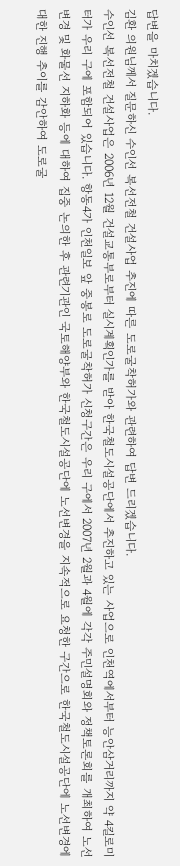답변을 마치겠습니다.
김환 의원님께서 질문하신 수인선 복선전철 건설사업 추진에 따른 도로굴착허가와 관련하여 답변 드리겠습니다.
수인선 복선전철 건설사업은 2006년 12월 건설교통부로부터 실시계획인가를 받아 한국철도시설공단에서 추진하고 있는 사업으로 인천역에서부터 능안삼거리까지 약 4킬로미터가 우리 구에 포함되어 있습니다. 항동4가 인천일보 앞 중봉로 도로굴착허가 신청구간은 우리 구에서 2007년 2월과 4월에 각각 주민설명회와 정책토론회를 개최하여 노선변경 및 화물선 지하화 등에 대하여 집중 논의한 후 관련기관인 국토해양부와 한국철도시설공단에 노선변경을 지속적으로 요청한 구간으로 한국철도시설공단에 노선변경에 대한 진행 추이를 감안하여 도로굴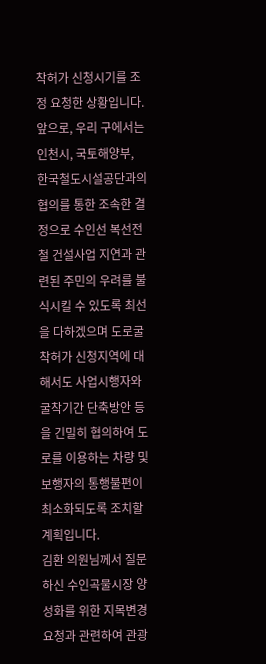착허가 신청시기를 조정 요청한 상황입니다. 앞으로, 우리 구에서는 인천시, 국토해양부, 한국철도시설공단과의 협의를 통한 조속한 결정으로 수인선 복선전철 건설사업 지연과 관련된 주민의 우려를 불식시킬 수 있도록 최선을 다하겠으며 도로굴착허가 신청지역에 대해서도 사업시행자와 굴착기간 단축방안 등을 긴밀히 협의하여 도로를 이용하는 차량 및 보행자의 통행불편이 최소화되도록 조치할 계획입니다.
김환 의원님께서 질문하신 수인곡물시장 양성화를 위한 지목변경 요청과 관련하여 관광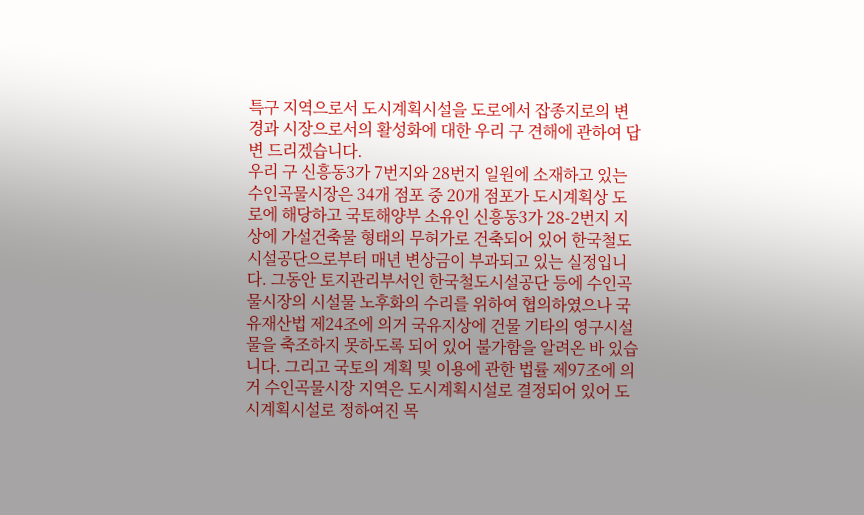특구 지역으로서 도시계획시설을 도로에서 잡종지로의 변경과 시장으로서의 활성화에 대한 우리 구 견해에 관하여 답변 드리겠습니다.
우리 구 신흥동3가 7번지와 28번지 일원에 소재하고 있는 수인곡물시장은 34개 점포 중 20개 점포가 도시계획상 도로에 해당하고 국토해양부 소유인 신흥동3가 28-2번지 지상에 가설건축물 형태의 무허가로 건축되어 있어 한국철도시설공단으로부터 매년 변상금이 부과되고 있는 실정입니다. 그동안 토지관리부서인 한국철도시설공단 등에 수인곡물시장의 시설물 노후화의 수리를 위하여 협의하였으나 국유재산법 제24조에 의거 국유지상에 건물 기타의 영구시설물을 축조하지 못하도록 되어 있어 불가함을 알려온 바 있습니다. 그리고 국토의 계획 및 이용에 관한 법률 제97조에 의거 수인곡물시장 지역은 도시계획시설로 결정되어 있어 도시계획시설로 정하여진 목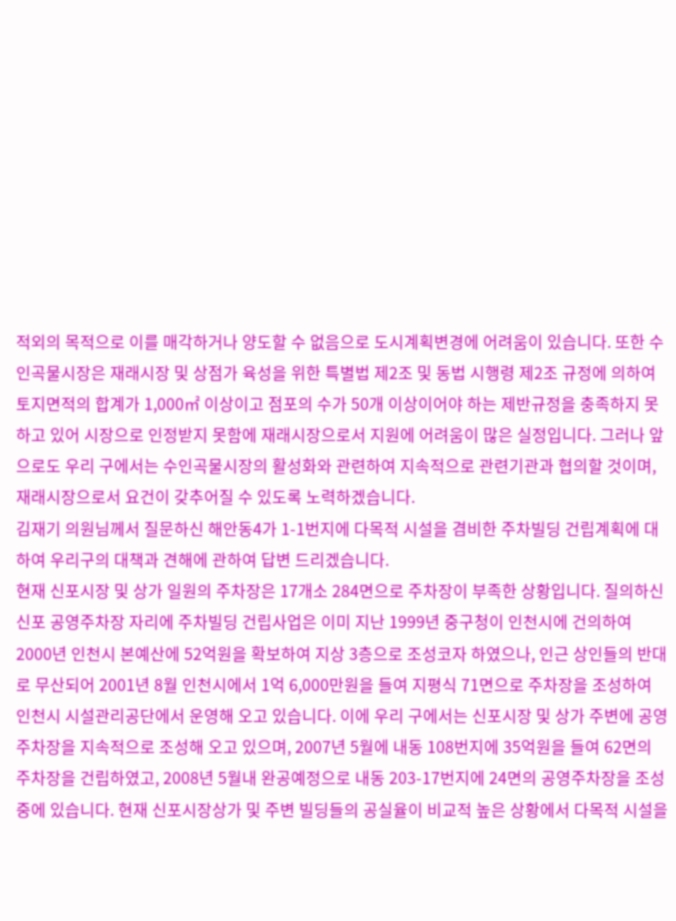적외의 목적으로 이를 매각하거나 양도할 수 없음으로 도시계획변경에 어려움이 있습니다. 또한 수인곡물시장은 재래시장 및 상점가 육성을 위한 특별법 제2조 및 동법 시행령 제2조 규정에 의하여 토지면적의 합계가 1,000㎡ 이상이고 점포의 수가 50개 이상이어야 하는 제반규정을 충족하지 못하고 있어 시장으로 인정받지 못함에 재래시장으로서 지원에 어려움이 많은 실정입니다. 그러나 앞으로도 우리 구에서는 수인곡물시장의 활성화와 관련하여 지속적으로 관련기관과 협의할 것이며, 재래시장으로서 요건이 갖추어질 수 있도록 노력하겠습니다.
김재기 의원님께서 질문하신 해안동4가 1-1번지에 다목적 시설을 겸비한 주차빌딩 건립계획에 대하여 우리구의 대책과 견해에 관하여 답변 드리겠습니다.
현재 신포시장 및 상가 일원의 주차장은 17개소 284면으로 주차장이 부족한 상황입니다. 질의하신 신포 공영주차장 자리에 주차빌딩 건립사업은 이미 지난 1999년 중구청이 인천시에 건의하여 2000년 인천시 본예산에 52억원을 확보하여 지상 3층으로 조성코자 하였으나, 인근 상인들의 반대로 무산되어 2001년 8월 인천시에서 1억 6,000만원을 들여 지평식 71면으로 주차장을 조성하여 인천시 시설관리공단에서 운영해 오고 있습니다. 이에 우리 구에서는 신포시장 및 상가 주변에 공영주차장을 지속적으로 조성해 오고 있으며, 2007년 5월에 내동 108번지에 35억원을 들여 62면의 주차장을 건립하였고, 2008년 5월내 완공예정으로 내동 203-17번지에 24면의 공영주차장을 조성 중에 있습니다. 현재 신포시장상가 및 주변 빌딩들의 공실율이 비교적 높은 상황에서 다목적 시설을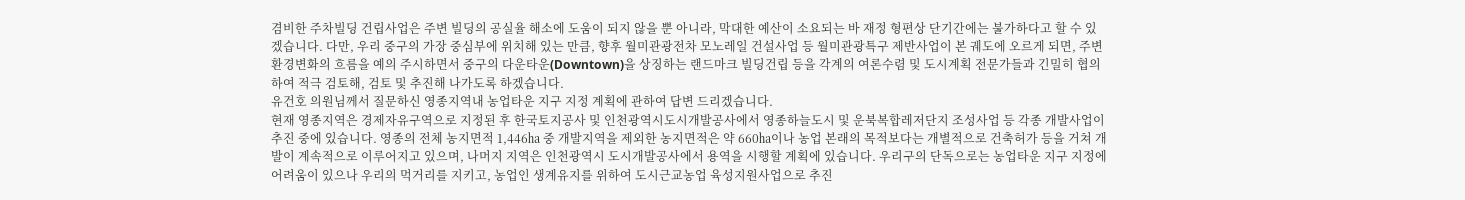겸비한 주차빌딩 건립사업은 주변 빌딩의 공실율 해소에 도움이 되지 않을 뿐 아니라, 막대한 예산이 소요되는 바 재정 형편상 단기간에는 불가하다고 할 수 있겠습니다. 다만, 우리 중구의 가장 중심부에 위치해 있는 만큼, 향후 월미관광전차 모노레일 건설사업 등 월미관광특구 제반사업이 본 궤도에 오르게 되면, 주변 환경변화의 흐름을 예의 주시하면서 중구의 다운타운(Downtown)을 상징하는 랜드마크 빌딩건립 등을 각계의 여론수렴 및 도시계획 전문가들과 긴밀히 협의하여 적극 검토해, 검토 및 추진해 나가도록 하겠습니다.
유건호 의원님께서 질문하신 영종지역내 농업타운 지구 지정 계획에 관하여 답변 드리겠습니다.
현재 영종지역은 경제자유구역으로 지정된 후 한국토지공사 및 인천광역시도시개발공사에서 영종하늘도시 및 운북복합레저단지 조성사업 등 각종 개발사업이 추진 중에 있습니다. 영종의 전체 농지면적 1,446㏊ 중 개발지역을 제외한 농지면적은 약 660㏊이나 농업 본래의 목적보다는 개별적으로 건축허가 등을 거쳐 개발이 계속적으로 이루어지고 있으며, 나머지 지역은 인천광역시 도시개발공사에서 용역을 시행할 계획에 있습니다. 우리구의 단독으로는 농업타운 지구 지정에 어려움이 있으나 우리의 먹거리를 지키고, 농업인 생계유지를 위하여 도시근교농업 육성지원사업으로 추진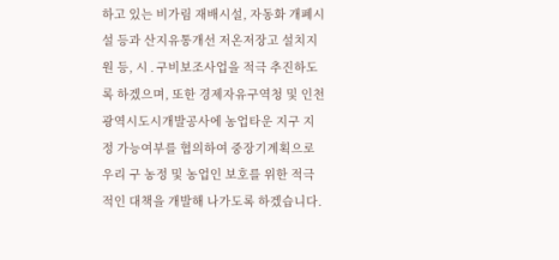하고 있는 비가림 재배시설, 자동화 개폐시설 등과 산지유통개선 저온저장고 설치지원 등, 시․구비보조사업을 적극 추진하도록 하겠으며, 또한 경제자유구역청 및 인천광역시도시개발공사에 농업타운 지구 지정 가능여부를 협의하여 중장기계획으로 우리 구 농정 및 농업인 보호를 위한 적극적인 대책을 개발해 나가도록 하겠습니다.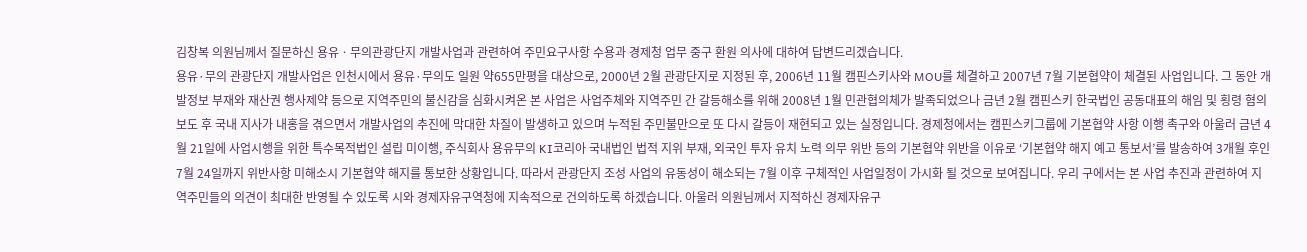김창복 의원님께서 질문하신 용유ㆍ무의관광단지 개발사업과 관련하여 주민요구사항 수용과 경제청 업무 중구 환원 의사에 대하여 답변드리겠습니다.
용유·무의 관광단지 개발사업은 인천시에서 용유·무의도 일원 약655만평을 대상으로, 2000년 2월 관광단지로 지정된 후, 2006년 11월 캠핀스키사와 MOU를 체결하고 2007년 7월 기본협약이 체결된 사업입니다. 그 동안 개발정보 부재와 재산권 행사제약 등으로 지역주민의 불신감을 심화시켜온 본 사업은 사업주체와 지역주민 간 갈등해소를 위해 2008년 1월 민관협의체가 발족되었으나 금년 2월 캠핀스키 한국법인 공동대표의 해임 및 횡령 혐의 보도 후 국내 지사가 내홍을 겪으면서 개발사업의 추진에 막대한 차질이 발생하고 있으며 누적된 주민불만으로 또 다시 갈등이 재현되고 있는 실정입니다. 경제청에서는 캠핀스키그룹에 기본협약 사항 이행 촉구와 아울러 금년 4월 21일에 사업시행을 위한 특수목적법인 설립 미이행, 주식회사 용유무의 KI코리아 국내법인 법적 지위 부재, 외국인 투자 유치 노력 의무 위반 등의 기본협약 위반을 이유로 ‘기본협약 해지 예고 통보서’를 발송하여 3개월 후인 7월 24일까지 위반사항 미해소시 기본협약 해지를 통보한 상황입니다. 따라서 관광단지 조성 사업의 유동성이 해소되는 7월 이후 구체적인 사업일정이 가시화 될 것으로 보여집니다. 우리 구에서는 본 사업 추진과 관련하여 지역주민들의 의견이 최대한 반영될 수 있도록 시와 경제자유구역청에 지속적으로 건의하도록 하겠습니다. 아울러 의원님께서 지적하신 경제자유구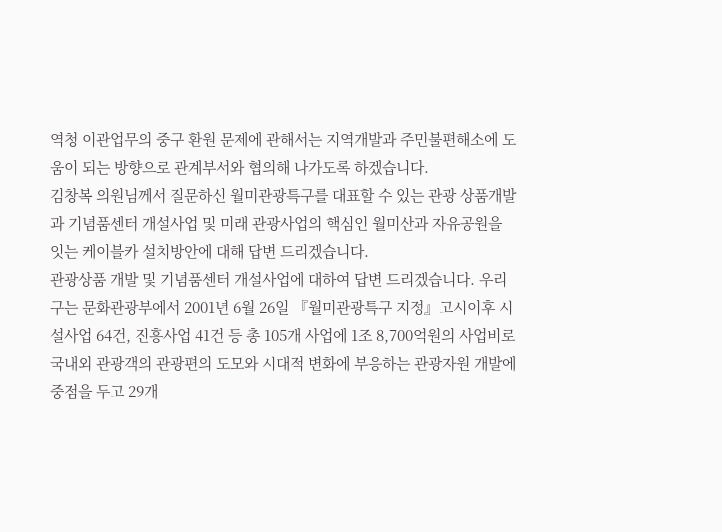역청 이관업무의 중구 환원 문제에 관해서는 지역개발과 주민불편해소에 도움이 되는 방향으로 관계부서와 협의해 나가도록 하겠습니다.
김창복 의원님께서 질문하신 월미관광특구를 대표할 수 있는 관광 상품개발과 기념품센터 개설사업 및 미래 관광사업의 핵심인 월미산과 자유공원을 잇는 케이블카 설치방안에 대해 답변 드리겠습니다.
관광상품 개발 및 기념품센터 개설사업에 대하여 답변 드리겠습니다. 우리 구는 문화관광부에서 2001년 6월 26일 『월미관광특구 지정』고시이후 시설사업 64건, 진흥사업 41건 등 총 105개 사업에 1조 8,700억원의 사업비로 국내외 관광객의 관광편의 도모와 시대적 변화에 부응하는 관광자원 개발에 중점을 두고 29개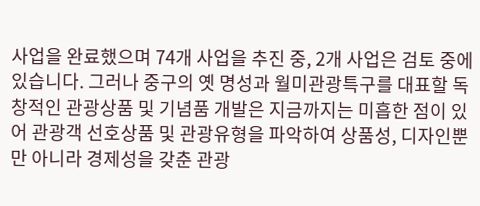사업을 완료했으며 74개 사업을 추진 중, 2개 사업은 검토 중에 있습니다. 그러나 중구의 옛 명성과 월미관광특구를 대표할 독창적인 관광상품 및 기념품 개발은 지금까지는 미흡한 점이 있어 관광객 선호상품 및 관광유형을 파악하여 상품성, 디자인뿐만 아니라 경제성을 갖춘 관광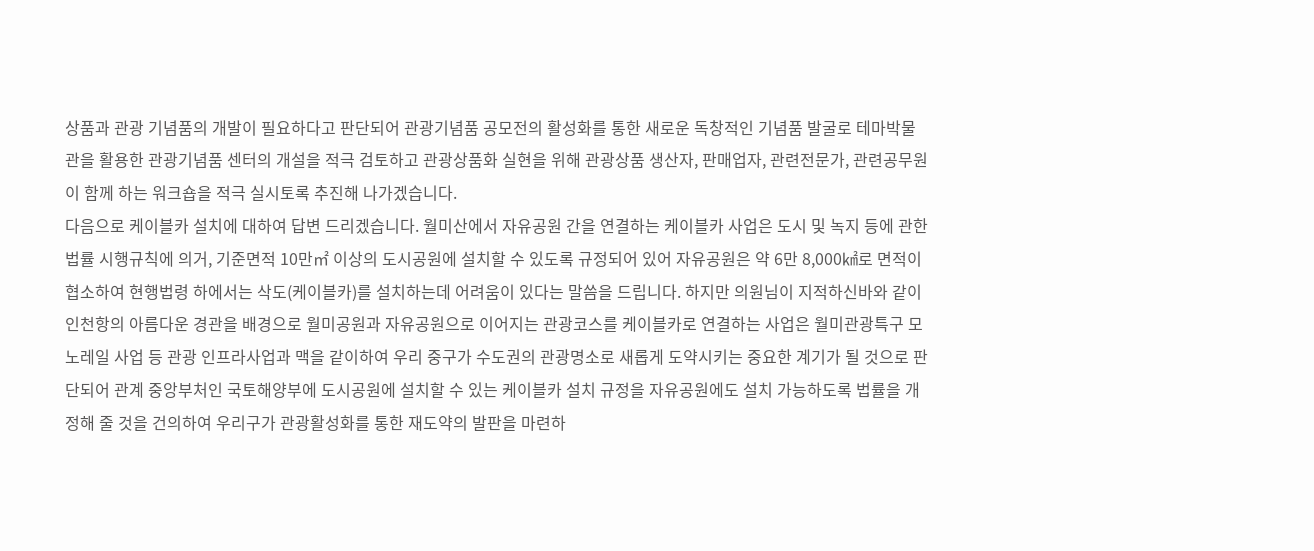상품과 관광 기념품의 개발이 필요하다고 판단되어 관광기념품 공모전의 활성화를 통한 새로운 독창적인 기념품 발굴로 테마박물관을 활용한 관광기념품 센터의 개설을 적극 검토하고 관광상품화 실현을 위해 관광상품 생산자, 판매업자, 관련전문가, 관련공무원이 함께 하는 워크숍을 적극 실시토록 추진해 나가겠습니다.
다음으로 케이블카 설치에 대하여 답변 드리겠습니다. 월미산에서 자유공원 간을 연결하는 케이블카 사업은 도시 및 녹지 등에 관한 법률 시행규칙에 의거, 기준면적 10만㎡ 이상의 도시공원에 설치할 수 있도록 규정되어 있어 자유공원은 약 6만 8,000㎢로 면적이 협소하여 현행법령 하에서는 삭도(케이블카)를 설치하는데 어려움이 있다는 말씀을 드립니다. 하지만 의원님이 지적하신바와 같이 인천항의 아름다운 경관을 배경으로 월미공원과 자유공원으로 이어지는 관광코스를 케이블카로 연결하는 사업은 월미관광특구 모노레일 사업 등 관광 인프라사업과 맥을 같이하여 우리 중구가 수도권의 관광명소로 새롭게 도약시키는 중요한 계기가 될 것으로 판단되어 관계 중앙부처인 국토해양부에 도시공원에 설치할 수 있는 케이블카 설치 규정을 자유공원에도 설치 가능하도록 법률을 개정해 줄 것을 건의하여 우리구가 관광활성화를 통한 재도약의 발판을 마련하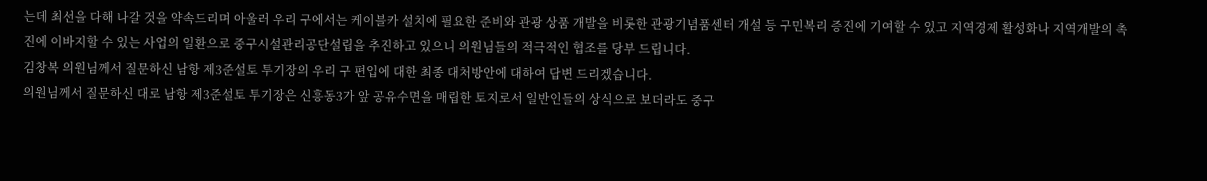는데 최선을 다해 나갈 것을 약속드리며 아울러 우리 구에서는 케이블카 설치에 필요한 준비와 관광 상품 개발을 비롯한 관광기념품센터 개설 등 구민복리 증진에 기여할 수 있고 지역경제 활성화나 지역개발의 촉진에 이바지할 수 있는 사업의 일환으로 중구시설관리공단설립을 추진하고 있으니 의원님들의 적극적인 협조를 당부 드립니다.
김창복 의원님께서 질문하신 남항 제3준설토 투기장의 우리 구 편입에 대한 최종 대처방안에 대하여 답변 드리겠습니다.
의원님께서 질문하신 대로 남항 제3준설토 투기장은 신흥동3가 앞 공유수면을 매립한 토지로서 일반인들의 상식으로 보더라도 중구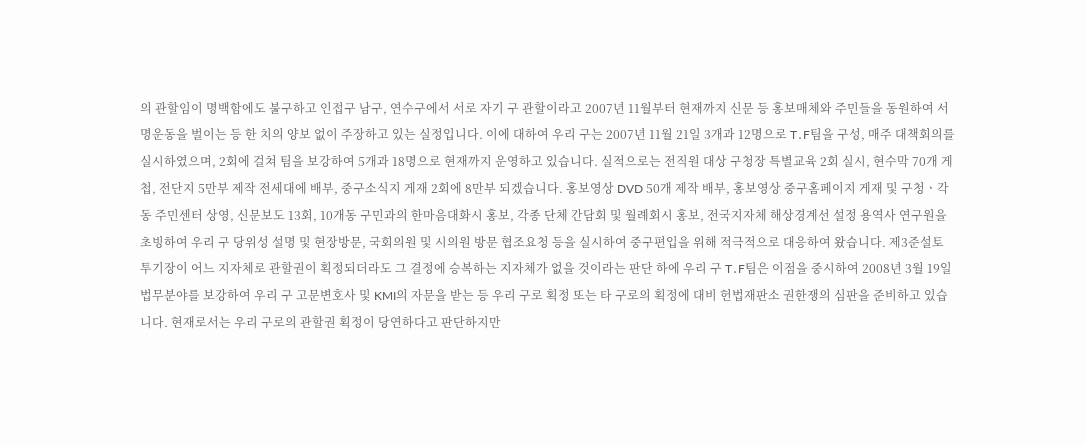의 관할임이 명백함에도 불구하고 인접구 남구, 연수구에서 서로 자기 구 관할이라고 2007년 11월부터 현재까지 신문 등 홍보매체와 주민들을 동원하여 서명운동을 벌이는 등 한 치의 양보 없이 주장하고 있는 실정입니다. 이에 대하여 우리 구는 2007년 11월 21일 3개과 12명으로 T․F팀을 구성, 매주 대책회의를 실시하였으며, 2회에 걸쳐 팀을 보강하여 5개과 18명으로 현재까지 운영하고 있습니다. 실적으로는 전직원 대상 구청장 특별교육 2회 실시, 현수막 70개 게첩, 전단지 5만부 제작 전세대에 배부, 중구소식지 게재 2회에 8만부 되겠습니다. 홍보영상 DVD 50개 제작 배부, 홍보영상 중구홈페이지 게재 및 구청ㆍ각 동 주민센터 상영, 신문보도 13회, 10개동 구민과의 한마음대화시 홍보, 각종 단체 간담회 및 월례회시 홍보, 전국지자체 해상경계선 설정 용역사 연구원을 초빙하여 우리 구 당위성 설명 및 현장방문, 국회의원 및 시의원 방문 협조요청 등을 실시하여 중구편입을 위해 적극적으로 대응하여 왔습니다. 제3준설토 투기장이 어느 지자체로 관할권이 획정되더라도 그 결정에 승복하는 지자체가 없을 것이라는 판단 하에 우리 구 T․F팀은 이점을 중시하여 2008년 3월 19일 법무분야를 보강하여 우리 구 고문변호사 및 KMI의 자문을 받는 등 우리 구로 획정 또는 타 구로의 획정에 대비 헌법재판소 권한쟁의 심판을 준비하고 있습니다. 현재로서는 우리 구로의 관할권 획정이 당연하다고 판단하지만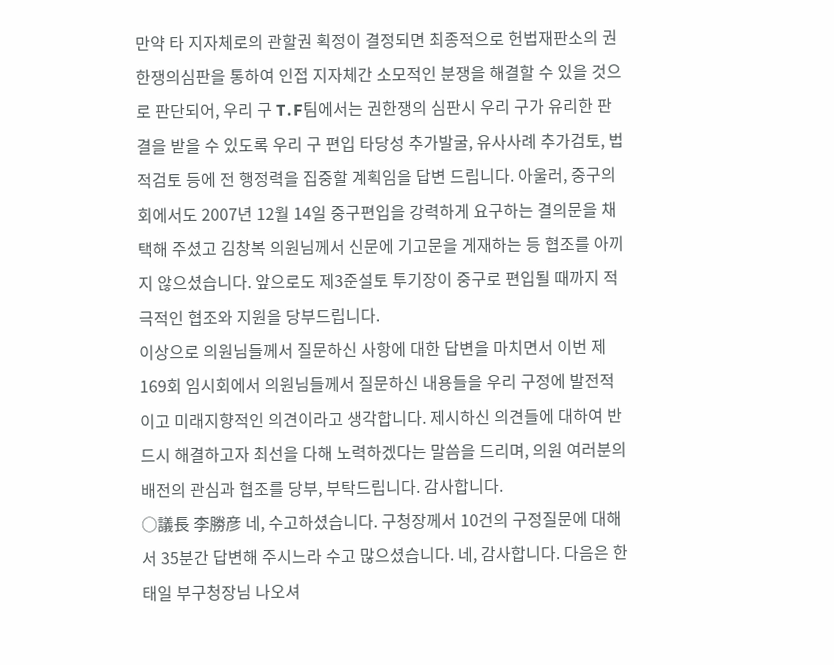만약 타 지자체로의 관할권 획정이 결정되면 최종적으로 헌법재판소의 권한쟁의심판을 통하여 인접 지자체간 소모적인 분쟁을 해결할 수 있을 것으로 판단되어, 우리 구 T․F팀에서는 권한쟁의 심판시 우리 구가 유리한 판결을 받을 수 있도록 우리 구 편입 타당성 추가발굴, 유사사례 추가검토, 법적검토 등에 전 행정력을 집중할 계획임을 답변 드립니다. 아울러, 중구의회에서도 2007년 12월 14일 중구편입을 강력하게 요구하는 결의문을 채택해 주셨고 김창복 의원님께서 신문에 기고문을 게재하는 등 협조를 아끼지 않으셨습니다. 앞으로도 제3준설토 투기장이 중구로 편입될 때까지 적극적인 협조와 지원을 당부드립니다.
이상으로 의원님들께서 질문하신 사항에 대한 답변을 마치면서 이번 제169회 임시회에서 의원님들께서 질문하신 내용들을 우리 구정에 발전적이고 미래지향적인 의견이라고 생각합니다. 제시하신 의견들에 대하여 반드시 해결하고자 최선을 다해 노력하겠다는 말씀을 드리며, 의원 여러분의 배전의 관심과 협조를 당부, 부탁드립니다. 감사합니다.
○議長 李勝彦 네, 수고하셨습니다. 구청장께서 10건의 구정질문에 대해서 35분간 답변해 주시느라 수고 많으셨습니다. 네, 감사합니다. 다음은 한태일 부구청장님 나오셔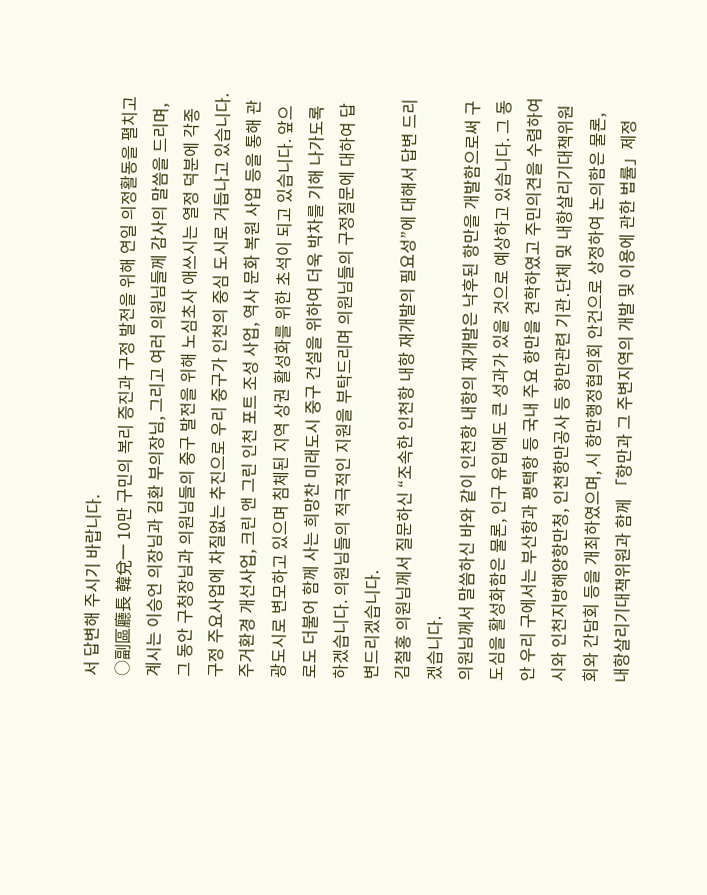서 답변해 주시기 바랍니다.
○副區廳長 韓兌一 10만 구민의 복리 증진과 구정 발전을 위해 연일 의정활동을 펼치고 계시는 이승언 의장님과 김환 부의장님, 그리고 여러 의원님들께 감사의 말씀을 드리며, 그 동안 구청장님과 의원님들의 중구 발전을 위해 노심초사 애쓰시는 열정 덕분에 각종 구정 주요사업에 차질없는 추진으로 우리 중구가 인천의 중심 도시로 거듭나고 있습니다. 주거환경 개선사업, 크린 앤 그린 인천 포트 조성 사업, 역사 문화 복원 사업 등을 통해 관광도시로 변모하고 있으며 침체된 지역 상권 활성화를 위한 초석이 되고 있습니다. 앞으로도 더불어 함께 사는 희망찬 미래도시 중구 건설을 위하여 더욱 박차를 기해 나가도록 하겠습니다. 의원님들의 적극적인 지원을 부탁드리며 의원님들의 구정질문에 대하여 답변드리겠습니다.
김철홍 의원님께서 질문하신 “조속한 인천항 내항 재개발의 필요성”에 대해서 답변 드리겠습니다.
의원님께서 말씀하신 바와 같이 인천항 내항의 재개발은 낙후된 항만을 개발함으로써 구도심을 활성화함은 물론, 인구 유입에도 큰 성과가 있을 것으로 예상하고 있습니다. 그 동안 우리 구에서는 부산항과 평택항 등 국내 주요 항만을 견학하였고 주민의견을 수렴하여 시와 인천지방해양항만청, 인천항만공사 등 항만관련 기관․단체 및 내항살리기대책위원회와 간담회 등을 개최하였으며, 시 항만행정협의회 안건으로 상정하여 논의함은 물론, 내항살리기대책위원과 함께 「항만과 그 주변지역의 개발 및 이용에 관한 법률」제정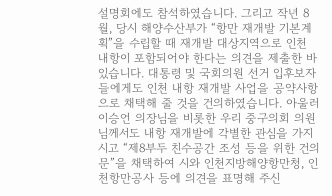설명회에도 참석하였습니다. 그리고 작년 8월, 당시 해양수산부가 “항만 재개발 기본계획”을 수립할 때 재개발 대상지역으로 인천 내항이 포함되어야 한다는 의견을 제출한 바 있습니다. 대통령 및 국회의원 선거 입후보자들에게도 인천 내항 재개발 사업을 공약사항으로 채택해 줄 것을 건의하였습니다. 아울러 이승언 의장님을 비롯한 우리 중구의회 의원님께서도 내항 재개발에 각별한 관심을 가지시고 “제8부두 친수공간 조성 등을 위한 건의문”을 채택하여 시와 인천지방해양항만청, 인천항만공사 등에 의견을 표명해 주신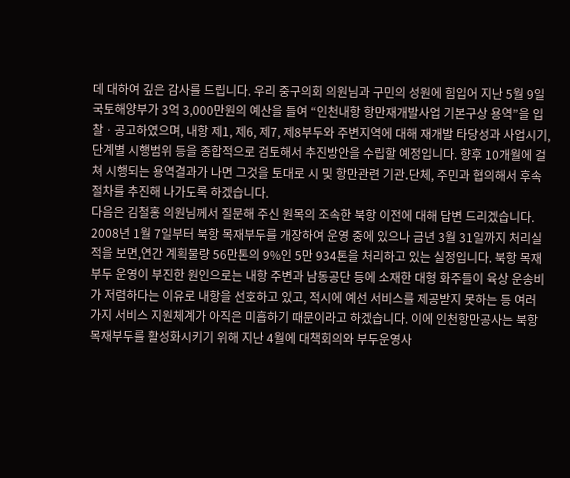데 대하여 깊은 감사를 드립니다. 우리 중구의회 의원님과 구민의 성원에 힘입어 지난 5월 9일 국토해양부가 3억 3,000만원의 예산을 들여 “인천내항 항만재개발사업 기본구상 용역”을 입찰ㆍ공고하였으며, 내항 제1, 제6, 제7, 제8부두와 주변지역에 대해 재개발 타당성과 사업시기, 단계별 시행범위 등을 종합적으로 검토해서 추진방안을 수립할 예정입니다. 향후 10개월에 걸쳐 시행되는 용역결과가 나면 그것을 토대로 시 및 항만관련 기관․단체, 주민과 협의해서 후속 절차를 추진해 나가도록 하겠습니다.
다음은 김철홍 의원님께서 질문해 주신 원목의 조속한 북항 이전에 대해 답변 드리겠습니다.
2008년 1월 7일부터 북항 목재부두를 개장하여 운영 중에 있으나 금년 3월 31일까지 처리실적을 보면,연간 계획물량 56만톤의 9%인 5만 934톤을 처리하고 있는 실정입니다. 북항 목재부두 운영이 부진한 원인으로는 내항 주변과 남동공단 등에 소재한 대형 화주들이 육상 운송비가 저렴하다는 이유로 내항을 선호하고 있고, 적시에 예선 서비스를 제공받지 못하는 등 여러 가지 서비스 지원체계가 아직은 미흡하기 때문이라고 하겠습니다. 이에 인천항만공사는 북항 목재부두를 활성화시키기 위해 지난 4월에 대책회의와 부두운영사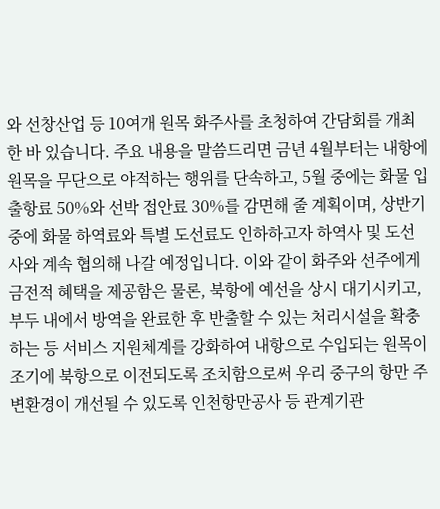와 선창산업 등 10여개 원목 화주사를 초청하여 간담회를 개최한 바 있습니다. 주요 내용을 말씀드리면 금년 4월부터는 내항에 원목을 무단으로 야적하는 행위를 단속하고, 5월 중에는 화물 입출항료 50%와 선박 접안료 30%를 감면해 줄 계획이며, 상반기 중에 화물 하역료와 특별 도선료도 인하하고자 하역사 및 도선사와 계속 협의해 나갈 예정입니다. 이와 같이 화주와 선주에게 금전적 혜택을 제공함은 물론, 북항에 예선을 상시 대기시키고, 부두 내에서 방역을 완료한 후 반출할 수 있는 처리시설을 확충하는 등 서비스 지원체계를 강화하여 내항으로 수입되는 원목이 조기에 북항으로 이전되도록 조치함으로써 우리 중구의 항만 주변환경이 개선될 수 있도록 인천항만공사 등 관계기관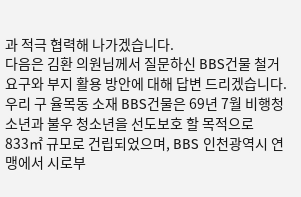과 적극 협력해 나가겠습니다.
다음은 김환 의원님께서 질문하신 BBS건물 철거 요구와 부지 활용 방안에 대해 답변 드리겠습니다.
우리 구 율목동 소재 BBS건물은 69년 7월 비행청소년과 불우 청소년을 선도보호 할 목적으로 833㎡ 규모로 건립되었으며, BBS 인천광역시 연맹에서 시로부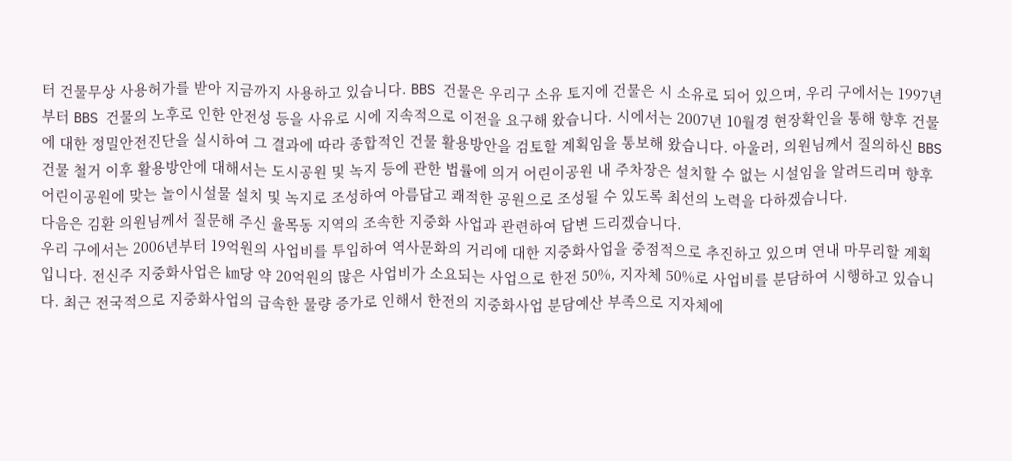터 건물무상 사용허가를 받아 지금까지 사용하고 있습니다. BBS 건물은 우리구 소유 토지에 건물은 시 소유로 되어 있으며, 우리 구에서는 1997년부터 BBS 건물의 노후로 인한 안전성 등을 사유로 시에 지속적으로 이전을 요구해 왔습니다. 시에서는 2007년 10월경 현장확인을 통해 향후 건물에 대한 정밀안전진단을 실시하여 그 결과에 따라 종합적인 건물 활용방안을 검토할 계획임을 통보해 왔습니다. 아울러, 의원님께서 질의하신 BBS건물 철거 이후 활용방안에 대해서는 도시공원 및 녹지 등에 관한 법률에 의거 어린이공원 내 주차장은 설치할 수 없는 시설임을 알려드리며 향후 어린이공원에 맞는 놀이시설물 설치 및 녹지로 조성하여 아름답고 쾌적한 공원으로 조성될 수 있도록 최선의 노력을 다하겠습니다.
다음은 김환 의원님께서 질문해 주신 율목동 지역의 조속한 지중화 사업과 관련하여 답변 드리겠습니다.
우리 구에서는 2006년부터 19억원의 사업비를 투입하여 역사문화의 거리에 대한 지중화사업을 중점적으로 추진하고 있으며 연내 마무리할 계획입니다. 전신주 지중화사업은 ㎞당 약 20억원의 많은 사업비가 소요되는 사업으로 한전 50%, 지자체 50%로 사업비를 분담하여 시행하고 있습니다. 최근 전국적으로 지중화사업의 급속한 물량 증가로 인해서 한전의 지중화사업 분담예산 부족으로 지자체에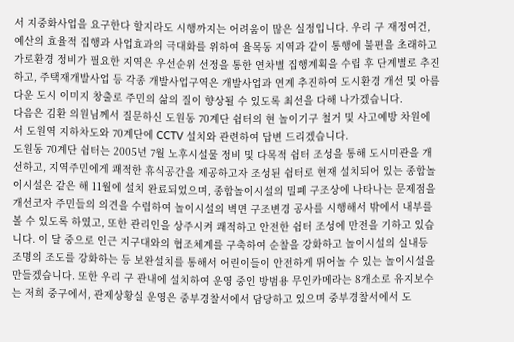서 지중화사업을 요구한다 할지라도 시행까지는 어려움이 많은 실정입니다. 우리 구 재정여건, 예산의 효율적 집행과 사업효과의 극대화를 위하여 율목동 지역과 같이 통행에 불편을 초래하고 가로환경 정비가 필요한 지역은 우선순위 선정을 통한 연차별 집행계획을 수립 후 단계별로 추진하고, 주택재개발사업 등 각종 개발사업구역은 개발사업과 연계 추진하여 도시환경 개선 및 아름다운 도시 이미지 창출로 주민의 삶의 질이 향상될 수 있도록 최선을 다해 나가겠습니다.
다음은 김환 의원님께서 질문하신 도원동 70계단 쉼터의 현 놀이기구 철거 및 사고예방 차원에서 도원역 지하차도와 70계단에 CCTV 설치와 관련하여 답변 드리겠습니다.
도원동 70계단 쉼터는 2005년 7월 노후시설물 정비 및 다목적 쉼터 조성을 통해 도시미관을 개선하고, 지역주민에게 쾌적한 휴식공간을 제공하고자 조성된 쉼터로 현재 설치되어 있는 종합놀이시설은 같은 해 11월에 설치 완료되었으며, 종합놀이시설의 밀폐 구조상에 나타나는 문제점을 개선코자 주민들의 의견을 수렴하여 놀이시설의 벽면 구조변경 공사를 시행해서 밖에서 내부를 볼 수 있도록 하였고, 또한 관리인을 상주시켜 쾌적하고 안전한 쉼터 조성에 만전을 기하고 있습니다. 이 달 중으로 인근 지구대와의 협조체계를 구축하여 순찰을 강화하고 놀이시설의 실내등 조명의 조도를 강화하는 등 보완설치를 통해서 어린이들이 안전하게 뛰어놀 수 있는 놀이시설을 만들겠습니다. 또한 우리 구 관내에 설치하여 운영 중인 방범용 무인카메라는 8개소로 유지보수는 저희 중구에서, 관제상황실 운영은 중부경찰서에서 담당하고 있으며 중부경찰서에서 도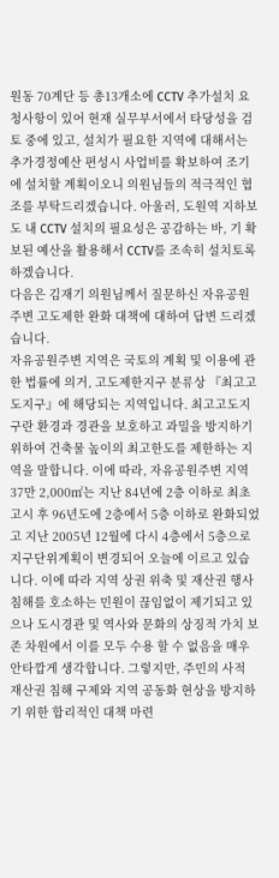원동 70계단 등 총13개소에 CCTV 추가설치 요청사항이 있어 현재 실무부서에서 타당성을 검토 중에 있고, 설치가 필요한 지역에 대해서는 추가경정예산 편성시 사업비를 확보하여 조기에 설치할 계획이오니 의원님들의 적극적인 협조를 부탁드리겠습니다. 아울러, 도원역 지하보도 내 CCTV 설치의 필요성은 공감하는 바, 기 확보된 예산을 활용해서 CCTV를 조속히 설치토록 하겠습니다.
다음은 김재기 의원님께서 질문하신 자유공원 주변 고도제한 완화 대책에 대하여 답변 드리겠습니다.
자유공원주변 지역은 국토의 계획 및 이용에 관한 법률에 의거, 고도제한지구 분류상 『최고고도지구』에 해당되는 지역입니다. 최고고도지구란 환경과 경관을 보호하고 과밀을 방지하기 위하여 건축물 높이의 최고한도를 제한하는 지역을 말합니다. 이에 따라, 자유공원주변 지역 37만 2,000㎡는 지난 84년에 2층 이하로 최초 고시 후 96년도에 2층에서 5층 이하로 완화되었고 지난 2005년 12월에 다시 4층에서 5층으로 지구단위계획이 변경되어 오늘에 이르고 있습니다. 이에 따라 지역 상권 위축 및 재산권 행사 침해를 호소하는 민원이 끊임없이 제기되고 있으나 도시경관 및 역사와 문화의 상징적 가치 보존 차원에서 이를 모두 수용 할 수 없음을 매우 안타깝게 생각합니다. 그렇지만, 주민의 사적 재산권 침해 구제와 지역 공동화 현상을 방지하기 위한 합리적인 대책 마련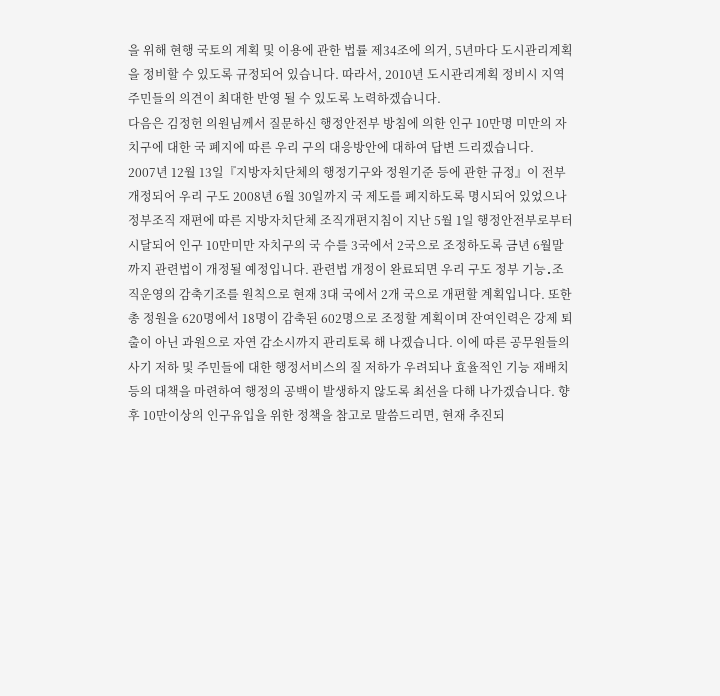을 위해 현행 국토의 계획 및 이용에 관한 법률 제34조에 의거, 5년마다 도시관리계획을 정비할 수 있도록 규정되어 있습니다. 따라서, 2010년 도시관리계획 정비시 지역 주민들의 의견이 최대한 반영 될 수 있도록 노력하겠습니다.
다음은 김정헌 의원님께서 질문하신 행정안전부 방침에 의한 인구 10만명 미만의 자치구에 대한 국 폐지에 따른 우리 구의 대응방안에 대하여 답변 드리겠습니다.
2007년 12월 13일『지방자치단체의 행정기구와 정원기준 등에 관한 규정』이 전부 개정되어 우리 구도 2008년 6월 30일까지 국 제도를 폐지하도록 명시되어 있었으나 정부조직 재편에 따른 지방자치단체 조직개편지침이 지난 5월 1일 행정안전부로부터 시달되어 인구 10만미만 자치구의 국 수를 3국에서 2국으로 조정하도록 금년 6월말까지 관련법이 개정될 예정입니다. 관련법 개정이 완료되면 우리 구도 정부 기능․조직운영의 감축기조를 원칙으로 현재 3대 국에서 2개 국으로 개편할 계획입니다. 또한 총 정원을 620명에서 18명이 감축된 602명으로 조정할 계획이며 잔여인력은 강제 퇴출이 아닌 과원으로 자연 감소시까지 관리토록 해 나겠습니다. 이에 따른 공무원들의 사기 저하 및 주민들에 대한 행정서비스의 질 저하가 우려되나 효율적인 기능 재배치 등의 대책을 마련하여 행정의 공백이 발생하지 않도록 최선을 다해 나가겠습니다. 향후 10만이상의 인구유입을 위한 정책을 참고로 말씀드리면, 현재 추진되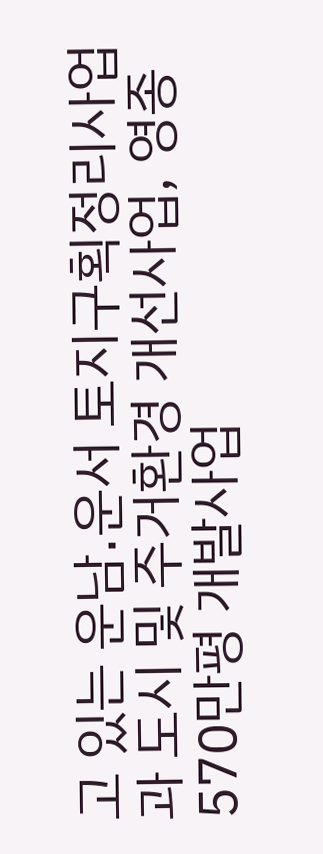고 있는 운남․운서 토지구획정리사업과 도시 및 주거환경 개선사업, 영종 570만평 개발사업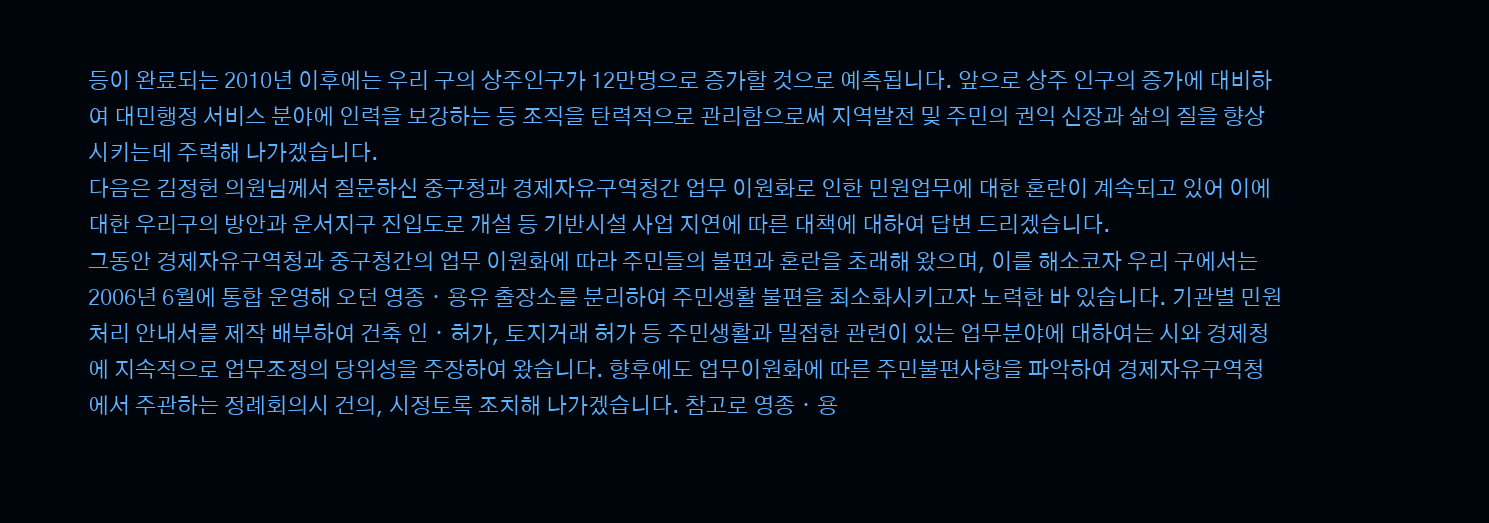등이 완료되는 2010년 이후에는 우리 구의 상주인구가 12만명으로 증가할 것으로 예측됩니다. 앞으로 상주 인구의 증가에 대비하여 대민행정 서비스 분야에 인력을 보강하는 등 조직을 탄력적으로 관리함으로써 지역발전 및 주민의 권익 신장과 삶의 질을 향상시키는데 주력해 나가겠습니다.
다음은 김정헌 의원님께서 질문하신 중구청과 경제자유구역청간 업무 이원화로 인한 민원업무에 대한 혼란이 계속되고 있어 이에 대한 우리구의 방안과 운서지구 진입도로 개설 등 기반시설 사업 지연에 따른 대책에 대하여 답변 드리겠습니다.
그동안 경제자유구역청과 중구청간의 업무 이원화에 따라 주민들의 불편과 혼란을 초래해 왔으며, 이를 해소코자 우리 구에서는 2006년 6월에 통합 운영해 오던 영종ㆍ용유 출장소를 분리하여 주민생활 불편을 최소화시키고자 노력한 바 있습니다. 기관별 민원처리 안내서를 제작 배부하여 건축 인ㆍ허가, 토지거래 허가 등 주민생활과 밀접한 관련이 있는 업무분야에 대하여는 시와 경제청에 지속적으로 업무조정의 당위성을 주장하여 왔습니다. 향후에도 업무이원화에 따른 주민불편사항을 파악하여 경제자유구역청에서 주관하는 정례회의시 건의, 시정토록 조치해 나가겠습니다. 참고로 영종ㆍ용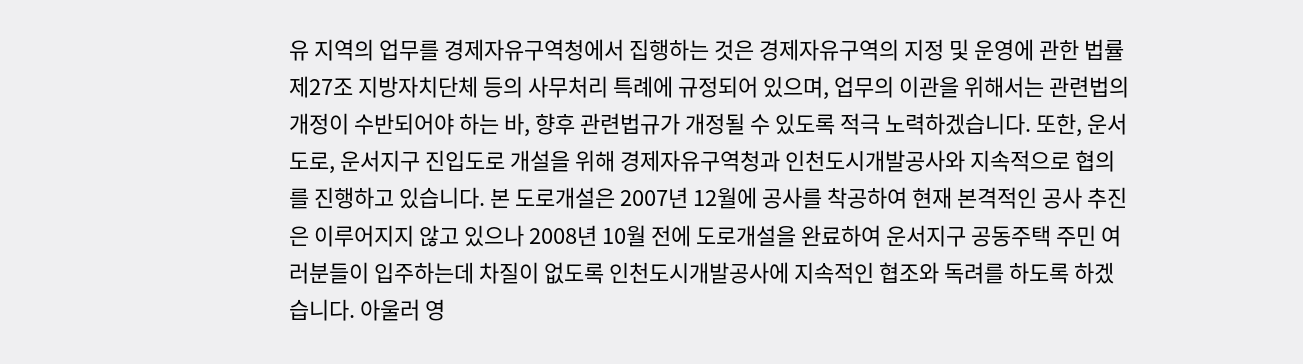유 지역의 업무를 경제자유구역청에서 집행하는 것은 경제자유구역의 지정 및 운영에 관한 법률 제27조 지방자치단체 등의 사무처리 특례에 규정되어 있으며, 업무의 이관을 위해서는 관련법의 개정이 수반되어야 하는 바, 향후 관련법규가 개정될 수 있도록 적극 노력하겠습니다. 또한, 운서도로, 운서지구 진입도로 개설을 위해 경제자유구역청과 인천도시개발공사와 지속적으로 협의를 진행하고 있습니다. 본 도로개설은 2007년 12월에 공사를 착공하여 현재 본격적인 공사 추진은 이루어지지 않고 있으나 2008년 10월 전에 도로개설을 완료하여 운서지구 공동주택 주민 여러분들이 입주하는데 차질이 없도록 인천도시개발공사에 지속적인 협조와 독려를 하도록 하겠습니다. 아울러 영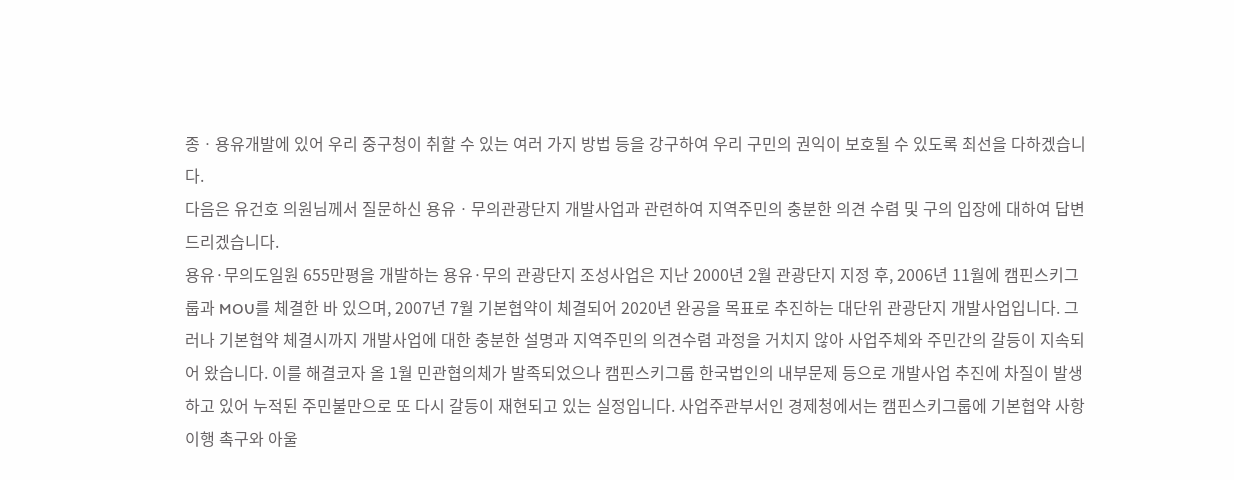종ㆍ용유개발에 있어 우리 중구청이 취할 수 있는 여러 가지 방법 등을 강구하여 우리 구민의 권익이 보호될 수 있도록 최선을 다하겠습니다.
다음은 유건호 의원님께서 질문하신 용유ㆍ무의관광단지 개발사업과 관련하여 지역주민의 충분한 의견 수렴 및 구의 입장에 대하여 답변 드리겠습니다.
용유·무의도일원 655만평을 개발하는 용유·무의 관광단지 조성사업은 지난 2000년 2월 관광단지 지정 후, 2006년 11월에 캠핀스키그룹과 MOU를 체결한 바 있으며, 2007년 7월 기본협약이 체결되어 2020년 완공을 목표로 추진하는 대단위 관광단지 개발사업입니다. 그러나 기본협약 체결시까지 개발사업에 대한 충분한 설명과 지역주민의 의견수렴 과정을 거치지 않아 사업주체와 주민간의 갈등이 지속되어 왔습니다. 이를 해결코자 올 1월 민관협의체가 발족되었으나 캠핀스키그룹 한국법인의 내부문제 등으로 개발사업 추진에 차질이 발생하고 있어 누적된 주민불만으로 또 다시 갈등이 재현되고 있는 실정입니다. 사업주관부서인 경제청에서는 캠핀스키그룹에 기본협약 사항 이행 촉구와 아울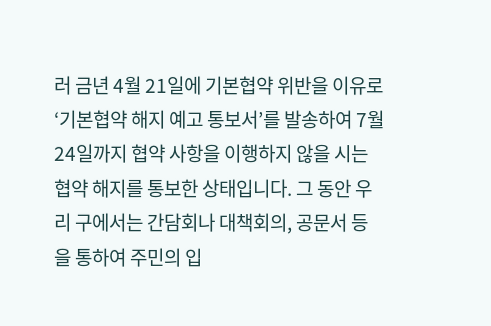러 금년 4월 21일에 기본협약 위반을 이유로 ‘기본협약 해지 예고 통보서’를 발송하여 7월 24일까지 협약 사항을 이행하지 않을 시는 협약 해지를 통보한 상태입니다. 그 동안 우리 구에서는 간담회나 대책회의, 공문서 등을 통하여 주민의 입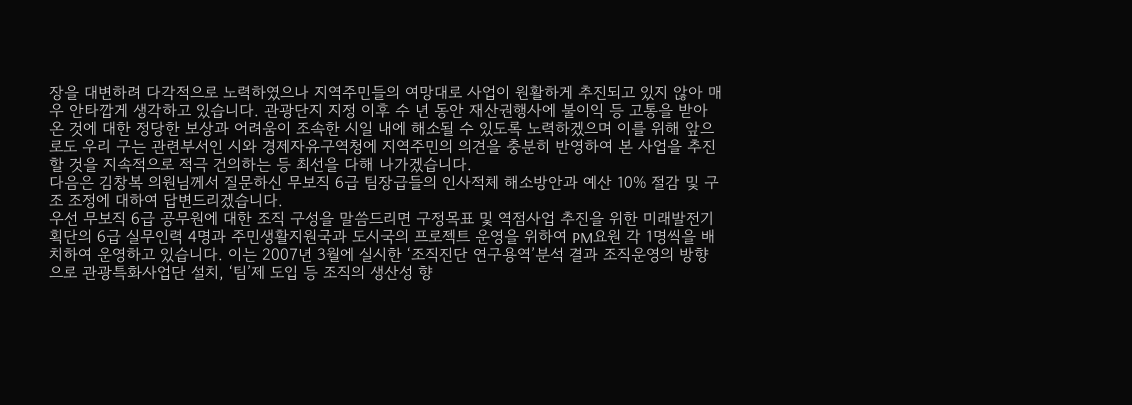장을 대변하려 다각적으로 노력하였으나 지역주민들의 여망대로 사업이 원활하게 추진되고 있지 않아 매우 안타깝게 생각하고 있습니다. 관광단지 지정 이후 수 년 동안 재산권행사에 불이익 등 고통을 받아온 것에 대한 정당한 보상과 어려움이 조속한 시일 내에 해소될 수 있도록 노력하겠으며 이를 위해 앞으로도 우리 구는 관련부서인 시와 경제자유구역청에 지역주민의 의견을 충분히 반영하여 본 사업을 추진할 것을 지속적으로 적극 건의하는 등 최선을 다해 나가겠습니다.
다음은 김창복 의원님께서 질문하신 무보직 6급 팀장급들의 인사적체 해소방안과 예산 10% 절감 및 구조 조정에 대하여 답변드리겠습니다.
우선 무보직 6급 공무원에 대한 조직 구성을 말씀드리면 구정목표 및 역점사업 추진을 위한 미래발전기획단의 6급 실무인력 4명과 주민생활지원국과 도시국의 프로젝트 운영을 위하여 PM요원 각 1명씩을 배치하여 운영하고 있습니다. 이는 2007년 3월에 실시한 ‘조직진단 연구용역’분석 결과 조직운영의 방향으로 관광특화사업단 설치, ‘팀’제 도입 등 조직의 생산성 향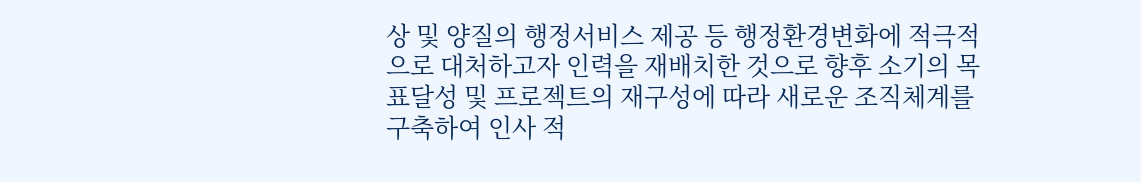상 및 양질의 행정서비스 제공 등 행정환경변화에 적극적으로 대처하고자 인력을 재배치한 것으로 향후 소기의 목표달성 및 프로젝트의 재구성에 따라 새로운 조직체계를 구축하여 인사 적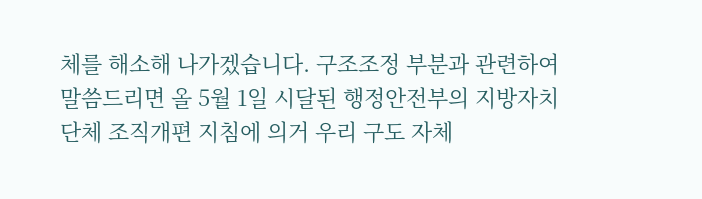체를 해소해 나가겠습니다. 구조조정 부분과 관련하여 말씀드리면 올 5월 1일 시달된 행정안전부의 지방자치단체 조직개편 지침에 의거 우리 구도 자체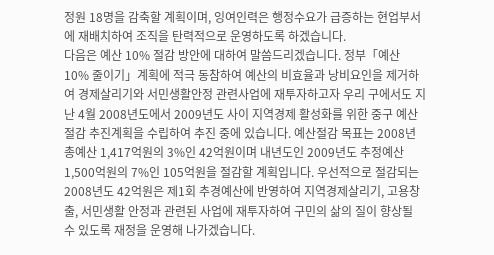정원 18명을 감축할 계획이며, 잉여인력은 행정수요가 급증하는 현업부서에 재배치하여 조직을 탄력적으로 운영하도록 하겠습니다.
다음은 예산 10% 절감 방안에 대하여 말씀드리겠습니다. 정부「예산 10% 줄이기」계획에 적극 동참하여 예산의 비효율과 낭비요인을 제거하여 경제살리기와 서민생활안정 관련사업에 재투자하고자 우리 구에서도 지난 4월 2008년도에서 2009년도 사이 지역경제 활성화를 위한 중구 예산절감 추진계획을 수립하여 추진 중에 있습니다. 예산절감 목표는 2008년 총예산 1,417억원의 3%인 42억원이며 내년도인 2009년도 추정예산 1,500억원의 7%인 105억원을 절감할 계획입니다. 우선적으로 절감되는 2008년도 42억원은 제1회 추경예산에 반영하여 지역경제살리기, 고용창출, 서민생활 안정과 관련된 사업에 재투자하여 구민의 삶의 질이 향상될 수 있도록 재정을 운영해 나가겠습니다.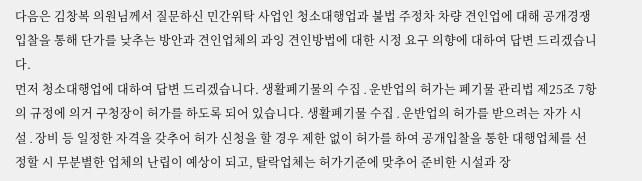다음은 김창복 의원님께서 질문하신 민간위탁 사업인 청소대행업과 불법 주정차 차량 견인업에 대해 공개경쟁 입찰을 통해 단가를 낮추는 방안과 견인업체의 과잉 견인방법에 대한 시정 요구 의향에 대하여 답변 드리겠습니다.
먼저 청소대행업에 대하여 답변 드리겠습니다. 생활폐기물의 수집․운반업의 허가는 폐기물 관리법 제25조 7항의 규정에 의거 구청장이 허가를 하도록 되어 있습니다. 생활폐기물 수집․운반업의 허가를 받으려는 자가 시설․장비 등 일정한 자격을 갖추어 허가 신청을 할 경우 제한 없이 허가를 하여 공개입찰을 통한 대행업체를 선정할 시 무분별한 업체의 난립이 예상이 되고, 탈락업체는 허가기준에 맞추어 준비한 시설과 장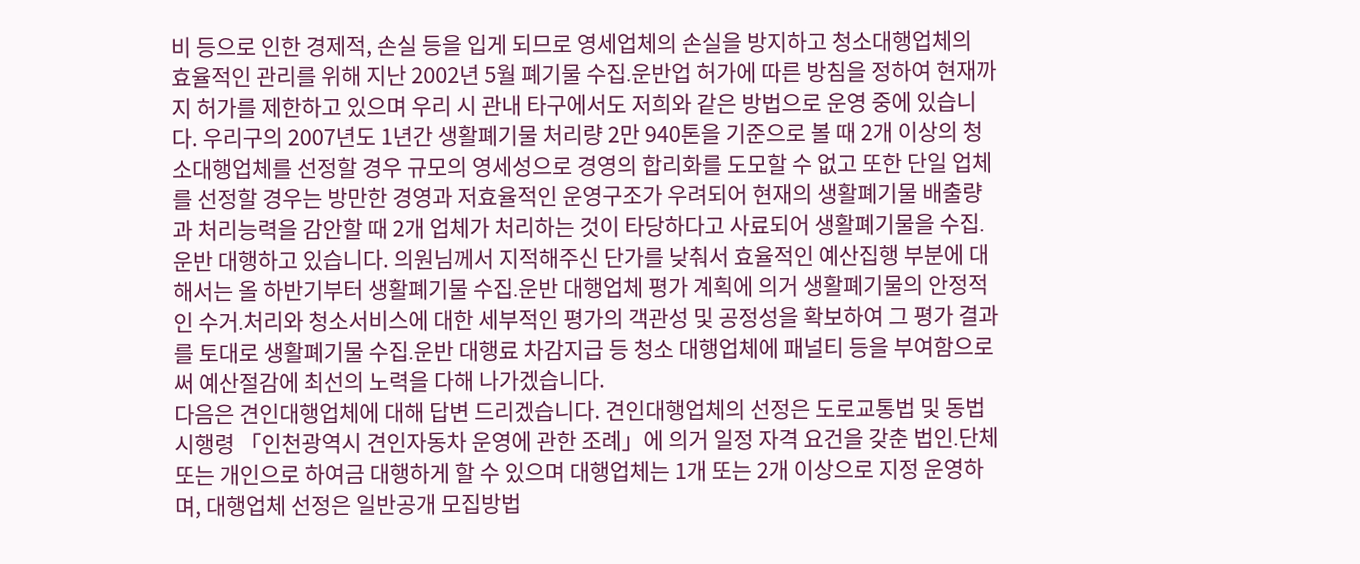비 등으로 인한 경제적, 손실 등을 입게 되므로 영세업체의 손실을 방지하고 청소대행업체의 효율적인 관리를 위해 지난 2002년 5월 폐기물 수집․운반업 허가에 따른 방침을 정하여 현재까지 허가를 제한하고 있으며 우리 시 관내 타구에서도 저희와 같은 방법으로 운영 중에 있습니다. 우리구의 2007년도 1년간 생활폐기물 처리량 2만 940톤을 기준으로 볼 때 2개 이상의 청소대행업체를 선정할 경우 규모의 영세성으로 경영의 합리화를 도모할 수 없고 또한 단일 업체를 선정할 경우는 방만한 경영과 저효율적인 운영구조가 우려되어 현재의 생활폐기물 배출량과 처리능력을 감안할 때 2개 업체가 처리하는 것이 타당하다고 사료되어 생활폐기물을 수집․운반 대행하고 있습니다. 의원님께서 지적해주신 단가를 낮춰서 효율적인 예산집행 부분에 대해서는 올 하반기부터 생활폐기물 수집․운반 대행업체 평가 계획에 의거 생활폐기물의 안정적인 수거․처리와 청소서비스에 대한 세부적인 평가의 객관성 및 공정성을 확보하여 그 평가 결과를 토대로 생활폐기물 수집․운반 대행료 차감지급 등 청소 대행업체에 패널티 등을 부여함으로써 예산절감에 최선의 노력을 다해 나가겠습니다.
다음은 견인대행업체에 대해 답변 드리겠습니다. 견인대행업체의 선정은 도로교통법 및 동법시행령 「인천광역시 견인자동차 운영에 관한 조례」에 의거 일정 자격 요건을 갖춘 법인․단체 또는 개인으로 하여금 대행하게 할 수 있으며 대행업체는 1개 또는 2개 이상으로 지정 운영하며, 대행업체 선정은 일반공개 모집방법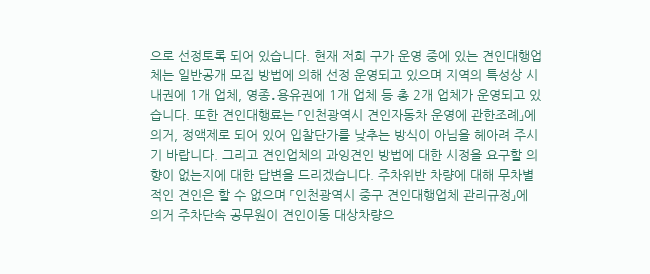으로 선정토록 되어 있습니다. 현재 저희 구가 운영 중에 있는 견인대행업체는 일반공개 모집 방법에 의해 선정 운영되고 있으며 지역의 특성상 시내권에 1개 업체, 영종․용유권에 1개 업체 등 총 2개 업체가 운영되고 있습니다. 또한 견인대행료는 「인천광역시 견인자동차 운영에 관한조례」에 의거, 정액제로 되어 있어 입찰단가를 낮추는 방식이 아님을 헤아려 주시기 바랍니다. 그리고 견인업체의 과잉견인 방법에 대한 시정을 요구할 의향이 없는지에 대한 답변을 드리겠습니다. 주차위반 차량에 대해 무차별적인 견인은 할 수 없으며 「인천광역시 중구 견인대행업체 관리규정」에 의거 주차단속 공무원이 견인이동 대상차량으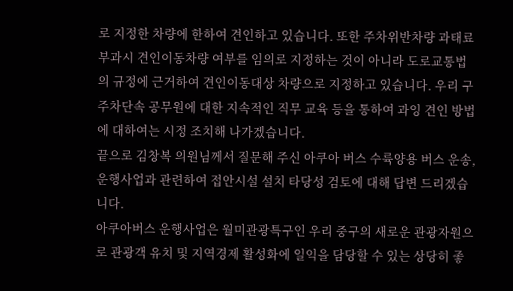로 지정한 차량에 한하여 견인하고 있습니다. 또한 주차위반차량 과태료 부과시 견인이동차량 여부를 임의로 지정하는 것이 아니라 도로교통법의 규정에 근거하여 견인이동대상 차량으로 지정하고 있습니다. 우리 구 주차단속 공무원에 대한 지속적인 직무 교육 등을 통하여 과잉 견인 방법에 대하여는 시정 조치해 나가겠습니다.
끝으로 김창복 의원님께서 질문해 주신 아쿠아 버스 수륙양용 버스 운송, 운행사업과 관련하여 접안시설 설치 타당성 검토에 대해 답변 드리겠습니다.
아쿠아버스 운행사업은 월미관광특구인 우리 중구의 새로운 관광자원으로 관광객 유치 및 지역경제 활성화에 일익을 담당할 수 있는 상당히 좋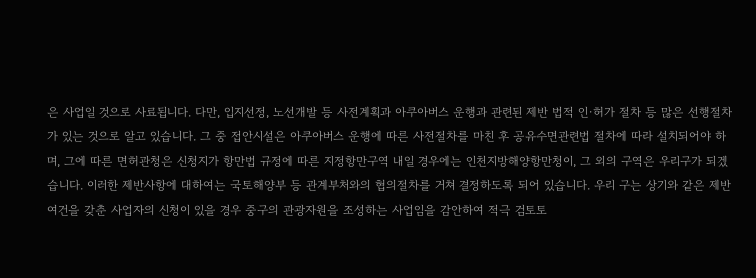은 사업일 것으로 사료됩니다. 다만, 입지선정, 노선개발 등 사전계획과 아쿠아버스 운행과 관련된 제반 법적 인·허가 절차 등 많은 선행절차가 있는 것으로 알고 있습니다. 그 중 접안시설은 아쿠아버스 운행에 따른 사전절차를 마친 후 공유수면관련법 절차에 따라 설치되어야 하며, 그에 따른 면허관청은 신청지가 항만법 규정에 따른 지정항만구역 내일 경우에는 인천지방해양항만청이, 그 외의 구역은 우리구가 되겠습니다. 이러한 제반사항에 대하여는 국토해양부 등 관계부처와의 협의절차를 거쳐 결정하도록 되어 있습니다. 우리 구는 상기와 같은 제반여건을 갖춘 사업자의 신청이 있을 경우 중구의 관광자원을 조성하는 사업임을 감안하여 적극 검토토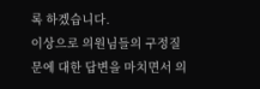록 하겠습니다.
이상으로 의원님들의 구정질문에 대한 답변을 마치면서 의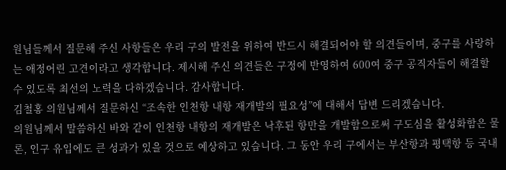원님들께서 질문해 주신 사항들은 우리 구의 발전을 위하여 반드시 해결되어야 할 의견들이며, 중구를 사랑하는 애정어린 고견이라고 생각합니다. 제시해 주신 의견들은 구정에 반영하여 600여 중구 공직자들이 해결할 수 있도록 최선의 노력을 다하겠습니다. 감사합니다.
김철홍 의원님께서 질문하신 “조속한 인천항 내항 재개발의 필요성”에 대해서 답변 드리겠습니다.
의원님께서 말씀하신 바와 같이 인천항 내항의 재개발은 낙후된 항만을 개발함으로써 구도심을 활성화함은 물론, 인구 유입에도 큰 성과가 있을 것으로 예상하고 있습니다. 그 동안 우리 구에서는 부산항과 평택항 등 국내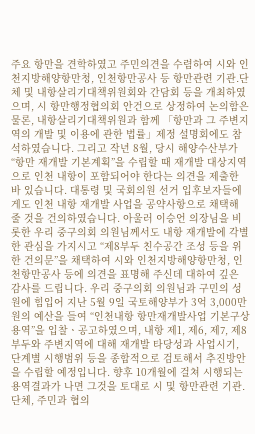주요 항만을 견학하였고 주민의견을 수렴하여 시와 인천지방해양항만청, 인천항만공사 등 항만관련 기관․단체 및 내항살리기대책위원회와 간담회 등을 개최하였으며, 시 항만행정협의회 안건으로 상정하여 논의함은 물론, 내항살리기대책위원과 함께 「항만과 그 주변지역의 개발 및 이용에 관한 법률」제정 설명회에도 참석하였습니다. 그리고 작년 8월, 당시 해양수산부가 “항만 재개발 기본계획”을 수립할 때 재개발 대상지역으로 인천 내항이 포함되어야 한다는 의견을 제출한 바 있습니다. 대통령 및 국회의원 선거 입후보자들에게도 인천 내항 재개발 사업을 공약사항으로 채택해 줄 것을 건의하였습니다. 아울러 이승언 의장님을 비롯한 우리 중구의회 의원님께서도 내항 재개발에 각별한 관심을 가지시고 “제8부두 친수공간 조성 등을 위한 건의문”을 채택하여 시와 인천지방해양항만청, 인천항만공사 등에 의견을 표명해 주신데 대하여 깊은 감사를 드립니다. 우리 중구의회 의원님과 구민의 성원에 힘입어 지난 5월 9일 국토해양부가 3억 3,000만원의 예산을 들여 “인천내항 항만재개발사업 기본구상 용역”을 입찰ㆍ공고하였으며, 내항 제1, 제6, 제7, 제8부두와 주변지역에 대해 재개발 타당성과 사업시기, 단계별 시행범위 등을 종합적으로 검토해서 추진방안을 수립할 예정입니다. 향후 10개월에 걸쳐 시행되는 용역결과가 나면 그것을 토대로 시 및 항만관련 기관․단체, 주민과 협의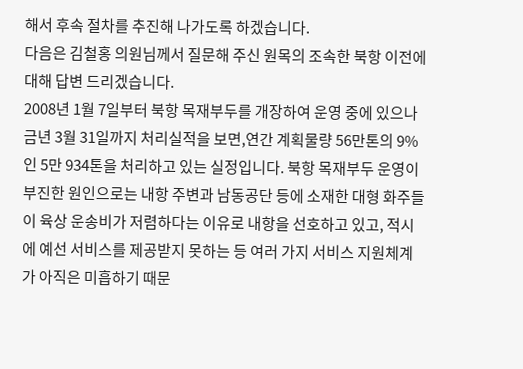해서 후속 절차를 추진해 나가도록 하겠습니다.
다음은 김철홍 의원님께서 질문해 주신 원목의 조속한 북항 이전에 대해 답변 드리겠습니다.
2008년 1월 7일부터 북항 목재부두를 개장하여 운영 중에 있으나 금년 3월 31일까지 처리실적을 보면,연간 계획물량 56만톤의 9%인 5만 934톤을 처리하고 있는 실정입니다. 북항 목재부두 운영이 부진한 원인으로는 내항 주변과 남동공단 등에 소재한 대형 화주들이 육상 운송비가 저렴하다는 이유로 내항을 선호하고 있고, 적시에 예선 서비스를 제공받지 못하는 등 여러 가지 서비스 지원체계가 아직은 미흡하기 때문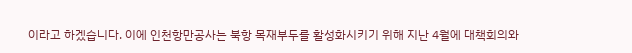이라고 하겠습니다. 이에 인천항만공사는 북항 목재부두를 활성화시키기 위해 지난 4월에 대책회의와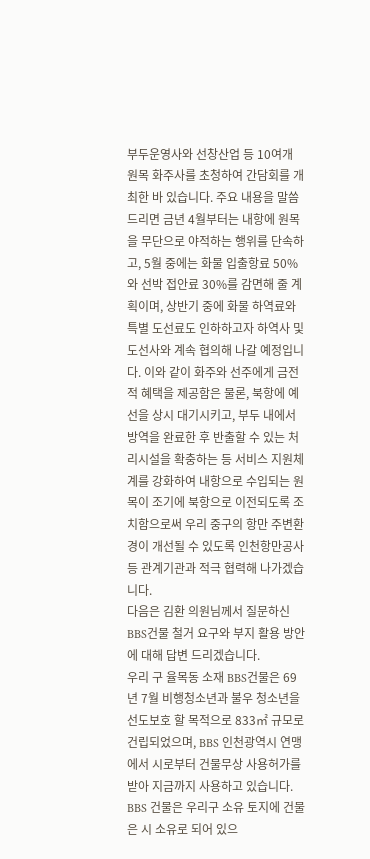부두운영사와 선창산업 등 10여개 원목 화주사를 초청하여 간담회를 개최한 바 있습니다. 주요 내용을 말씀드리면 금년 4월부터는 내항에 원목을 무단으로 야적하는 행위를 단속하고, 5월 중에는 화물 입출항료 50%와 선박 접안료 30%를 감면해 줄 계획이며, 상반기 중에 화물 하역료와 특별 도선료도 인하하고자 하역사 및 도선사와 계속 협의해 나갈 예정입니다. 이와 같이 화주와 선주에게 금전적 혜택을 제공함은 물론, 북항에 예선을 상시 대기시키고, 부두 내에서 방역을 완료한 후 반출할 수 있는 처리시설을 확충하는 등 서비스 지원체계를 강화하여 내항으로 수입되는 원목이 조기에 북항으로 이전되도록 조치함으로써 우리 중구의 항만 주변환경이 개선될 수 있도록 인천항만공사 등 관계기관과 적극 협력해 나가겠습니다.
다음은 김환 의원님께서 질문하신 BBS건물 철거 요구와 부지 활용 방안에 대해 답변 드리겠습니다.
우리 구 율목동 소재 BBS건물은 69년 7월 비행청소년과 불우 청소년을 선도보호 할 목적으로 833㎡ 규모로 건립되었으며, BBS 인천광역시 연맹에서 시로부터 건물무상 사용허가를 받아 지금까지 사용하고 있습니다. BBS 건물은 우리구 소유 토지에 건물은 시 소유로 되어 있으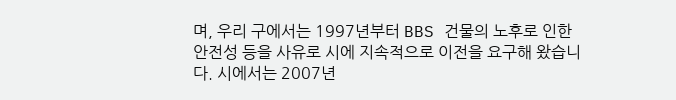며, 우리 구에서는 1997년부터 BBS 건물의 노후로 인한 안전성 등을 사유로 시에 지속적으로 이전을 요구해 왔습니다. 시에서는 2007년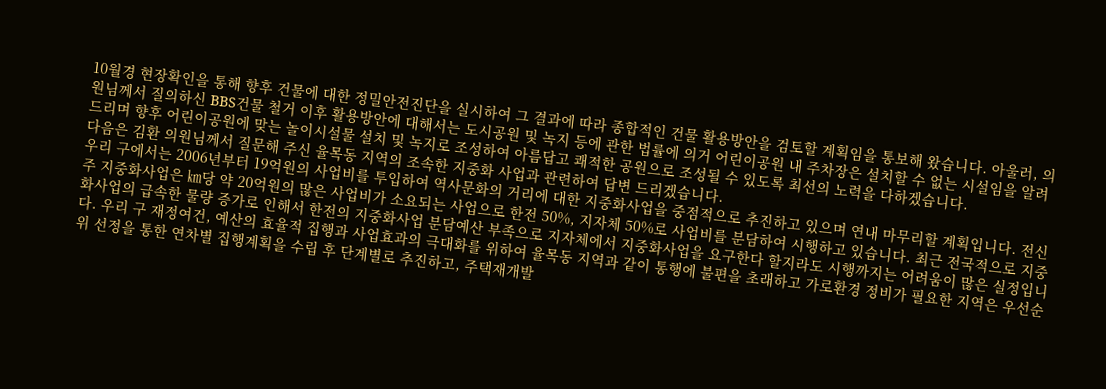10월경 현장확인을 통해 향후 건물에 대한 정밀안전진단을 실시하여 그 결과에 따라 종합적인 건물 활용방안을 검토할 계획임을 통보해 왔습니다. 아울러, 의원님께서 질의하신 BBS건물 철거 이후 활용방안에 대해서는 도시공원 및 녹지 등에 관한 법률에 의거 어린이공원 내 주차장은 설치할 수 없는 시설임을 알려드리며 향후 어린이공원에 맞는 놀이시설물 설치 및 녹지로 조성하여 아름답고 쾌적한 공원으로 조성될 수 있도록 최선의 노력을 다하겠습니다.
다음은 김환 의원님께서 질문해 주신 율목동 지역의 조속한 지중화 사업과 관련하여 답변 드리겠습니다.
우리 구에서는 2006년부터 19억원의 사업비를 투입하여 역사문화의 거리에 대한 지중화사업을 중점적으로 추진하고 있으며 연내 마무리할 계획입니다. 전신주 지중화사업은 ㎞당 약 20억원의 많은 사업비가 소요되는 사업으로 한전 50%, 지자체 50%로 사업비를 분담하여 시행하고 있습니다. 최근 전국적으로 지중화사업의 급속한 물량 증가로 인해서 한전의 지중화사업 분담예산 부족으로 지자체에서 지중화사업을 요구한다 할지라도 시행까지는 어려움이 많은 실정입니다. 우리 구 재정여건, 예산의 효율적 집행과 사업효과의 극대화를 위하여 율목동 지역과 같이 통행에 불편을 초래하고 가로환경 정비가 필요한 지역은 우선순위 선정을 통한 연차별 집행계획을 수립 후 단계별로 추진하고, 주택재개발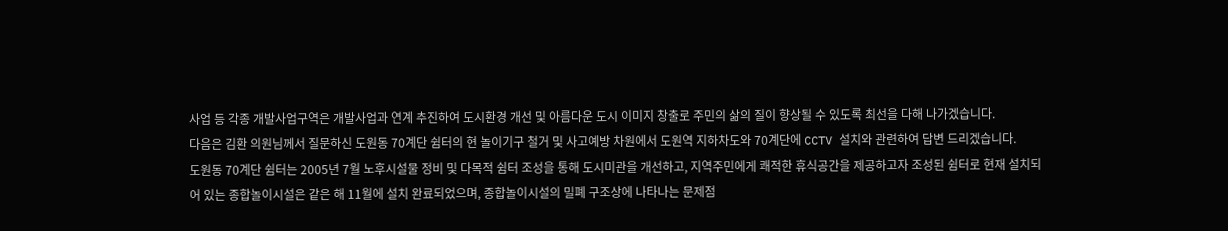사업 등 각종 개발사업구역은 개발사업과 연계 추진하여 도시환경 개선 및 아름다운 도시 이미지 창출로 주민의 삶의 질이 향상될 수 있도록 최선을 다해 나가겠습니다.
다음은 김환 의원님께서 질문하신 도원동 70계단 쉼터의 현 놀이기구 철거 및 사고예방 차원에서 도원역 지하차도와 70계단에 CCTV 설치와 관련하여 답변 드리겠습니다.
도원동 70계단 쉼터는 2005년 7월 노후시설물 정비 및 다목적 쉼터 조성을 통해 도시미관을 개선하고, 지역주민에게 쾌적한 휴식공간을 제공하고자 조성된 쉼터로 현재 설치되어 있는 종합놀이시설은 같은 해 11월에 설치 완료되었으며, 종합놀이시설의 밀폐 구조상에 나타나는 문제점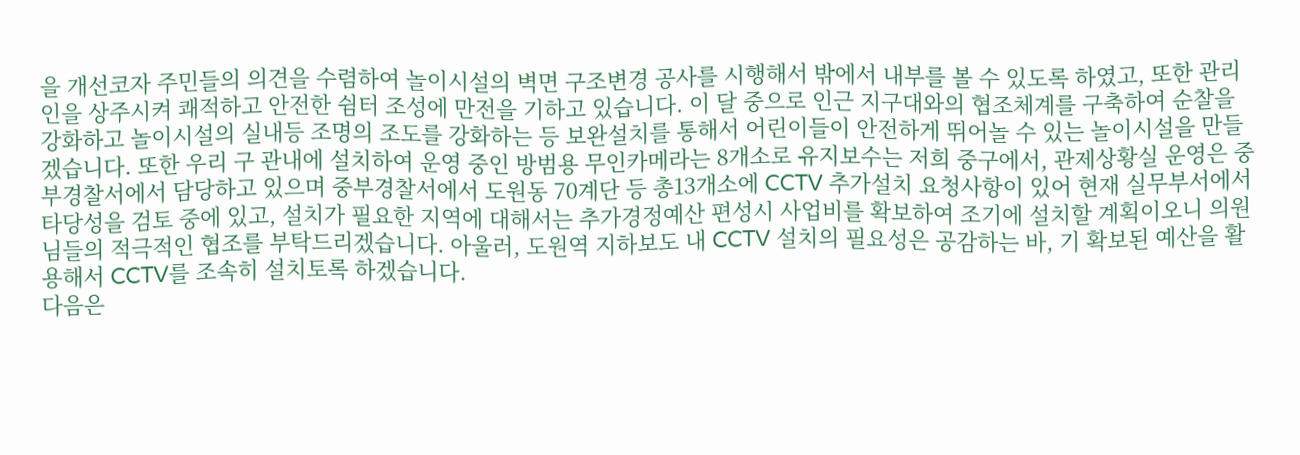을 개선코자 주민들의 의견을 수렴하여 놀이시설의 벽면 구조변경 공사를 시행해서 밖에서 내부를 볼 수 있도록 하였고, 또한 관리인을 상주시켜 쾌적하고 안전한 쉼터 조성에 만전을 기하고 있습니다. 이 달 중으로 인근 지구대와의 협조체계를 구축하여 순찰을 강화하고 놀이시설의 실내등 조명의 조도를 강화하는 등 보완설치를 통해서 어린이들이 안전하게 뛰어놀 수 있는 놀이시설을 만들겠습니다. 또한 우리 구 관내에 설치하여 운영 중인 방범용 무인카메라는 8개소로 유지보수는 저희 중구에서, 관제상황실 운영은 중부경찰서에서 담당하고 있으며 중부경찰서에서 도원동 70계단 등 총13개소에 CCTV 추가설치 요청사항이 있어 현재 실무부서에서 타당성을 검토 중에 있고, 설치가 필요한 지역에 대해서는 추가경정예산 편성시 사업비를 확보하여 조기에 설치할 계획이오니 의원님들의 적극적인 협조를 부탁드리겠습니다. 아울러, 도원역 지하보도 내 CCTV 설치의 필요성은 공감하는 바, 기 확보된 예산을 활용해서 CCTV를 조속히 설치토록 하겠습니다.
다음은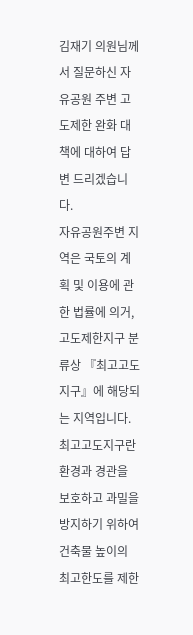김재기 의원님께서 질문하신 자유공원 주변 고도제한 완화 대책에 대하여 답변 드리겠습니다.
자유공원주변 지역은 국토의 계획 및 이용에 관한 법률에 의거, 고도제한지구 분류상 『최고고도지구』에 해당되는 지역입니다. 최고고도지구란 환경과 경관을 보호하고 과밀을 방지하기 위하여 건축물 높이의 최고한도를 제한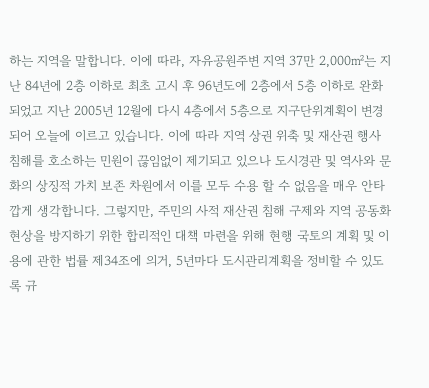하는 지역을 말합니다. 이에 따라, 자유공원주변 지역 37만 2,000㎡는 지난 84년에 2층 이하로 최초 고시 후 96년도에 2층에서 5층 이하로 완화되었고 지난 2005년 12월에 다시 4층에서 5층으로 지구단위계획이 변경되어 오늘에 이르고 있습니다. 이에 따라 지역 상권 위축 및 재산권 행사 침해를 호소하는 민원이 끊임없이 제기되고 있으나 도시경관 및 역사와 문화의 상징적 가치 보존 차원에서 이를 모두 수용 할 수 없음을 매우 안타깝게 생각합니다. 그렇지만, 주민의 사적 재산권 침해 구제와 지역 공동화 현상을 방지하기 위한 합리적인 대책 마련을 위해 현행 국토의 계획 및 이용에 관한 법률 제34조에 의거, 5년마다 도시관리계획을 정비할 수 있도록 규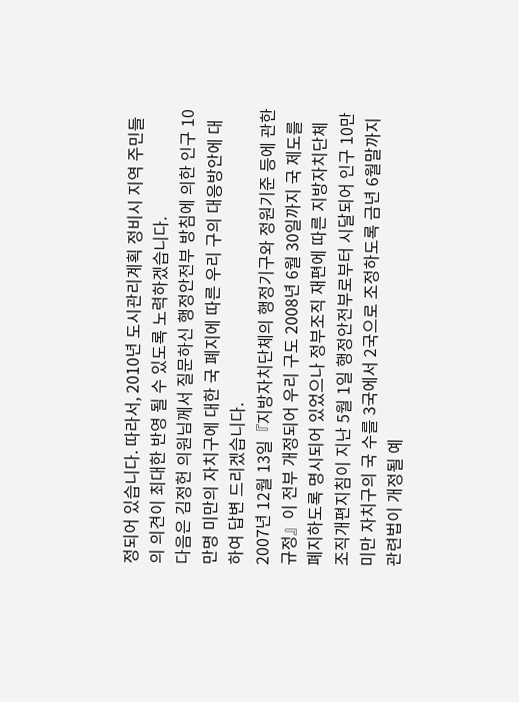정되어 있습니다. 따라서, 2010년 도시관리계획 정비시 지역 주민들의 의견이 최대한 반영 될 수 있도록 노력하겠습니다.
다음은 김정헌 의원님께서 질문하신 행정안전부 방침에 의한 인구 10만명 미만의 자치구에 대한 국 폐지에 따른 우리 구의 대응방안에 대하여 답변 드리겠습니다.
2007년 12월 13일『지방자치단체의 행정기구와 정원기준 등에 관한 규정』이 전부 개정되어 우리 구도 2008년 6월 30일까지 국 제도를 폐지하도록 명시되어 있었으나 정부조직 재편에 따른 지방자치단체 조직개편지침이 지난 5월 1일 행정안전부로부터 시달되어 인구 10만미만 자치구의 국 수를 3국에서 2국으로 조정하도록 금년 6월말까지 관련법이 개정될 예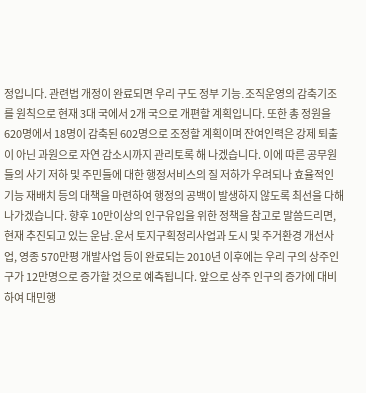정입니다. 관련법 개정이 완료되면 우리 구도 정부 기능․조직운영의 감축기조를 원칙으로 현재 3대 국에서 2개 국으로 개편할 계획입니다. 또한 총 정원을 620명에서 18명이 감축된 602명으로 조정할 계획이며 잔여인력은 강제 퇴출이 아닌 과원으로 자연 감소시까지 관리토록 해 나겠습니다. 이에 따른 공무원들의 사기 저하 및 주민들에 대한 행정서비스의 질 저하가 우려되나 효율적인 기능 재배치 등의 대책을 마련하여 행정의 공백이 발생하지 않도록 최선을 다해 나가겠습니다. 향후 10만이상의 인구유입을 위한 정책을 참고로 말씀드리면, 현재 추진되고 있는 운남․운서 토지구획정리사업과 도시 및 주거환경 개선사업, 영종 570만평 개발사업 등이 완료되는 2010년 이후에는 우리 구의 상주인구가 12만명으로 증가할 것으로 예측됩니다. 앞으로 상주 인구의 증가에 대비하여 대민행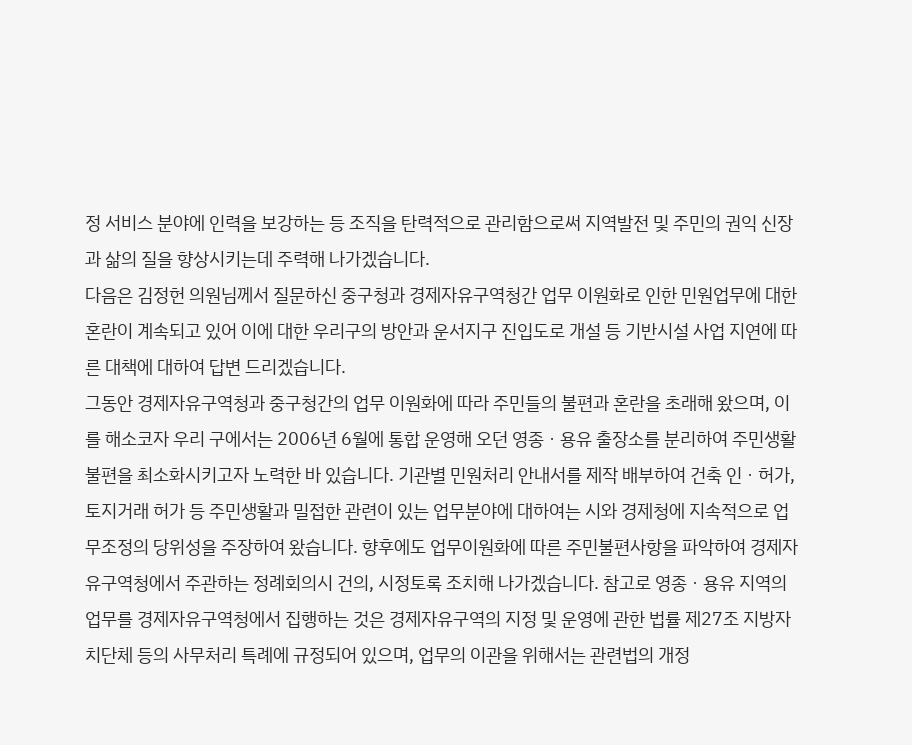정 서비스 분야에 인력을 보강하는 등 조직을 탄력적으로 관리함으로써 지역발전 및 주민의 권익 신장과 삶의 질을 향상시키는데 주력해 나가겠습니다.
다음은 김정헌 의원님께서 질문하신 중구청과 경제자유구역청간 업무 이원화로 인한 민원업무에 대한 혼란이 계속되고 있어 이에 대한 우리구의 방안과 운서지구 진입도로 개설 등 기반시설 사업 지연에 따른 대책에 대하여 답변 드리겠습니다.
그동안 경제자유구역청과 중구청간의 업무 이원화에 따라 주민들의 불편과 혼란을 초래해 왔으며, 이를 해소코자 우리 구에서는 2006년 6월에 통합 운영해 오던 영종ㆍ용유 출장소를 분리하여 주민생활 불편을 최소화시키고자 노력한 바 있습니다. 기관별 민원처리 안내서를 제작 배부하여 건축 인ㆍ허가, 토지거래 허가 등 주민생활과 밀접한 관련이 있는 업무분야에 대하여는 시와 경제청에 지속적으로 업무조정의 당위성을 주장하여 왔습니다. 향후에도 업무이원화에 따른 주민불편사항을 파악하여 경제자유구역청에서 주관하는 정례회의시 건의, 시정토록 조치해 나가겠습니다. 참고로 영종ㆍ용유 지역의 업무를 경제자유구역청에서 집행하는 것은 경제자유구역의 지정 및 운영에 관한 법률 제27조 지방자치단체 등의 사무처리 특례에 규정되어 있으며, 업무의 이관을 위해서는 관련법의 개정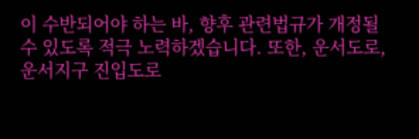이 수반되어야 하는 바, 향후 관련법규가 개정될 수 있도록 적극 노력하겠습니다. 또한, 운서도로, 운서지구 진입도로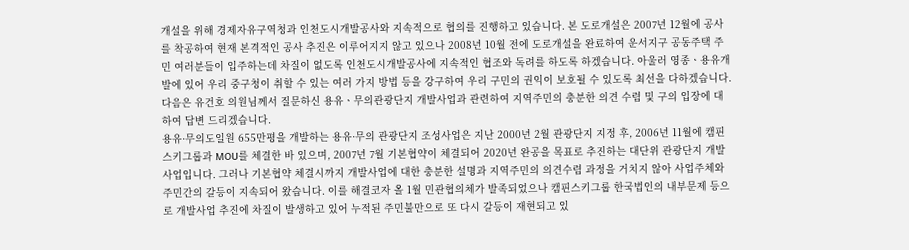개설을 위해 경제자유구역청과 인천도시개발공사와 지속적으로 협의를 진행하고 있습니다. 본 도로개설은 2007년 12월에 공사를 착공하여 현재 본격적인 공사 추진은 이루어지지 않고 있으나 2008년 10월 전에 도로개설을 완료하여 운서지구 공동주택 주민 여러분들이 입주하는데 차질이 없도록 인천도시개발공사에 지속적인 협조와 독려를 하도록 하겠습니다. 아울러 영종ㆍ용유개발에 있어 우리 중구청이 취할 수 있는 여러 가지 방법 등을 강구하여 우리 구민의 권익이 보호될 수 있도록 최선을 다하겠습니다.
다음은 유건호 의원님께서 질문하신 용유ㆍ무의관광단지 개발사업과 관련하여 지역주민의 충분한 의견 수렴 및 구의 입장에 대하여 답변 드리겠습니다.
용유·무의도일원 655만평을 개발하는 용유·무의 관광단지 조성사업은 지난 2000년 2월 관광단지 지정 후, 2006년 11월에 캠핀스키그룹과 MOU를 체결한 바 있으며, 2007년 7월 기본협약이 체결되어 2020년 완공을 목표로 추진하는 대단위 관광단지 개발사업입니다. 그러나 기본협약 체결시까지 개발사업에 대한 충분한 설명과 지역주민의 의견수렴 과정을 거치지 않아 사업주체와 주민간의 갈등이 지속되어 왔습니다. 이를 해결코자 올 1월 민관협의체가 발족되었으나 캠핀스키그룹 한국법인의 내부문제 등으로 개발사업 추진에 차질이 발생하고 있어 누적된 주민불만으로 또 다시 갈등이 재현되고 있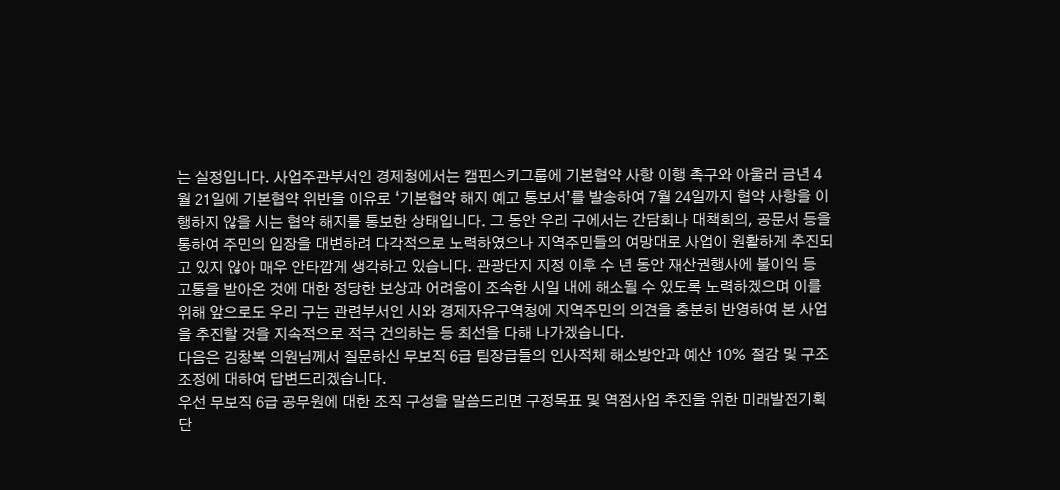는 실정입니다. 사업주관부서인 경제청에서는 캠핀스키그룹에 기본협약 사항 이행 촉구와 아울러 금년 4월 21일에 기본협약 위반을 이유로 ‘기본협약 해지 예고 통보서’를 발송하여 7월 24일까지 협약 사항을 이행하지 않을 시는 협약 해지를 통보한 상태입니다. 그 동안 우리 구에서는 간담회나 대책회의, 공문서 등을 통하여 주민의 입장을 대변하려 다각적으로 노력하였으나 지역주민들의 여망대로 사업이 원활하게 추진되고 있지 않아 매우 안타깝게 생각하고 있습니다. 관광단지 지정 이후 수 년 동안 재산권행사에 불이익 등 고통을 받아온 것에 대한 정당한 보상과 어려움이 조속한 시일 내에 해소될 수 있도록 노력하겠으며 이를 위해 앞으로도 우리 구는 관련부서인 시와 경제자유구역청에 지역주민의 의견을 충분히 반영하여 본 사업을 추진할 것을 지속적으로 적극 건의하는 등 최선을 다해 나가겠습니다.
다음은 김창복 의원님께서 질문하신 무보직 6급 팀장급들의 인사적체 해소방안과 예산 10% 절감 및 구조 조정에 대하여 답변드리겠습니다.
우선 무보직 6급 공무원에 대한 조직 구성을 말씀드리면 구정목표 및 역점사업 추진을 위한 미래발전기획단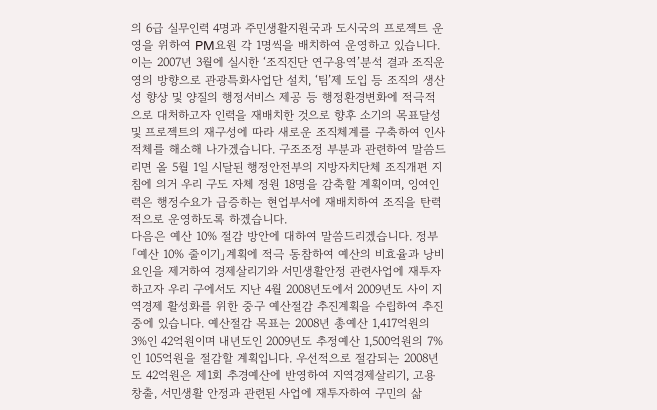의 6급 실무인력 4명과 주민생활지원국과 도시국의 프로젝트 운영을 위하여 PM요원 각 1명씩을 배치하여 운영하고 있습니다. 이는 2007년 3월에 실시한 ‘조직진단 연구용역’분석 결과 조직운영의 방향으로 관광특화사업단 설치, ‘팀’제 도입 등 조직의 생산성 향상 및 양질의 행정서비스 제공 등 행정환경변화에 적극적으로 대처하고자 인력을 재배치한 것으로 향후 소기의 목표달성 및 프로젝트의 재구성에 따라 새로운 조직체계를 구축하여 인사 적체를 해소해 나가겠습니다. 구조조정 부분과 관련하여 말씀드리면 올 5월 1일 시달된 행정안전부의 지방자치단체 조직개편 지침에 의거 우리 구도 자체 정원 18명을 감축할 계획이며, 잉여인력은 행정수요가 급증하는 현업부서에 재배치하여 조직을 탄력적으로 운영하도록 하겠습니다.
다음은 예산 10% 절감 방안에 대하여 말씀드리겠습니다. 정부「예산 10% 줄이기」계획에 적극 동참하여 예산의 비효율과 낭비요인을 제거하여 경제살리기와 서민생활안정 관련사업에 재투자하고자 우리 구에서도 지난 4월 2008년도에서 2009년도 사이 지역경제 활성화를 위한 중구 예산절감 추진계획을 수립하여 추진 중에 있습니다. 예산절감 목표는 2008년 총예산 1,417억원의 3%인 42억원이며 내년도인 2009년도 추정예산 1,500억원의 7%인 105억원을 절감할 계획입니다. 우선적으로 절감되는 2008년도 42억원은 제1회 추경예산에 반영하여 지역경제살리기, 고용창출, 서민생활 안정과 관련된 사업에 재투자하여 구민의 삶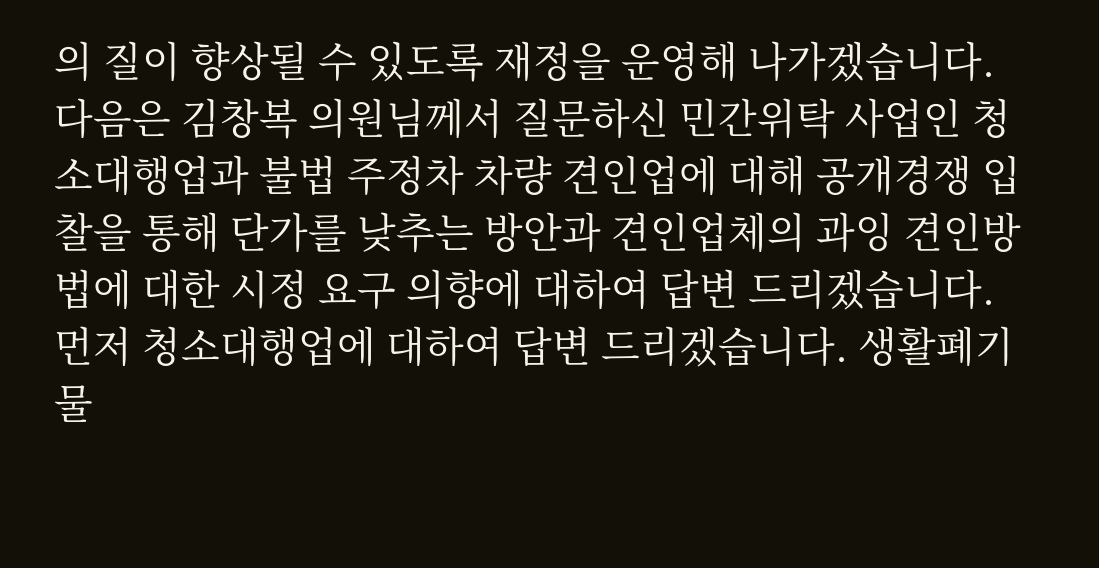의 질이 향상될 수 있도록 재정을 운영해 나가겠습니다.
다음은 김창복 의원님께서 질문하신 민간위탁 사업인 청소대행업과 불법 주정차 차량 견인업에 대해 공개경쟁 입찰을 통해 단가를 낮추는 방안과 견인업체의 과잉 견인방법에 대한 시정 요구 의향에 대하여 답변 드리겠습니다.
먼저 청소대행업에 대하여 답변 드리겠습니다. 생활폐기물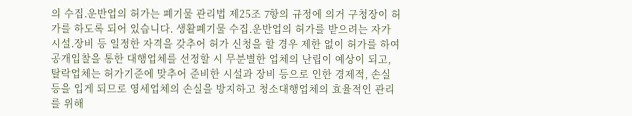의 수집․운반업의 허가는 폐기물 관리법 제25조 7항의 규정에 의거 구청장이 허가를 하도록 되어 있습니다. 생활폐기물 수집․운반업의 허가를 받으려는 자가 시설․장비 등 일정한 자격을 갖추어 허가 신청을 할 경우 제한 없이 허가를 하여 공개입찰을 통한 대행업체를 선정할 시 무분별한 업체의 난립이 예상이 되고, 탈락업체는 허가기준에 맞추어 준비한 시설과 장비 등으로 인한 경제적, 손실 등을 입게 되므로 영세업체의 손실을 방지하고 청소대행업체의 효율적인 관리를 위해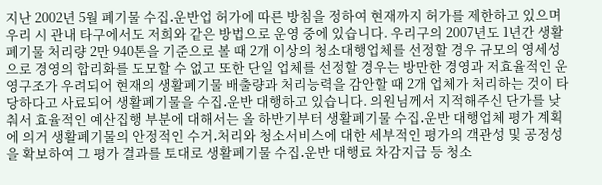지난 2002년 5월 폐기물 수집․운반업 허가에 따른 방침을 정하여 현재까지 허가를 제한하고 있으며 우리 시 관내 타구에서도 저희와 같은 방법으로 운영 중에 있습니다. 우리구의 2007년도 1년간 생활폐기물 처리량 2만 940톤을 기준으로 볼 때 2개 이상의 청소대행업체를 선정할 경우 규모의 영세성으로 경영의 합리화를 도모할 수 없고 또한 단일 업체를 선정할 경우는 방만한 경영과 저효율적인 운영구조가 우려되어 현재의 생활폐기물 배출량과 처리능력을 감안할 때 2개 업체가 처리하는 것이 타당하다고 사료되어 생활폐기물을 수집․운반 대행하고 있습니다. 의원님께서 지적해주신 단가를 낮춰서 효율적인 예산집행 부분에 대해서는 올 하반기부터 생활폐기물 수집․운반 대행업체 평가 계획에 의거 생활폐기물의 안정적인 수거․처리와 청소서비스에 대한 세부적인 평가의 객관성 및 공정성을 확보하여 그 평가 결과를 토대로 생활폐기물 수집․운반 대행료 차감지급 등 청소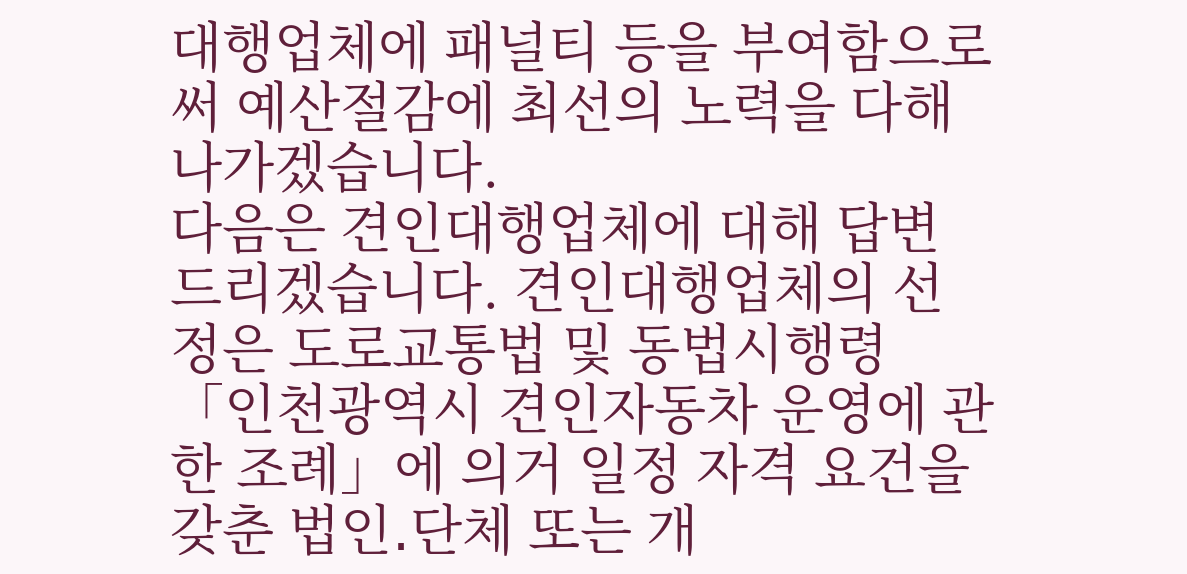대행업체에 패널티 등을 부여함으로써 예산절감에 최선의 노력을 다해 나가겠습니다.
다음은 견인대행업체에 대해 답변 드리겠습니다. 견인대행업체의 선정은 도로교통법 및 동법시행령 「인천광역시 견인자동차 운영에 관한 조례」에 의거 일정 자격 요건을 갖춘 법인․단체 또는 개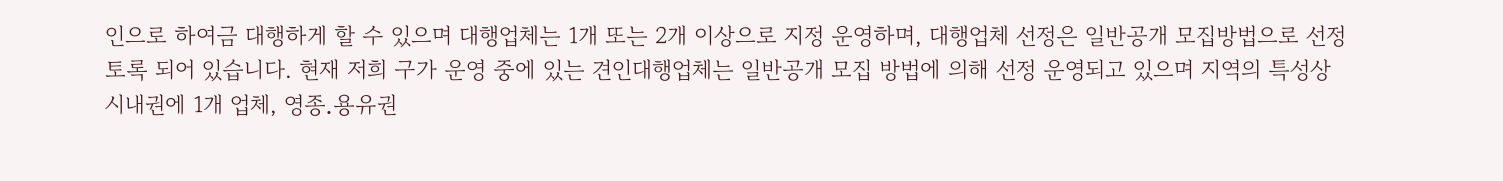인으로 하여금 대행하게 할 수 있으며 대행업체는 1개 또는 2개 이상으로 지정 운영하며, 대행업체 선정은 일반공개 모집방법으로 선정토록 되어 있습니다. 현재 저희 구가 운영 중에 있는 견인대행업체는 일반공개 모집 방법에 의해 선정 운영되고 있으며 지역의 특성상 시내권에 1개 업체, 영종․용유권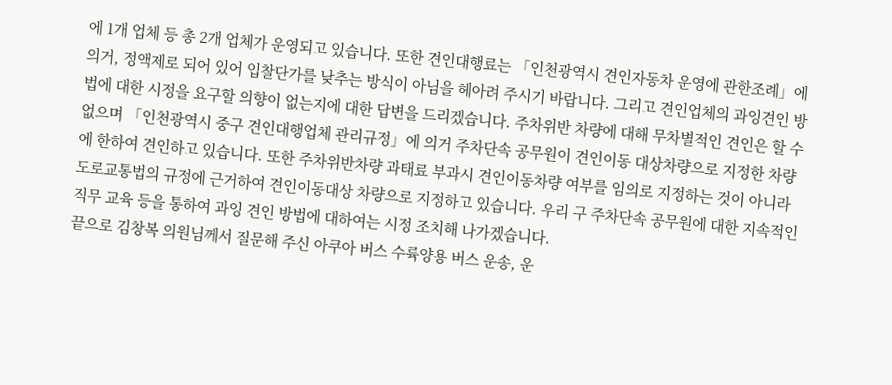에 1개 업체 등 총 2개 업체가 운영되고 있습니다. 또한 견인대행료는 「인천광역시 견인자동차 운영에 관한조례」에 의거, 정액제로 되어 있어 입찰단가를 낮추는 방식이 아님을 헤아려 주시기 바랍니다. 그리고 견인업체의 과잉견인 방법에 대한 시정을 요구할 의향이 없는지에 대한 답변을 드리겠습니다. 주차위반 차량에 대해 무차별적인 견인은 할 수 없으며 「인천광역시 중구 견인대행업체 관리규정」에 의거 주차단속 공무원이 견인이동 대상차량으로 지정한 차량에 한하여 견인하고 있습니다. 또한 주차위반차량 과태료 부과시 견인이동차량 여부를 임의로 지정하는 것이 아니라 도로교통법의 규정에 근거하여 견인이동대상 차량으로 지정하고 있습니다. 우리 구 주차단속 공무원에 대한 지속적인 직무 교육 등을 통하여 과잉 견인 방법에 대하여는 시정 조치해 나가겠습니다.
끝으로 김창복 의원님께서 질문해 주신 아쿠아 버스 수륙양용 버스 운송, 운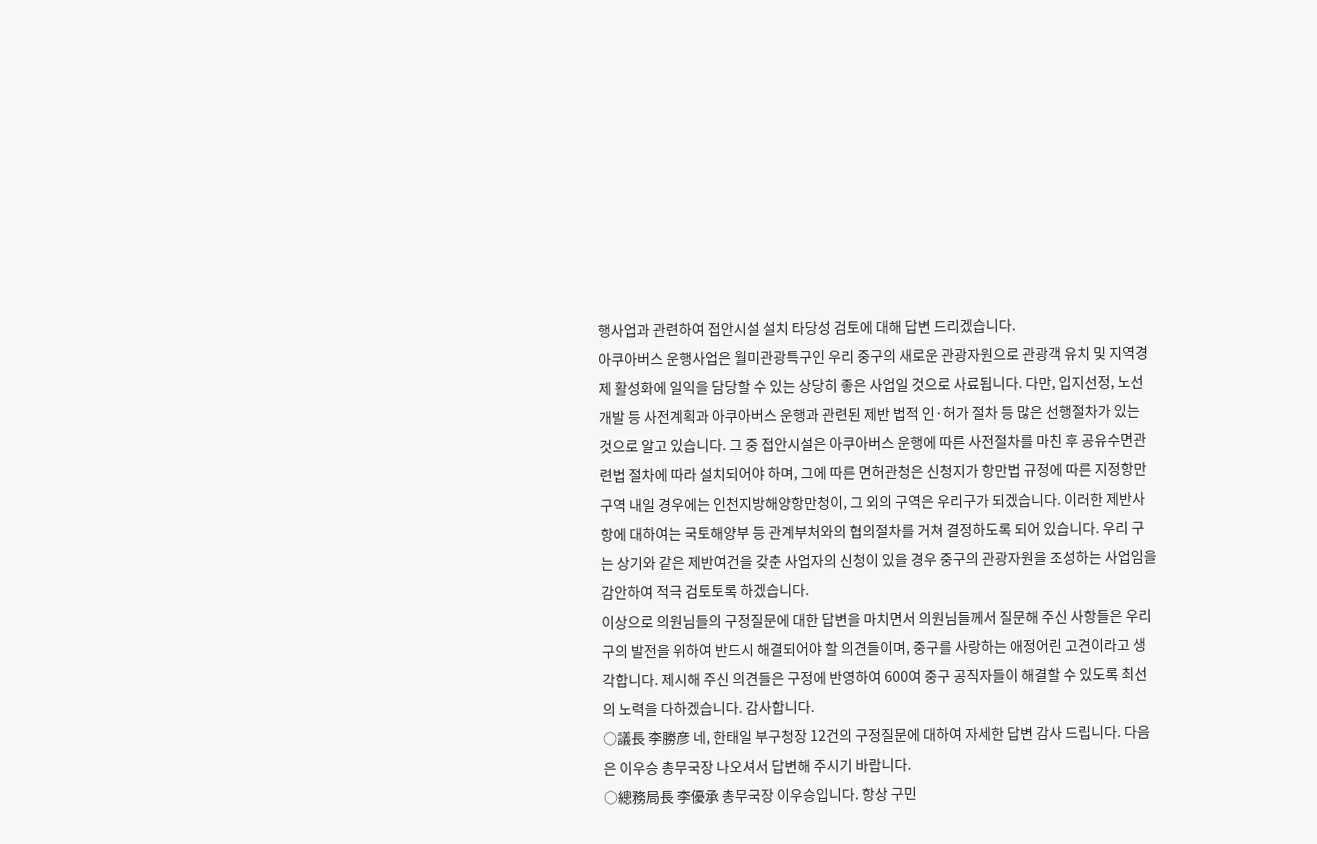행사업과 관련하여 접안시설 설치 타당성 검토에 대해 답변 드리겠습니다.
아쿠아버스 운행사업은 월미관광특구인 우리 중구의 새로운 관광자원으로 관광객 유치 및 지역경제 활성화에 일익을 담당할 수 있는 상당히 좋은 사업일 것으로 사료됩니다. 다만, 입지선정, 노선개발 등 사전계획과 아쿠아버스 운행과 관련된 제반 법적 인·허가 절차 등 많은 선행절차가 있는 것으로 알고 있습니다. 그 중 접안시설은 아쿠아버스 운행에 따른 사전절차를 마친 후 공유수면관련법 절차에 따라 설치되어야 하며, 그에 따른 면허관청은 신청지가 항만법 규정에 따른 지정항만구역 내일 경우에는 인천지방해양항만청이, 그 외의 구역은 우리구가 되겠습니다. 이러한 제반사항에 대하여는 국토해양부 등 관계부처와의 협의절차를 거쳐 결정하도록 되어 있습니다. 우리 구는 상기와 같은 제반여건을 갖춘 사업자의 신청이 있을 경우 중구의 관광자원을 조성하는 사업임을 감안하여 적극 검토토록 하겠습니다.
이상으로 의원님들의 구정질문에 대한 답변을 마치면서 의원님들께서 질문해 주신 사항들은 우리 구의 발전을 위하여 반드시 해결되어야 할 의견들이며, 중구를 사랑하는 애정어린 고견이라고 생각합니다. 제시해 주신 의견들은 구정에 반영하여 600여 중구 공직자들이 해결할 수 있도록 최선의 노력을 다하겠습니다. 감사합니다.
○議長 李勝彦 네, 한태일 부구청장 12건의 구정질문에 대하여 자세한 답변 감사 드립니다. 다음은 이우승 총무국장 나오셔서 답변해 주시기 바랍니다.
○總務局長 李優承 총무국장 이우승입니다. 항상 구민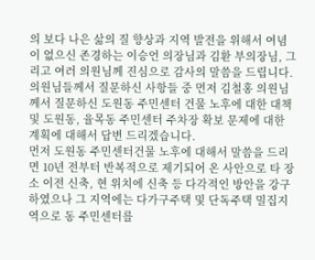의 보다 나은 삶의 질 향상과 지역 발전을 위해서 여념이 없으신 존경하는 이승언 의장님과 김환 부의장님, 그리고 여러 의원님께 진심으로 감사의 말씀을 드립니다. 의원님들께서 질문하신 사항들 중 먼저 김철홍 의원님께서 질문하신 도원동 주민센터 건물 노후에 대한 대책 및 도원동, 율목동 주민센터 주차장 확보 문제에 대한 계획에 대해서 답변 드리겠습니다.
먼저 도원동 주민센터건물 노후에 대해서 말씀을 드리면 10년 전부터 반복적으로 제기되어 온 사안으로 타 장소 이전 신축, 현 위치에 신축 등 다각적인 방안을 강구하였으나 그 지역에는 다가구주택 및 단독주택 밀집지역으로 동 주민센터를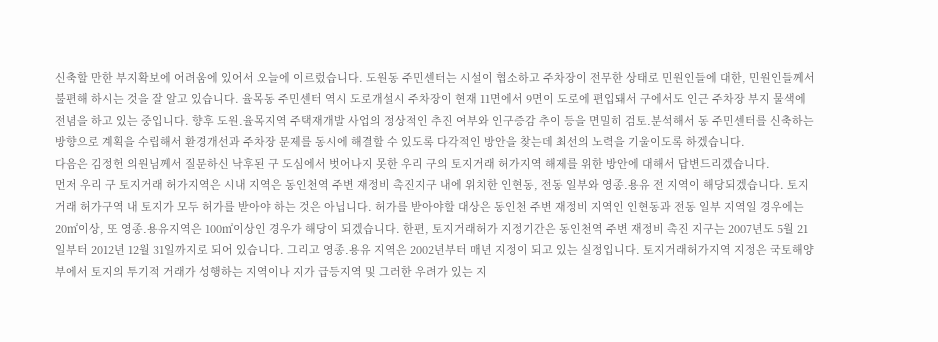신축할 만한 부지확보에 어려움에 있어서 오늘에 이르렀습니다. 도원동 주민센터는 시설이 협소하고 주차장이 전무한 상태로 민원인들에 대한, 민원인들께서 불편해 하시는 것을 잘 알고 있습니다. 율목동 주민센터 역시 도로개설시 주차장이 현재 11면에서 9면이 도로에 편입돼서 구에서도 인근 주차장 부지 물색에 전념을 하고 있는 중입니다. 향후 도원․율목지역 주택재개발 사업의 정상적인 추진 여부와 인구증감 추이 등을 면밀히 검토․분석해서 동 주민센터를 신축하는 방향으로 계획을 수립해서 환경개선과 주차장 문제를 동시에 해결할 수 있도록 다각적인 방안을 찾는데 최선의 노력을 기울이도록 하겠습니다.
다음은 김정헌 의원님께서 질문하신 낙후된 구 도심에서 벗어나지 못한 우리 구의 토지거래 허가지역 해제를 위한 방안에 대해서 답변드리겠습니다.
먼저 우리 구 토지거래 허가지역은 시내 지역은 동인천역 주변 재정비 촉진지구 내에 위치한 인현동, 전동 일부와 영종․용유 전 지역이 해당되겠습니다. 토지거래 허가구역 내 토지가 모두 허가를 받아야 하는 것은 아닙니다. 허가를 받아야할 대상은 동인천 주변 재정비 지역인 인현동과 전동 일부 지역일 경우에는 20㎡이상, 또 영종․용유지역은 100㎡이상인 경우가 해당이 되겠습니다. 한편, 토지거래허가 지정기간은 동인천역 주변 재정비 촉진 지구는 2007년도 5월 21일부터 2012년 12월 31일까지로 되어 있습니다. 그리고 영종․용유 지역은 2002년부터 매년 지정이 되고 있는 실정입니다. 토지거래허가지역 지정은 국토해양부에서 토지의 투기적 거래가 성행하는 지역이나 지가 급등지역 및 그러한 우려가 있는 지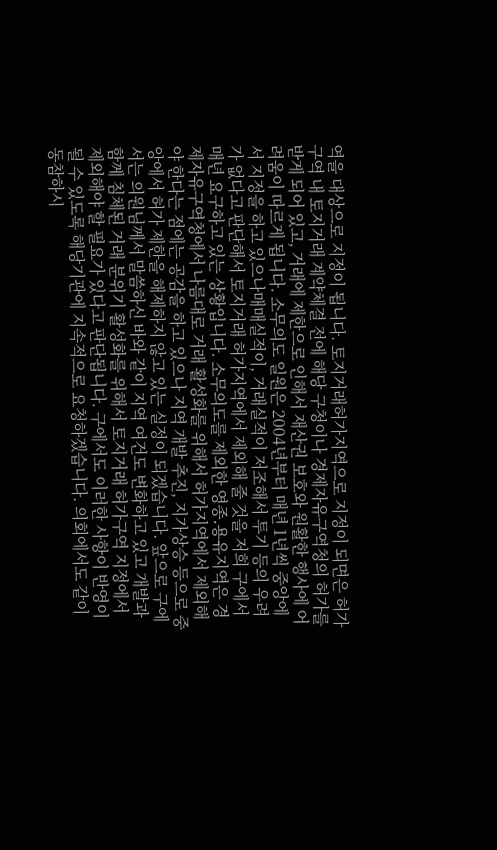역을 대상으로 지정이 됩니다. 토지거래허가지역으로 지정이 되면은 허가구역 내 토지거래 계약체결 전에 해당 구청이나 경제자유구역청의 허가를 받게 되어 있고, 거래에 제한으로 인해서 재산권 보호와 원활한 행사에 어려움이 따르게 됩니다. 소무의도 일원은 2004년부터 매년 1년씩 중앙에서 지정을 하고 있으나매매실적이, 거래실적이 저조해서 투기 등의 우려가 없다고 판단해서 토지거래 허가지역에서 제외해 줄 것을 저희 구에서 매년 요구하고 있는 상황입니다. 소무의도를 제외한 영종․용유지역은 경제자유구역청에서 나름대로 거래 활성화를 위해서 허가지역에서 제외해야 한다는 점에는 공감을 하고 있으나 지역 개발 추진, 지가상승 등으로 중앙에서 허가 제한을 해제하지 않고 있는 실정이 되겠습니다. 앞으로 구에서는 의원님께서 말씀하신 바와 같이 지역 여건도 변화하고 있고 개발과 함께 침체된 거래 분위기 활성화를 위해서 토지거래 허가구역 지정에서 제외해야 할 필요가 있다고 판단됩니다. 구에서도 이러한 사항이 반영이 될 수 있도록 해당기관에 지속적으로 요청하겠습니다. 의회에서도 같이 동참하시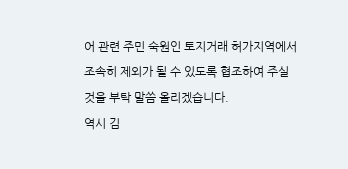어 관련 주민 숙원인 토지거래 허가지역에서 조속히 제외가 될 수 있도록 협조하여 주실 것을 부탁 말씀 올리겠습니다.
역시 김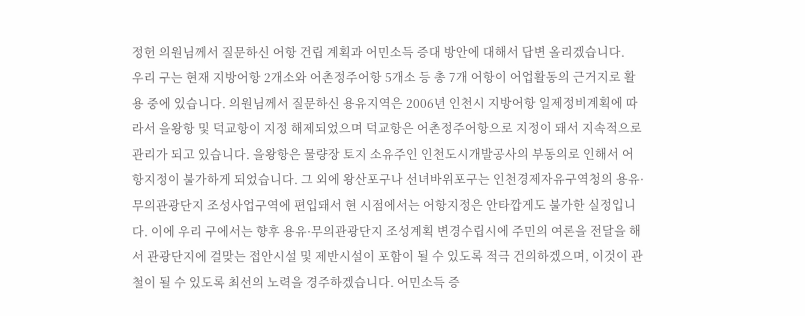정헌 의원님께서 질문하신 어항 건립 계획과 어민소득 증대 방안에 대해서 답변 올리겠습니다.
우리 구는 현재 지방어항 2개소와 어촌정주어항 5개소 등 총 7개 어항이 어업활동의 근거지로 활용 중에 있습니다. 의원님께서 질문하신 용유지역은 2006년 인천시 지방어항 일제정비계획에 따라서 을왕항 및 덕교항이 지정 해제되었으며 덕교항은 어촌정주어항으로 지정이 돼서 지속적으로 관리가 되고 있습니다. 을왕항은 물량장 토지 소유주인 인천도시개발공사의 부동의로 인해서 어항지정이 불가하게 되었습니다. 그 외에 왕산포구나 선녀바위포구는 인천경제자유구역청의 용유·무의관광단지 조성사업구역에 편입돼서 현 시점에서는 어항지정은 안타깝게도 불가한 실정입니다. 이에 우리 구에서는 향후 용유·무의관광단지 조성계획 변경수립시에 주민의 여론을 전달을 해서 관광단지에 걸맞는 접안시설 및 제반시설이 포함이 될 수 있도록 적극 건의하겠으며, 이것이 관철이 될 수 있도록 최선의 노력을 경주하겠습니다. 어민소득 증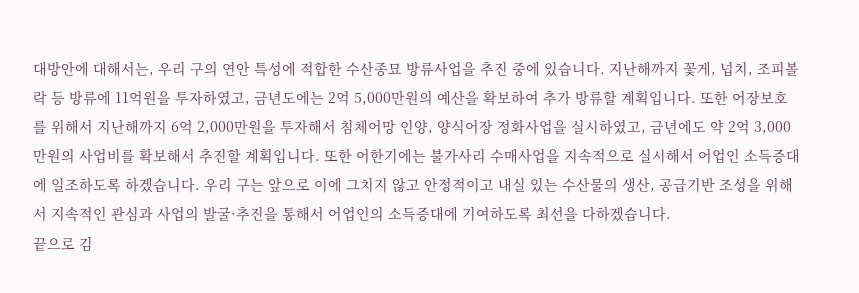대방안에 대해서는, 우리 구의 연안 특성에 적합한 수산종묘 방류사업을 추진 중에 있습니다. 지난해까지 꽃게, 넙치, 조피볼락 등 방류에 11억원을 투자하였고, 금년도에는 2억 5,000만원의 예산을 확보하여 추가 방류할 계획입니다. 또한 어장보호를 위해서 지난해까지 6억 2,000만원을 투자해서 침체어망 인양, 양식어장 정화사업을 실시하였고, 금년에도 약 2억 3,000만원의 사업비를 확보해서 추진할 계획입니다. 또한 어한기에는 불가사리 수매사업을 지속적으로 실시해서 어업인 소득증대에 일조하도록 하겠습니다. 우리 구는 앞으로 이에 그치지 않고 안정적이고 내실 있는 수산물의 생산, 공급기반 조성을 위해서 지속적인 관심과 사업의 발굴·추진을 통해서 어업인의 소득증대에 기여하도록 최선을 다하겠습니다.
끝으로 김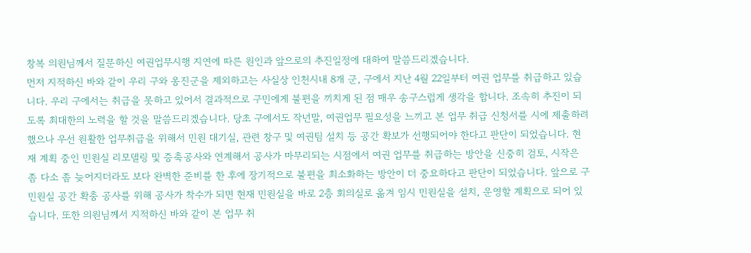창복 의원님께서 질문하신 여권업무시행 지연에 따른 원인과 앞으로의 추진일정에 대하여 말씀드리겠습니다.
먼저 지적하신 바와 같이 우리 구와 옹진군을 제외하고는 사실상 인천시내 8개 군, 구에서 지난 4월 22일부터 여권 업무를 취급하고 있습니다. 우리 구에서는 취급을 못하고 있어서 결과적으로 구민에게 불편을 끼치게 된 점 매우 송구스럽게 생각을 합니다. 조속히 추진이 되도록 최대한의 노력을 할 것을 말씀드리겠습니다. 당초 구에서도 작년말, 여권업무 필요성을 느끼고 본 업무 취급 신청서를 시에 제출하려 했으나 우선 원활한 업무취급을 위해서 민원 대기실, 관련 창구 및 여권팀 설치 등 공간 확보가 선행되어야 한다고 판단이 되었습니다. 현재 계획 중인 민원실 리모델링 및 증축공사와 연계해서 공사가 마무리되는 시점에서 여권 업무를 취급하는 방안을 신중히 검토, 시작은 좀 다소 좀 늦어지더라도 보다 완벽한 준비를 한 후에 장기적으로 불편을 최소화하는 방안이 더 중요하다고 판단이 되었습니다. 앞으로 구 민원실 공간 확충 공사를 위해 공사가 착수가 되면 현재 민원실을 바로 2층 회의실로 옮겨 임시 민원실을 설치, 운영할 계획으로 되어 있습니다. 또한 의원님께서 지적하신 바와 같이 본 업무 취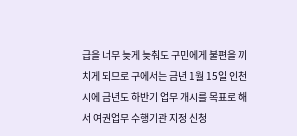급을 너무 늦게 늦춰도 구민에게 불편을 끼치게 되므로 구에서는 금년 1월 15일 인천시에 금년도 하반기 업무 개시를 목표로 해서 여권업무 수행기관 지정 신청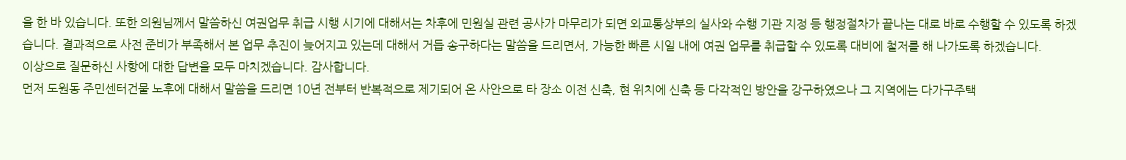을 한 바 있습니다. 또한 의원님께서 말씀하신 여권업무 취급 시행 시기에 대해서는 차후에 민원실 관련 공사가 마무리가 되면 외교통상부의 실사와 수행 기관 지정 등 행정절차가 끝나는 대로 바로 수행할 수 있도록 하겠습니다. 결과적으로 사전 준비가 부족해서 본 업무 추진이 늦어지고 있는데 대해서 거듭 송구하다는 말씀을 드리면서, 가능한 빠른 시일 내에 여권 업무를 취급할 수 있도록 대비에 철저를 해 나가도록 하겠습니다.
이상으로 질문하신 사항에 대한 답변을 모두 마치겠습니다. 감사합니다.
먼저 도원동 주민센터건물 노후에 대해서 말씀을 드리면 10년 전부터 반복적으로 제기되어 온 사안으로 타 장소 이전 신축, 현 위치에 신축 등 다각적인 방안을 강구하였으나 그 지역에는 다가구주택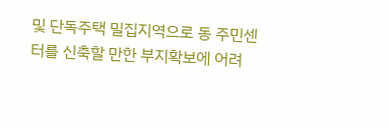및 단독주택 밀집지역으로 동 주민센터를 신축할 만한 부지확보에 어려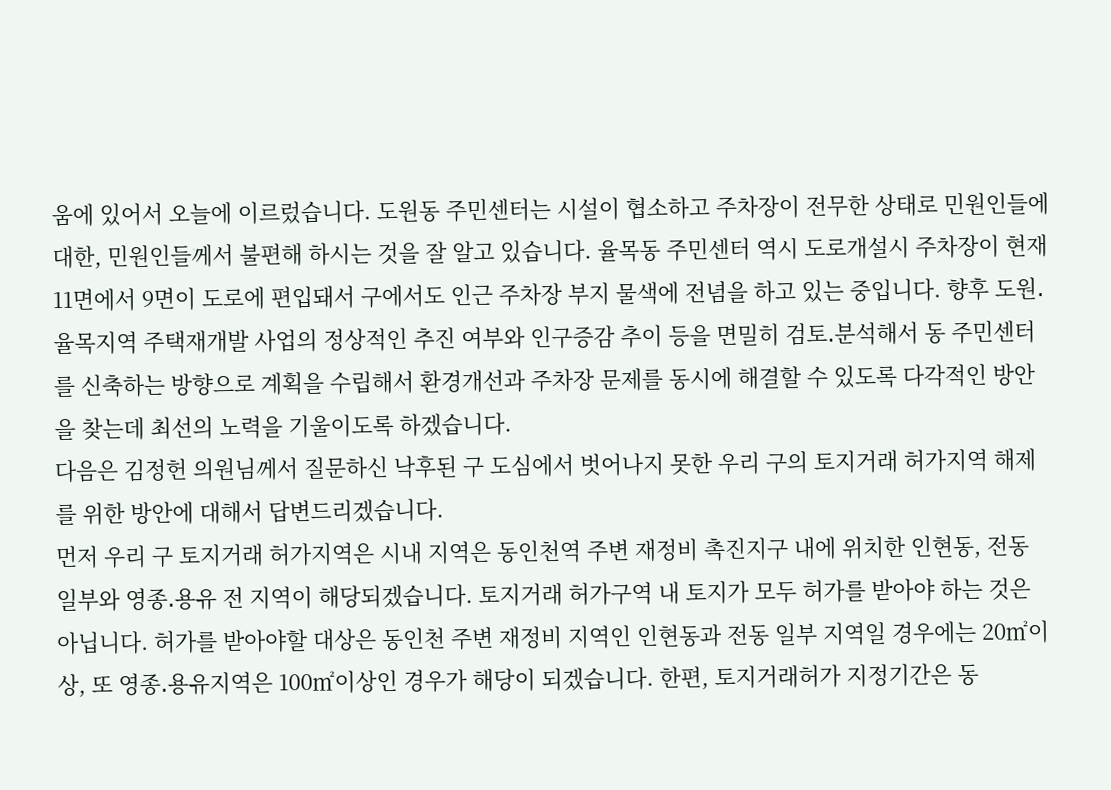움에 있어서 오늘에 이르렀습니다. 도원동 주민센터는 시설이 협소하고 주차장이 전무한 상태로 민원인들에 대한, 민원인들께서 불편해 하시는 것을 잘 알고 있습니다. 율목동 주민센터 역시 도로개설시 주차장이 현재 11면에서 9면이 도로에 편입돼서 구에서도 인근 주차장 부지 물색에 전념을 하고 있는 중입니다. 향후 도원․율목지역 주택재개발 사업의 정상적인 추진 여부와 인구증감 추이 등을 면밀히 검토․분석해서 동 주민센터를 신축하는 방향으로 계획을 수립해서 환경개선과 주차장 문제를 동시에 해결할 수 있도록 다각적인 방안을 찾는데 최선의 노력을 기울이도록 하겠습니다.
다음은 김정헌 의원님께서 질문하신 낙후된 구 도심에서 벗어나지 못한 우리 구의 토지거래 허가지역 해제를 위한 방안에 대해서 답변드리겠습니다.
먼저 우리 구 토지거래 허가지역은 시내 지역은 동인천역 주변 재정비 촉진지구 내에 위치한 인현동, 전동 일부와 영종․용유 전 지역이 해당되겠습니다. 토지거래 허가구역 내 토지가 모두 허가를 받아야 하는 것은 아닙니다. 허가를 받아야할 대상은 동인천 주변 재정비 지역인 인현동과 전동 일부 지역일 경우에는 20㎡이상, 또 영종․용유지역은 100㎡이상인 경우가 해당이 되겠습니다. 한편, 토지거래허가 지정기간은 동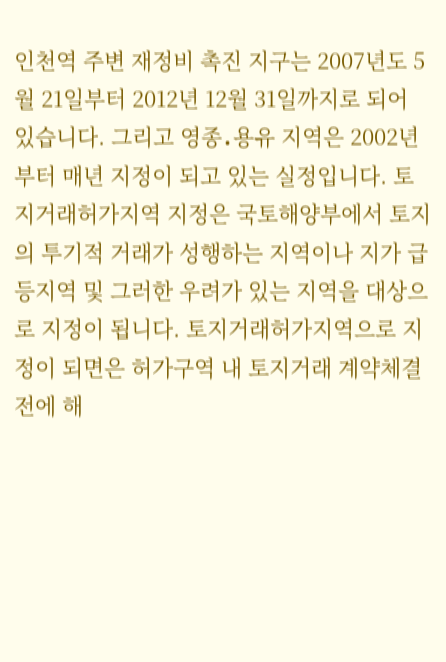인천역 주변 재정비 촉진 지구는 2007년도 5월 21일부터 2012년 12월 31일까지로 되어 있습니다. 그리고 영종․용유 지역은 2002년부터 매년 지정이 되고 있는 실정입니다. 토지거래허가지역 지정은 국토해양부에서 토지의 투기적 거래가 성행하는 지역이나 지가 급등지역 및 그러한 우려가 있는 지역을 대상으로 지정이 됩니다. 토지거래허가지역으로 지정이 되면은 허가구역 내 토지거래 계약체결 전에 해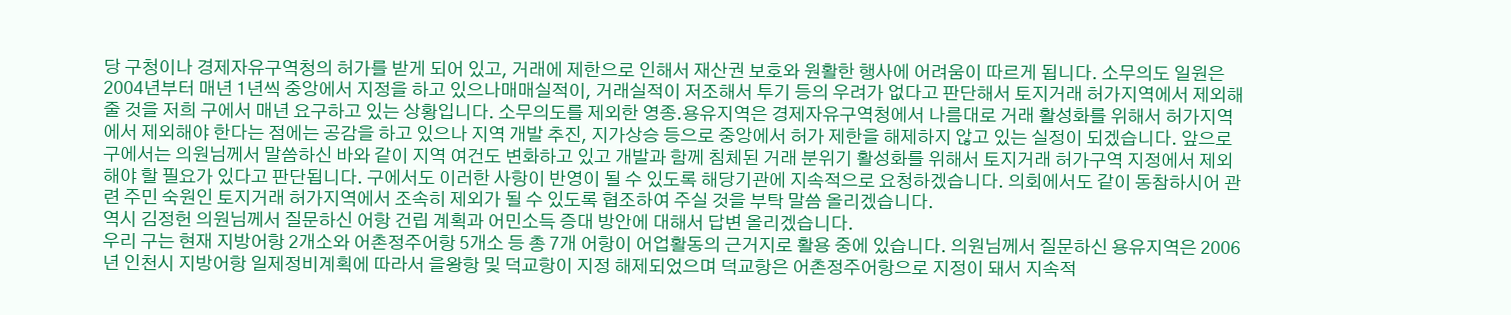당 구청이나 경제자유구역청의 허가를 받게 되어 있고, 거래에 제한으로 인해서 재산권 보호와 원활한 행사에 어려움이 따르게 됩니다. 소무의도 일원은 2004년부터 매년 1년씩 중앙에서 지정을 하고 있으나매매실적이, 거래실적이 저조해서 투기 등의 우려가 없다고 판단해서 토지거래 허가지역에서 제외해 줄 것을 저희 구에서 매년 요구하고 있는 상황입니다. 소무의도를 제외한 영종․용유지역은 경제자유구역청에서 나름대로 거래 활성화를 위해서 허가지역에서 제외해야 한다는 점에는 공감을 하고 있으나 지역 개발 추진, 지가상승 등으로 중앙에서 허가 제한을 해제하지 않고 있는 실정이 되겠습니다. 앞으로 구에서는 의원님께서 말씀하신 바와 같이 지역 여건도 변화하고 있고 개발과 함께 침체된 거래 분위기 활성화를 위해서 토지거래 허가구역 지정에서 제외해야 할 필요가 있다고 판단됩니다. 구에서도 이러한 사항이 반영이 될 수 있도록 해당기관에 지속적으로 요청하겠습니다. 의회에서도 같이 동참하시어 관련 주민 숙원인 토지거래 허가지역에서 조속히 제외가 될 수 있도록 협조하여 주실 것을 부탁 말씀 올리겠습니다.
역시 김정헌 의원님께서 질문하신 어항 건립 계획과 어민소득 증대 방안에 대해서 답변 올리겠습니다.
우리 구는 현재 지방어항 2개소와 어촌정주어항 5개소 등 총 7개 어항이 어업활동의 근거지로 활용 중에 있습니다. 의원님께서 질문하신 용유지역은 2006년 인천시 지방어항 일제정비계획에 따라서 을왕항 및 덕교항이 지정 해제되었으며 덕교항은 어촌정주어항으로 지정이 돼서 지속적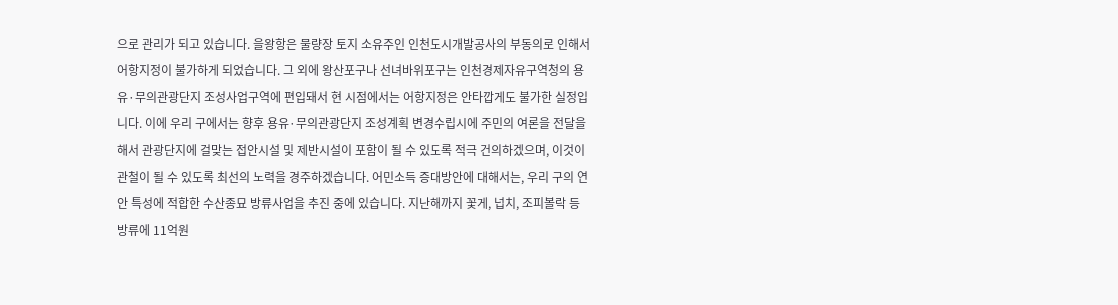으로 관리가 되고 있습니다. 을왕항은 물량장 토지 소유주인 인천도시개발공사의 부동의로 인해서 어항지정이 불가하게 되었습니다. 그 외에 왕산포구나 선녀바위포구는 인천경제자유구역청의 용유·무의관광단지 조성사업구역에 편입돼서 현 시점에서는 어항지정은 안타깝게도 불가한 실정입니다. 이에 우리 구에서는 향후 용유·무의관광단지 조성계획 변경수립시에 주민의 여론을 전달을 해서 관광단지에 걸맞는 접안시설 및 제반시설이 포함이 될 수 있도록 적극 건의하겠으며, 이것이 관철이 될 수 있도록 최선의 노력을 경주하겠습니다. 어민소득 증대방안에 대해서는, 우리 구의 연안 특성에 적합한 수산종묘 방류사업을 추진 중에 있습니다. 지난해까지 꽃게, 넙치, 조피볼락 등 방류에 11억원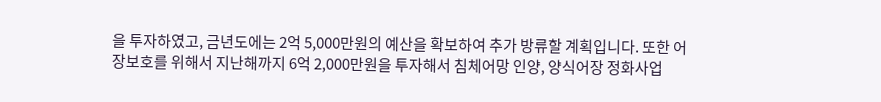을 투자하였고, 금년도에는 2억 5,000만원의 예산을 확보하여 추가 방류할 계획입니다. 또한 어장보호를 위해서 지난해까지 6억 2,000만원을 투자해서 침체어망 인양, 양식어장 정화사업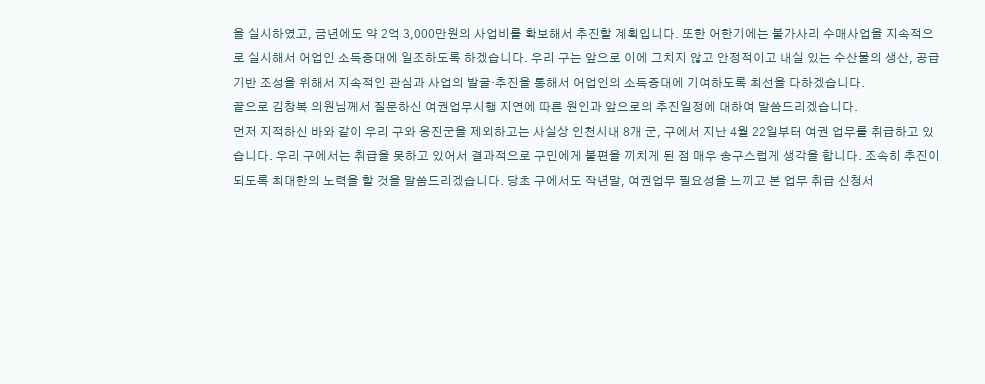을 실시하였고, 금년에도 약 2억 3,000만원의 사업비를 확보해서 추진할 계획입니다. 또한 어한기에는 불가사리 수매사업을 지속적으로 실시해서 어업인 소득증대에 일조하도록 하겠습니다. 우리 구는 앞으로 이에 그치지 않고 안정적이고 내실 있는 수산물의 생산, 공급기반 조성을 위해서 지속적인 관심과 사업의 발굴·추진을 통해서 어업인의 소득증대에 기여하도록 최선을 다하겠습니다.
끝으로 김창복 의원님께서 질문하신 여권업무시행 지연에 따른 원인과 앞으로의 추진일정에 대하여 말씀드리겠습니다.
먼저 지적하신 바와 같이 우리 구와 옹진군을 제외하고는 사실상 인천시내 8개 군, 구에서 지난 4월 22일부터 여권 업무를 취급하고 있습니다. 우리 구에서는 취급을 못하고 있어서 결과적으로 구민에게 불편을 끼치게 된 점 매우 송구스럽게 생각을 합니다. 조속히 추진이 되도록 최대한의 노력을 할 것을 말씀드리겠습니다. 당초 구에서도 작년말, 여권업무 필요성을 느끼고 본 업무 취급 신청서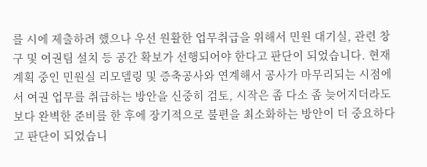를 시에 제출하려 했으나 우선 원활한 업무취급을 위해서 민원 대기실, 관련 창구 및 여권팀 설치 등 공간 확보가 선행되어야 한다고 판단이 되었습니다. 현재 계획 중인 민원실 리모델링 및 증축공사와 연계해서 공사가 마무리되는 시점에서 여권 업무를 취급하는 방안을 신중히 검토, 시작은 좀 다소 좀 늦어지더라도 보다 완벽한 준비를 한 후에 장기적으로 불편을 최소화하는 방안이 더 중요하다고 판단이 되었습니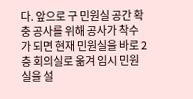다. 앞으로 구 민원실 공간 확충 공사를 위해 공사가 착수가 되면 현재 민원실을 바로 2층 회의실로 옮겨 임시 민원실을 설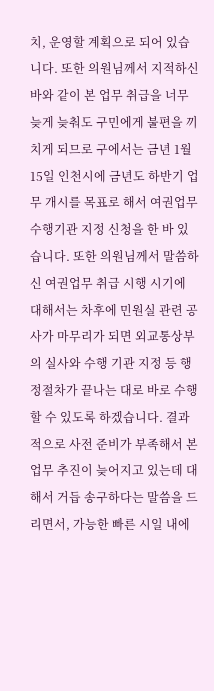치, 운영할 계획으로 되어 있습니다. 또한 의원님께서 지적하신 바와 같이 본 업무 취급을 너무 늦게 늦춰도 구민에게 불편을 끼치게 되므로 구에서는 금년 1월 15일 인천시에 금년도 하반기 업무 개시를 목표로 해서 여권업무 수행기관 지정 신청을 한 바 있습니다. 또한 의원님께서 말씀하신 여권업무 취급 시행 시기에 대해서는 차후에 민원실 관련 공사가 마무리가 되면 외교통상부의 실사와 수행 기관 지정 등 행정절차가 끝나는 대로 바로 수행할 수 있도록 하겠습니다. 결과적으로 사전 준비가 부족해서 본 업무 추진이 늦어지고 있는데 대해서 거듭 송구하다는 말씀을 드리면서, 가능한 빠른 시일 내에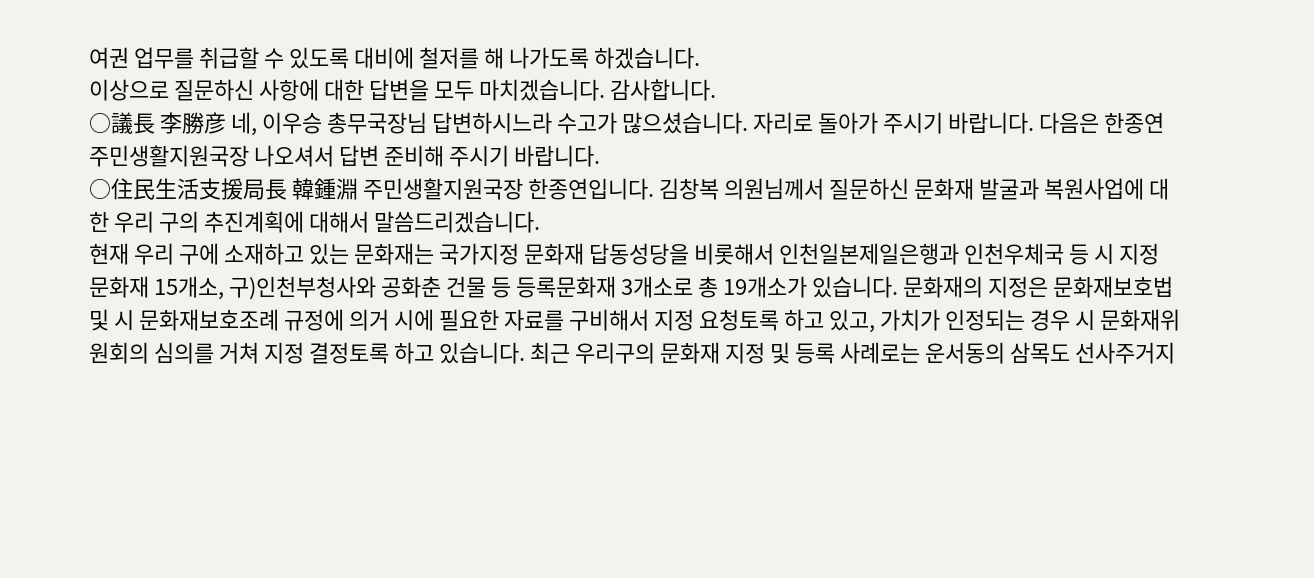여권 업무를 취급할 수 있도록 대비에 철저를 해 나가도록 하겠습니다.
이상으로 질문하신 사항에 대한 답변을 모두 마치겠습니다. 감사합니다.
○議長 李勝彦 네, 이우승 총무국장님 답변하시느라 수고가 많으셨습니다. 자리로 돌아가 주시기 바랍니다. 다음은 한종연 주민생활지원국장 나오셔서 답변 준비해 주시기 바랍니다.
○住民生活支援局長 韓鍾淵 주민생활지원국장 한종연입니다. 김창복 의원님께서 질문하신 문화재 발굴과 복원사업에 대한 우리 구의 추진계획에 대해서 말씀드리겠습니다.
현재 우리 구에 소재하고 있는 문화재는 국가지정 문화재 답동성당을 비롯해서 인천일본제일은행과 인천우체국 등 시 지정 문화재 15개소, 구)인천부청사와 공화춘 건물 등 등록문화재 3개소로 총 19개소가 있습니다. 문화재의 지정은 문화재보호법 및 시 문화재보호조례 규정에 의거 시에 필요한 자료를 구비해서 지정 요청토록 하고 있고, 가치가 인정되는 경우 시 문화재위원회의 심의를 거쳐 지정 결정토록 하고 있습니다. 최근 우리구의 문화재 지정 및 등록 사례로는 운서동의 삼목도 선사주거지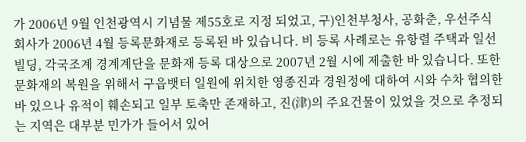가 2006년 9월 인천광역시 기념물 제55호로 지정 되었고, 구)인천부청사, 공화춘, 우선주식회사가 2006년 4월 등록문화재로 등록된 바 있습니다. 비 등록 사례로는 유항렬 주택과 일선빌딩, 각국조계 경계계단을 문화재 등록 대상으로 2007년 2월 시에 제출한 바 있습니다. 또한 문화재의 복원을 위해서 구읍뱃터 일원에 위치한 영종진과 경원정에 대하여 시와 수차 협의한 바 있으나 유적이 훼손되고 일부 토축만 존재하고, 진(津)의 주요건물이 있었을 것으로 추정되는 지역은 대부분 민가가 들어서 있어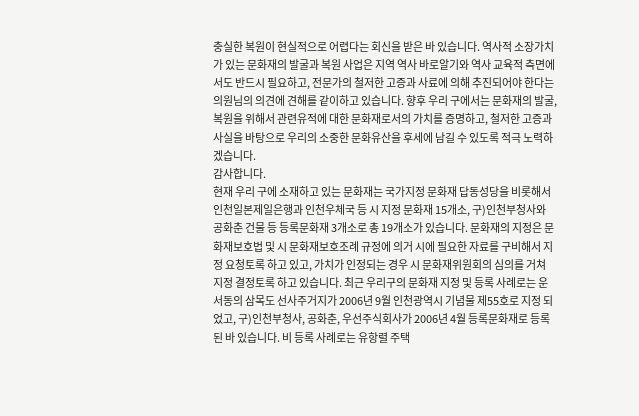충실한 복원이 현실적으로 어렵다는 회신을 받은 바 있습니다. 역사적 소장가치가 있는 문화재의 발굴과 복원 사업은 지역 역사 바로알기와 역사 교육적 측면에서도 반드시 필요하고, 전문가의 철저한 고증과 사료에 의해 추진되어야 한다는 의원님의 의견에 견해를 같이하고 있습니다. 향후 우리 구에서는 문화재의 발굴, 복원을 위해서 관련유적에 대한 문화재로서의 가치를 증명하고, 철저한 고증과 사실을 바탕으로 우리의 소중한 문화유산을 후세에 남길 수 있도록 적극 노력하겠습니다.
감사합니다.
현재 우리 구에 소재하고 있는 문화재는 국가지정 문화재 답동성당을 비롯해서 인천일본제일은행과 인천우체국 등 시 지정 문화재 15개소, 구)인천부청사와 공화춘 건물 등 등록문화재 3개소로 총 19개소가 있습니다. 문화재의 지정은 문화재보호법 및 시 문화재보호조례 규정에 의거 시에 필요한 자료를 구비해서 지정 요청토록 하고 있고, 가치가 인정되는 경우 시 문화재위원회의 심의를 거쳐 지정 결정토록 하고 있습니다. 최근 우리구의 문화재 지정 및 등록 사례로는 운서동의 삼목도 선사주거지가 2006년 9월 인천광역시 기념물 제55호로 지정 되었고, 구)인천부청사, 공화춘, 우선주식회사가 2006년 4월 등록문화재로 등록된 바 있습니다. 비 등록 사례로는 유항렬 주택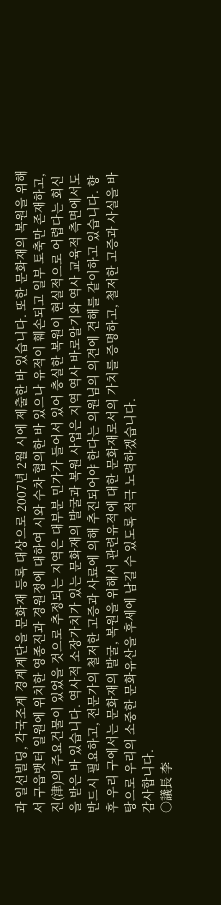과 일선빌딩, 각국조계 경계계단을 문화재 등록 대상으로 2007년 2월 시에 제출한 바 있습니다. 또한 문화재의 복원을 위해서 구읍뱃터 일원에 위치한 영종진과 경원정에 대하여 시와 수차 협의한 바 있으나 유적이 훼손되고 일부 토축만 존재하고, 진(津)의 주요건물이 있었을 것으로 추정되는 지역은 대부분 민가가 들어서 있어 충실한 복원이 현실적으로 어렵다는 회신을 받은 바 있습니다. 역사적 소장가치가 있는 문화재의 발굴과 복원 사업은 지역 역사 바로알기와 역사 교육적 측면에서도 반드시 필요하고, 전문가의 철저한 고증과 사료에 의해 추진되어야 한다는 의원님의 의견에 견해를 같이하고 있습니다. 향후 우리 구에서는 문화재의 발굴, 복원을 위해서 관련유적에 대한 문화재로서의 가치를 증명하고, 철저한 고증과 사실을 바탕으로 우리의 소중한 문화유산을 후세에 남길 수 있도록 적극 노력하겠습니다.
감사합니다.
○議長 李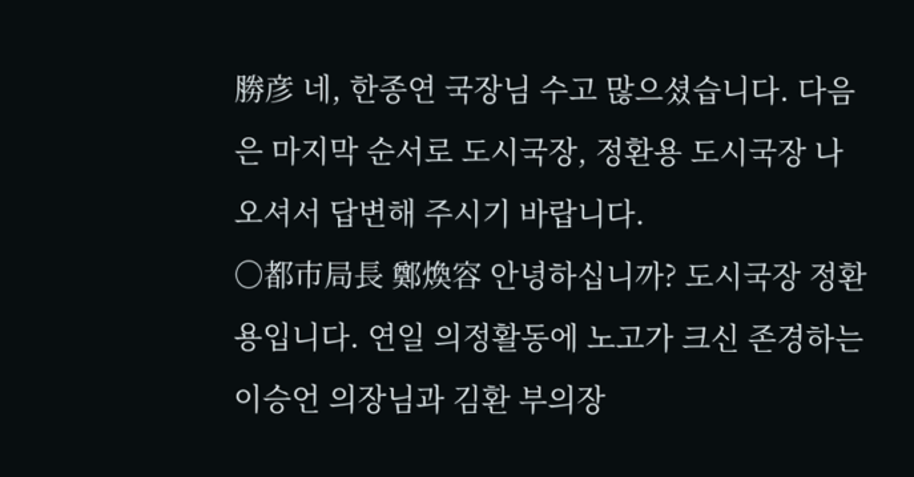勝彦 네, 한종연 국장님 수고 많으셨습니다. 다음은 마지막 순서로 도시국장, 정환용 도시국장 나오셔서 답변해 주시기 바랍니다.
○都市局長 鄭煥容 안녕하십니까? 도시국장 정환용입니다. 연일 의정활동에 노고가 크신 존경하는 이승언 의장님과 김환 부의장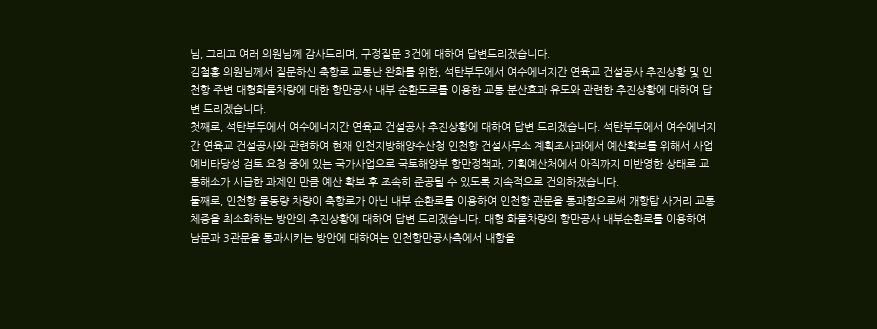님, 그리고 여러 의원님께 감사드리며, 구정질문 3건에 대하여 답변드리겠습니다.
김철홍 의원님께서 질문하신 축항로 교통난 완화를 위한, 석탄부두에서 여수에너지간 연육교 건설공사 추진상황 및 인천항 주변 대형화물차량에 대한 항만공사 내부 순환도로를 이용한 교통 분산효과 유도와 관련한 추진상황에 대하여 답변 드리겠습니다.
첫째로, 석탄부두에서 여수에너지간 연육교 건설공사 추진상황에 대하여 답변 드리겠습니다. 석탄부두에서 여수에너지간 연육교 건설공사와 관련하여 현재 인천지방해양수산청 인천항 건설사무소 계획조사과에서 예산확보를 위해서 사업 예비타당성 검토 요청 중에 있는 국가사업으로 국토해양부 항만정책과, 기획예산처에서 아직까지 미반영한 상태로 교통해소가 시급한 과제인 만큼 예산 확보 후 조속히 준공될 수 있도록 지속적으로 건의하겠습니다.
둘째로, 인천항 물동량 차량이 축항로가 아닌 내부 순환로를 이용하여 인천항 관문을 통과함으로써 개항탑 사거리 교통체증을 최소화하는 방안의 추진상황에 대하여 답변 드리겠습니다. 대형 화물차량의 항만공사 내부순환로를 이용하여 남문과 3관문을 통과시키는 방안에 대하여는 인천항만공사측에서 내항을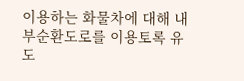이용하는 화물차에 대해 내부순환도로를 이용토록 유도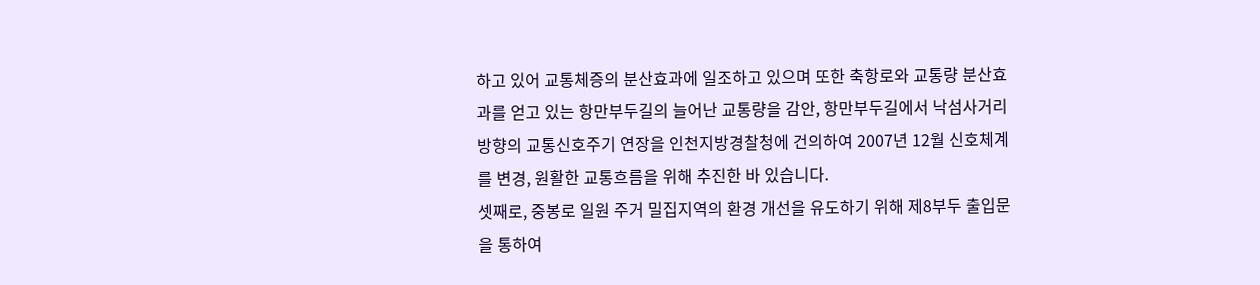하고 있어 교통체증의 분산효과에 일조하고 있으며 또한 축항로와 교통량 분산효과를 얻고 있는 항만부두길의 늘어난 교통량을 감안, 항만부두길에서 낙섬사거리 방향의 교통신호주기 연장을 인천지방경찰청에 건의하여 2007년 12월 신호체계를 변경, 원활한 교통흐름을 위해 추진한 바 있습니다.
셋째로, 중봉로 일원 주거 밀집지역의 환경 개선을 유도하기 위해 제8부두 출입문을 통하여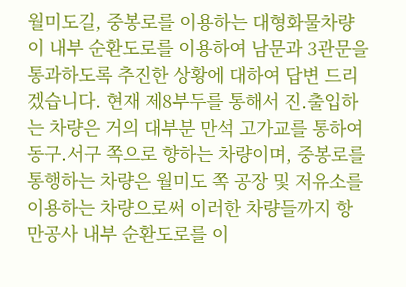월미도길, 중봉로를 이용하는 대형화물차량이 내부 순환도로를 이용하여 남문과 3관문을 통과하도록 추진한 상황에 대하여 답변 드리겠습니다. 현재 제8부두를 통해서 진․출입하는 차량은 거의 대부분 만석 고가교를 통하여 동구․서구 쪽으로 향하는 차량이며, 중봉로를 통행하는 차량은 월미도 쪽 공장 및 저유소를 이용하는 차량으로써 이러한 차량들까지 항만공사 내부 순환도로를 이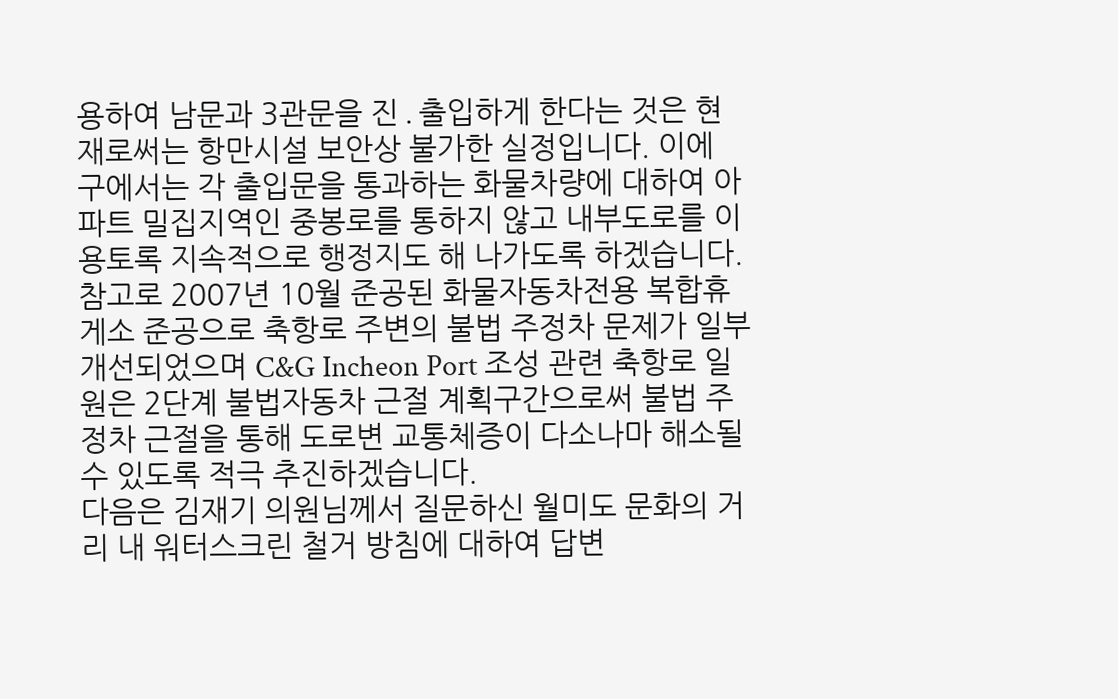용하여 남문과 3관문을 진․출입하게 한다는 것은 현재로써는 항만시설 보안상 불가한 실정입니다. 이에 구에서는 각 출입문을 통과하는 화물차량에 대하여 아파트 밀집지역인 중봉로를 통하지 않고 내부도로를 이용토록 지속적으로 행정지도 해 나가도록 하겠습니다. 참고로 2007년 10월 준공된 화물자동차전용 복합휴게소 준공으로 축항로 주변의 불법 주정차 문제가 일부 개선되었으며 C&G Incheon Port 조성 관련 축항로 일원은 2단계 불법자동차 근절 계획구간으로써 불법 주정차 근절을 통해 도로변 교통체증이 다소나마 해소될 수 있도록 적극 추진하겠습니다.
다음은 김재기 의원님께서 질문하신 월미도 문화의 거리 내 워터스크린 철거 방침에 대하여 답변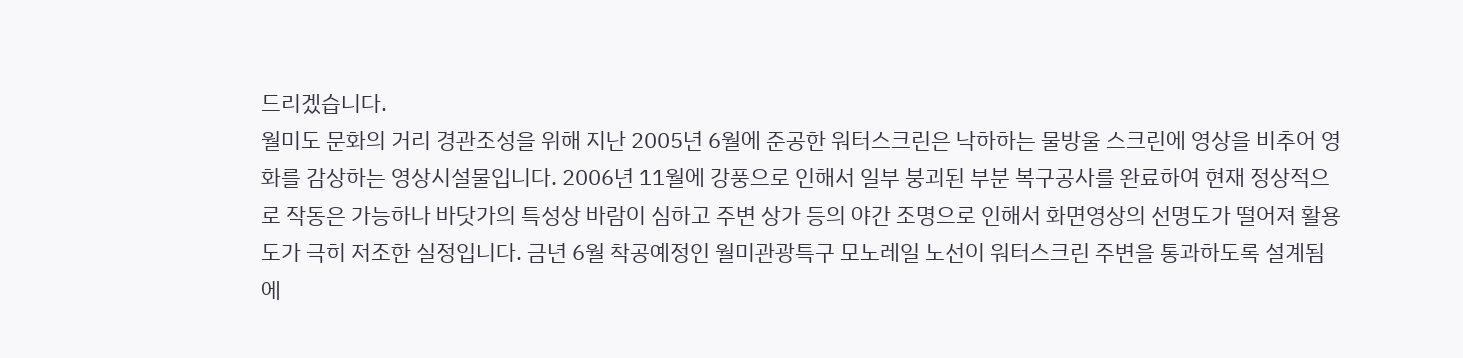드리겠습니다.
월미도 문화의 거리 경관조성을 위해 지난 2005년 6월에 준공한 워터스크린은 낙하하는 물방울 스크린에 영상을 비추어 영화를 감상하는 영상시설물입니다. 2006년 11월에 강풍으로 인해서 일부 붕괴된 부분 복구공사를 완료하여 현재 정상적으로 작동은 가능하나 바닷가의 특성상 바람이 심하고 주변 상가 등의 야간 조명으로 인해서 화면영상의 선명도가 떨어져 활용도가 극히 저조한 실정입니다. 금년 6월 착공예정인 월미관광특구 모노레일 노선이 워터스크린 주변을 통과하도록 설계됨에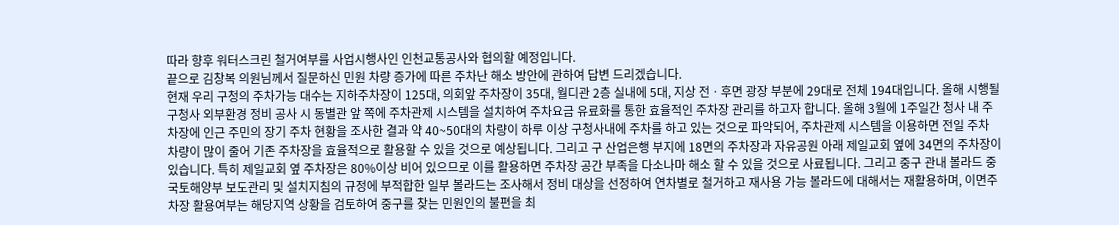따라 향후 워터스크린 철거여부를 사업시행사인 인천교통공사와 협의할 예정입니다.
끝으로 김창복 의원님께서 질문하신 민원 차량 증가에 따른 주차난 해소 방안에 관하여 답변 드리겠습니다.
현재 우리 구청의 주차가능 대수는 지하주차장이 125대, 의회앞 주차장이 35대, 월디관 2층 실내에 5대, 지상 전ㆍ후면 광장 부분에 29대로 전체 194대입니다. 올해 시행될 구청사 외부환경 정비 공사 시 동별관 앞 쪽에 주차관제 시스템을 설치하여 주차요금 유료화를 통한 효율적인 주차장 관리를 하고자 합니다. 올해 3월에 1주일간 청사 내 주차장에 인근 주민의 장기 주차 현황을 조사한 결과 약 40~50대의 차량이 하루 이상 구청사내에 주차를 하고 있는 것으로 파악되어, 주차관제 시스템을 이용하면 전일 주차 차량이 많이 줄어 기존 주차장을 효율적으로 활용할 수 있을 것으로 예상됩니다. 그리고 구 산업은행 부지에 18면의 주차장과 자유공원 아래 제일교회 옆에 34면의 주차장이 있습니다. 특히 제일교회 옆 주차장은 80%이상 비어 있으므로 이를 활용하면 주차장 공간 부족을 다소나마 해소 할 수 있을 것으로 사료됩니다. 그리고 중구 관내 볼라드 중 국토해양부 보도관리 및 설치지침의 규정에 부적합한 일부 볼라드는 조사해서 정비 대상을 선정하여 연차별로 철거하고 재사용 가능 볼라드에 대해서는 재활용하며, 이면주차장 활용여부는 해당지역 상황을 검토하여 중구를 찾는 민원인의 불편을 최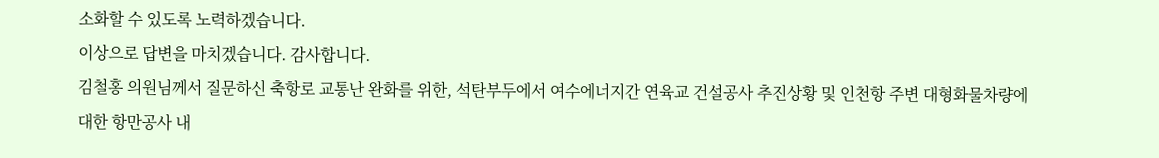소화할 수 있도록 노력하겠습니다.
이상으로 답변을 마치겠습니다. 감사합니다.
김철홍 의원님께서 질문하신 축항로 교통난 완화를 위한, 석탄부두에서 여수에너지간 연육교 건설공사 추진상황 및 인천항 주변 대형화물차량에 대한 항만공사 내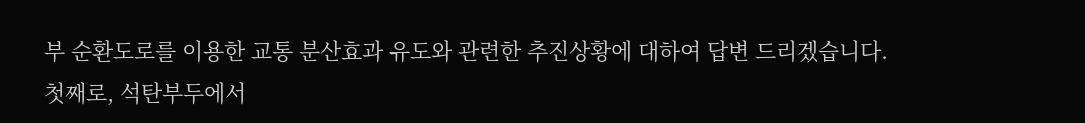부 순환도로를 이용한 교통 분산효과 유도와 관련한 추진상황에 대하여 답변 드리겠습니다.
첫째로, 석탄부두에서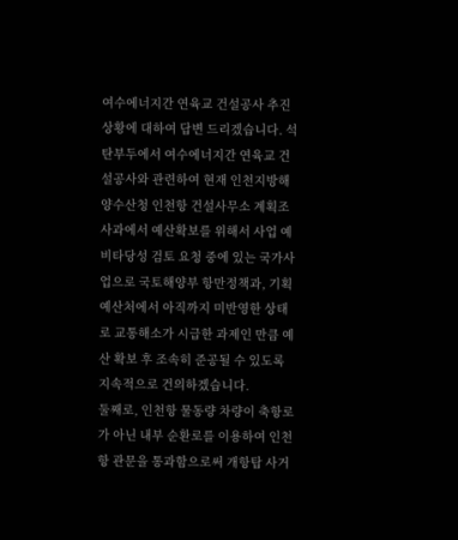여수에너지간 연육교 건설공사 추진상황에 대하여 답변 드리겠습니다. 석탄부두에서 여수에너지간 연육교 건설공사와 관련하여 현재 인천지방해양수산청 인천항 건설사무소 계획조사과에서 예산확보를 위해서 사업 예비타당성 검토 요청 중에 있는 국가사업으로 국토해양부 항만정책과, 기획예산처에서 아직까지 미반영한 상태로 교통해소가 시급한 과제인 만큼 예산 확보 후 조속히 준공될 수 있도록 지속적으로 건의하겠습니다.
둘째로, 인천항 물동량 차량이 축항로가 아닌 내부 순환로를 이용하여 인천항 관문을 통과함으로써 개항탑 사거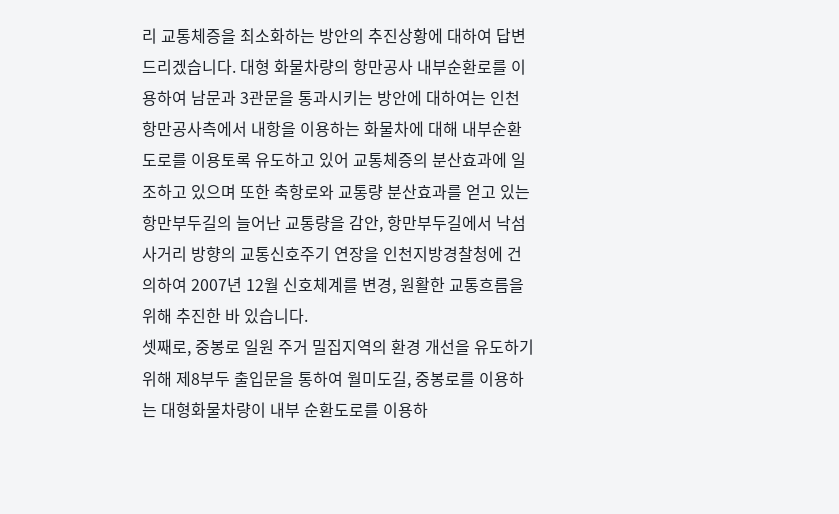리 교통체증을 최소화하는 방안의 추진상황에 대하여 답변 드리겠습니다. 대형 화물차량의 항만공사 내부순환로를 이용하여 남문과 3관문을 통과시키는 방안에 대하여는 인천항만공사측에서 내항을 이용하는 화물차에 대해 내부순환도로를 이용토록 유도하고 있어 교통체증의 분산효과에 일조하고 있으며 또한 축항로와 교통량 분산효과를 얻고 있는 항만부두길의 늘어난 교통량을 감안, 항만부두길에서 낙섬사거리 방향의 교통신호주기 연장을 인천지방경찰청에 건의하여 2007년 12월 신호체계를 변경, 원활한 교통흐름을 위해 추진한 바 있습니다.
셋째로, 중봉로 일원 주거 밀집지역의 환경 개선을 유도하기 위해 제8부두 출입문을 통하여 월미도길, 중봉로를 이용하는 대형화물차량이 내부 순환도로를 이용하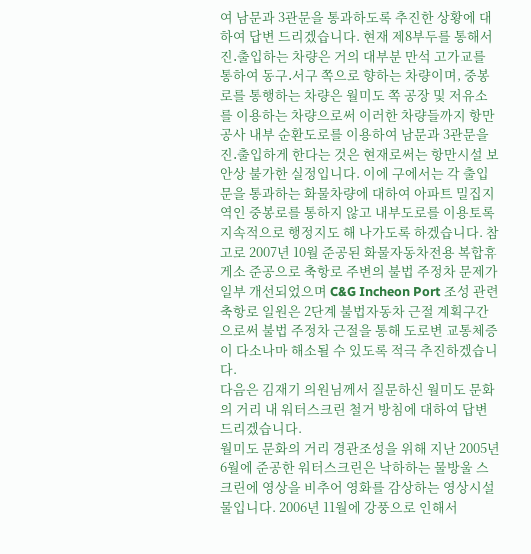여 남문과 3관문을 통과하도록 추진한 상황에 대하여 답변 드리겠습니다. 현재 제8부두를 통해서 진․출입하는 차량은 거의 대부분 만석 고가교를 통하여 동구․서구 쪽으로 향하는 차량이며, 중봉로를 통행하는 차량은 월미도 쪽 공장 및 저유소를 이용하는 차량으로써 이러한 차량들까지 항만공사 내부 순환도로를 이용하여 남문과 3관문을 진․출입하게 한다는 것은 현재로써는 항만시설 보안상 불가한 실정입니다. 이에 구에서는 각 출입문을 통과하는 화물차량에 대하여 아파트 밀집지역인 중봉로를 통하지 않고 내부도로를 이용토록 지속적으로 행정지도 해 나가도록 하겠습니다. 참고로 2007년 10월 준공된 화물자동차전용 복합휴게소 준공으로 축항로 주변의 불법 주정차 문제가 일부 개선되었으며 C&G Incheon Port 조성 관련 축항로 일원은 2단계 불법자동차 근절 계획구간으로써 불법 주정차 근절을 통해 도로변 교통체증이 다소나마 해소될 수 있도록 적극 추진하겠습니다.
다음은 김재기 의원님께서 질문하신 월미도 문화의 거리 내 워터스크린 철거 방침에 대하여 답변 드리겠습니다.
월미도 문화의 거리 경관조성을 위해 지난 2005년 6월에 준공한 워터스크린은 낙하하는 물방울 스크린에 영상을 비추어 영화를 감상하는 영상시설물입니다. 2006년 11월에 강풍으로 인해서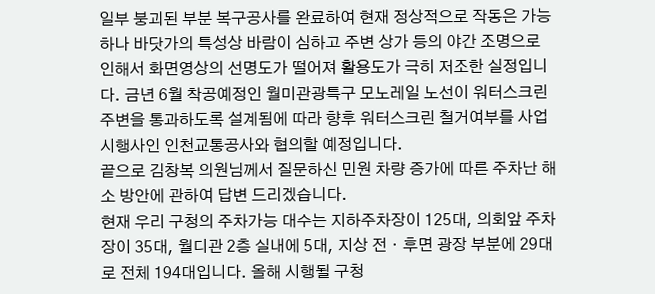일부 붕괴된 부분 복구공사를 완료하여 현재 정상적으로 작동은 가능하나 바닷가의 특성상 바람이 심하고 주변 상가 등의 야간 조명으로 인해서 화면영상의 선명도가 떨어져 활용도가 극히 저조한 실정입니다. 금년 6월 착공예정인 월미관광특구 모노레일 노선이 워터스크린 주변을 통과하도록 설계됨에 따라 향후 워터스크린 철거여부를 사업시행사인 인천교통공사와 협의할 예정입니다.
끝으로 김창복 의원님께서 질문하신 민원 차량 증가에 따른 주차난 해소 방안에 관하여 답변 드리겠습니다.
현재 우리 구청의 주차가능 대수는 지하주차장이 125대, 의회앞 주차장이 35대, 월디관 2층 실내에 5대, 지상 전ㆍ후면 광장 부분에 29대로 전체 194대입니다. 올해 시행될 구청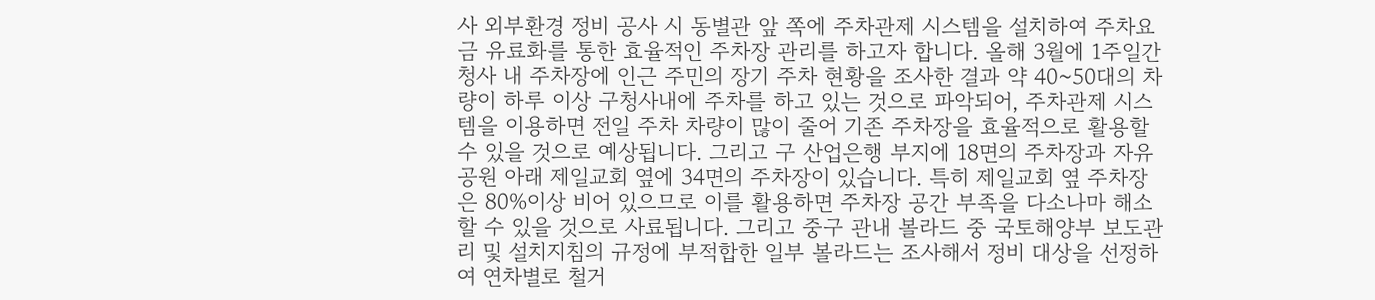사 외부환경 정비 공사 시 동별관 앞 쪽에 주차관제 시스템을 설치하여 주차요금 유료화를 통한 효율적인 주차장 관리를 하고자 합니다. 올해 3월에 1주일간 청사 내 주차장에 인근 주민의 장기 주차 현황을 조사한 결과 약 40~50대의 차량이 하루 이상 구청사내에 주차를 하고 있는 것으로 파악되어, 주차관제 시스템을 이용하면 전일 주차 차량이 많이 줄어 기존 주차장을 효율적으로 활용할 수 있을 것으로 예상됩니다. 그리고 구 산업은행 부지에 18면의 주차장과 자유공원 아래 제일교회 옆에 34면의 주차장이 있습니다. 특히 제일교회 옆 주차장은 80%이상 비어 있으므로 이를 활용하면 주차장 공간 부족을 다소나마 해소 할 수 있을 것으로 사료됩니다. 그리고 중구 관내 볼라드 중 국토해양부 보도관리 및 설치지침의 규정에 부적합한 일부 볼라드는 조사해서 정비 대상을 선정하여 연차별로 철거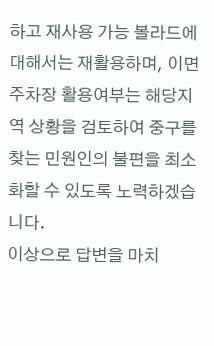하고 재사용 가능 볼라드에 대해서는 재활용하며, 이면주차장 활용여부는 해당지역 상황을 검토하여 중구를 찾는 민원인의 불편을 최소화할 수 있도록 노력하겠습니다.
이상으로 답변을 마치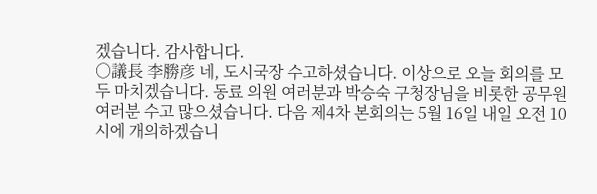겠습니다. 감사합니다.
○議長 李勝彦 네, 도시국장 수고하셨습니다. 이상으로 오늘 회의를 모두 마치겠습니다. 동료 의원 여러분과 박승숙 구청장님을 비롯한 공무원 여러분 수고 많으셨습니다. 다음 제4차 본회의는 5월 16일 내일 오전 10시에 개의하겠습니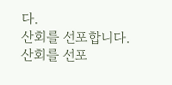다.
산회를 선포합니다.
산회를 선포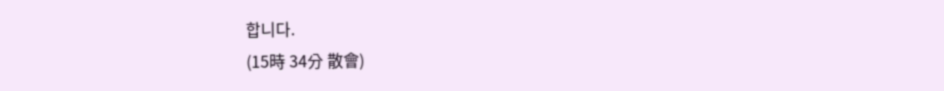합니다.
(15時 34分 散會)